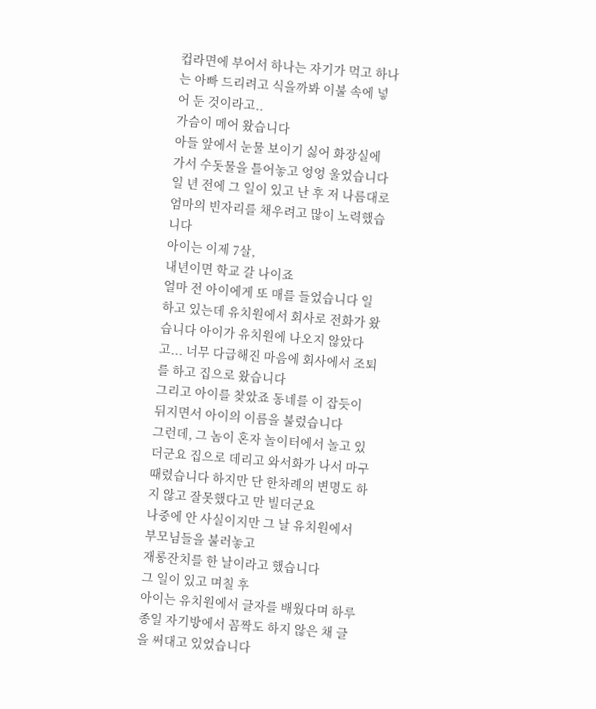컵라면에 부어서 하나는 자기가 먹고 하나는 아빠 드리려고 식을까봐 이불 속에 넣어 둔 것이라고..
가슴이 메어 왔습니다
아들 앞에서 눈물 보이기 싫어 화장실에 가서 수돗물을 틀어놓고 엉엉 울었습니다
일 년 전에 그 일이 있고 난 후 저 나름대로 엄마의 빈자리를 채우려고 많이 노력했습니다
아이는 이제 7살,
내년이면 학교 갈 나이죠
얼마 전 아이에게 또 매를 들었습니다 일하고 있는데 유치원에서 회사로 전화가 왔습니다 아이가 유치원에 나오지 않았다고... 너무 다급해진 마음에 회사에서 조퇴를 하고 집으로 왔습니다
그리고 아이를 찾았죠 동네를 이 잡듯이 뒤지면서 아이의 이름을 불렀습니다
그런데, 그 놈이 혼자 놀이터에서 놀고 있더군요 집으로 데리고 와서화가 나서 마구 때렸습니다 하지만 단 한차례의 변명도 하지 않고 잘못했다고 만 빌더군요
나중에 안 사실이지만 그 날 유치원에서 부모님들을 불러놓고
재롱잔치를 한 날이라고 했습니다
그 일이 있고 며칠 후
아이는 유치원에서 글자를 배웠다며 하루 종일 자기방에서 꼼짝도 하지 않은 채 글을 써대고 있었습니다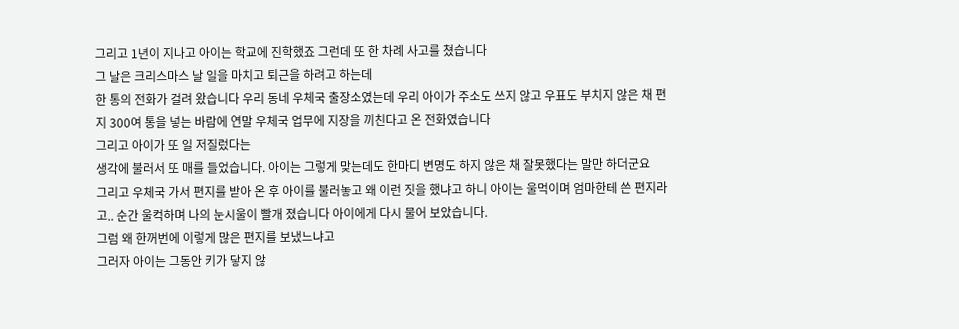그리고 1년이 지나고 아이는 학교에 진학했죠 그런데 또 한 차례 사고를 쳤습니다
그 날은 크리스마스 날 일을 마치고 퇴근을 하려고 하는데
한 통의 전화가 걸려 왔습니다 우리 동네 우체국 출장소였는데 우리 아이가 주소도 쓰지 않고 우표도 부치지 않은 채 편지 300여 통을 넣는 바람에 연말 우체국 업무에 지장을 끼친다고 온 전화였습니다
그리고 아이가 또 일 저질렀다는
생각에 불러서 또 매를 들었습니다. 아이는 그렇게 맞는데도 한마디 변명도 하지 않은 채 잘못했다는 말만 하더군요
그리고 우체국 가서 편지를 받아 온 후 아이를 불러놓고 왜 이런 짓을 했냐고 하니 아이는 울먹이며 엄마한테 쓴 편지라고.. 순간 울컥하며 나의 눈시울이 빨개 졌습니다 아이에게 다시 물어 보았습니다.
그럼 왜 한꺼번에 이렇게 많은 편지를 보냈느냐고
그러자 아이는 그동안 키가 닿지 않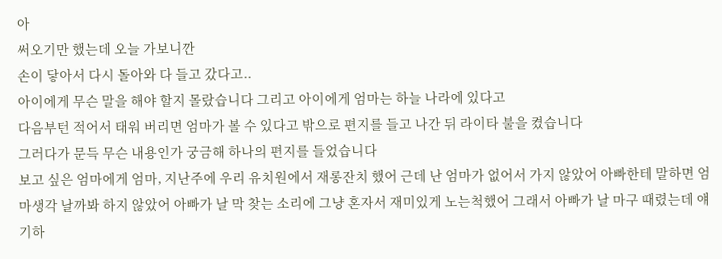아
써오기만 했는데 오늘 가보니깐
손이 닿아서 다시 돌아와 다 들고 갔다고..
아이에게 무슨 말을 해야 할지 몰랐습니다 그리고 아이에게 엄마는 하늘 나라에 있다고
다음부턴 적어서 태워 버리면 엄마가 볼 수 있다고 밖으로 편지를 들고 나간 뒤 라이타 불을 켰습니다
그러다가 문득 무슨 내용인가 궁금해 하나의 편지를 들었습니다
보고 싶은 엄마에게 엄마, 지난주에 우리 유치원에서 재롱잔치 했어 근데 난 엄마가 없어서 가지 않았어 아빠한테 말하면 엄마생각 날까봐 하지 않았어 아빠가 날 막 찾는 소리에 그냥 혼자서 재미있게 노는척했어 그래서 아빠가 날 마구 때렸는데 얘기하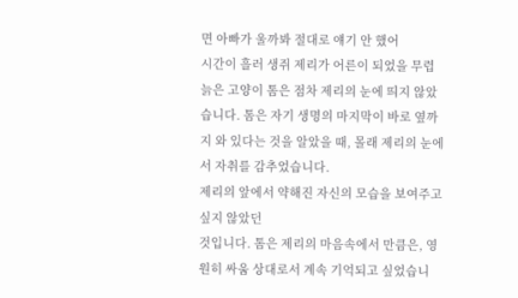면 아빠가 울까봐 절대로 얘기 안 했어
시간이 흘러 생쥐 제리가 어른이 되었을 무렵 늙은 고양이 톰은 점차 제리의 눈에 띄지 않았습니다. 톰은 자기 생명의 마지막이 바로 옆까지 와 있다는 것을 알았을 때, 몰래 제리의 눈에서 자취를 감추었습니다.
제리의 앞에서 약해진 자신의 모습을 보여주고 싶지 않았던
것입니다. 톰은 제리의 마음속에서 만큼은, 영원히 싸움 상대로서 계속 기억되고 싶었습니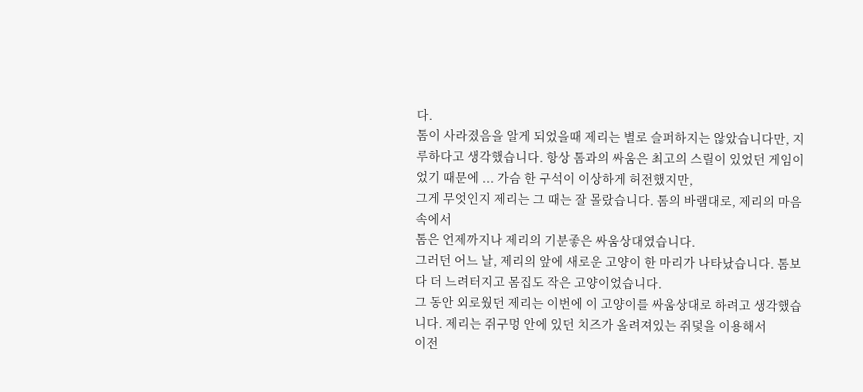다.
톰이 사라졌음을 알게 되었을때 제리는 별로 슬퍼하지는 않았습니다만, 지루하다고 생각했습니다. 항상 톰과의 싸움은 최고의 스릴이 있었던 게임이었기 때문에 ... 가슴 한 구석이 이상하게 허전했지만,
그게 무엇인지 제리는 그 때는 잘 몰랐습니다. 톰의 바램대로, 제리의 마음 속에서
톰은 언제까지나 제리의 기분좋은 싸움상대였습니다.
그러던 어느 날, 제리의 앞에 새로운 고양이 한 마리가 나타났습니다. 톰보다 더 느려터지고 몸집도 작은 고양이었습니다.
그 동안 외로웠던 제리는 이번에 이 고양이를 싸움상대로 하려고 생각했습니다. 제리는 쥐구멍 안에 있던 치즈가 올려져있는 쥐덫을 이용해서
이전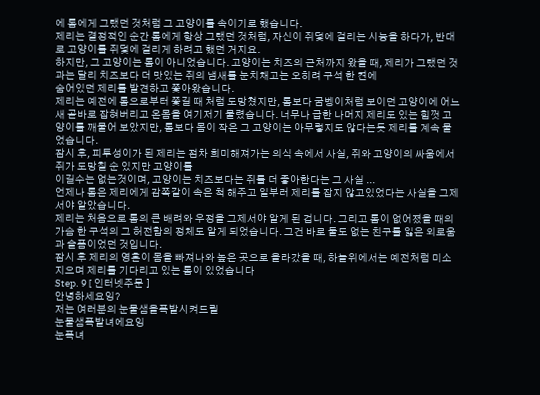에 톰에게 그랬던 것처럼 그 고양이를 속이기로 했습니다.
제리는 결정적인 순간 톰에게 항상 그랬던 것처럼, 자신이 쥐덫에 걸리는 시늉을 하다가, 반대로 고양이를 쥐덫에 걸리게 하려고 했던 거지요.
하지만, 그 고양이는 톰이 아니었습니다. 고양이는 치즈의 근처까지 왔을 때, 제리가 그랬던 것과는 달리 치즈보다 더 맛있는 쥐의 냄새를 눈치채고는 오히려 구석 한 켠에
숨어있던 제리를 발견하고 쫓아왔습니다.
제리는 예전에 톰으로부터 쫓길 때 처럼 도망쳤지만, 톰보다 굼벵이처럼 보이던 고양이에 어느 새 곧바로 잡혀버리고 온몸을 여기저기 물렸습니다. 너무나 급한 나머지 제리도 있는 힘껏 고양이를 깨물어 보았지만, 톰보다 몸이 작은 그 고양이는 아무렇지도 않다는듯 제리를 계속 물었습니다.
잠시 후, 피투성이가 된 제리는 점차 희미해져가는 의식 속에서 사실, 쥐와 고양이의 싸움에서 쥐가 도망칠 순 있지만 고양이를
이길수는 없는것이며, 고양이는 치즈보다는 쥐를 더 좋아한다는 그 사실 ...
언제나 톰은 제리에게 감쪽같이 속은 척 해주고 일부러 제리를 잡지 않고있었다는 사실을 그제서야 알았습니다.
제리는 처음으로 톰의 큰 배려와 우정을 그제서야 알게 된 겁니다. 그리고 톰이 없어졌을 때의 가슴 한 구석의 그 허전함의 정체도 알게 되었습니다. 그건 바로 둘도 없는 친구를 잃은 외로움과 슬픔이었던 것입니다.
잠시 후 제리의 영혼이 몸을 빠져나와 높은 곳으로 올라갔을 때, 하늘위에서는 예전처럼 미소 지으며 제리를 기다리고 있는 톰이 있었습니다
Step. 9 [ 인터넷주문 ]
안녕하세요잉?
저는 여러분의 눈물샘을폭발시켜드릴
눈물샘폭발녀에요잉
눈폭녀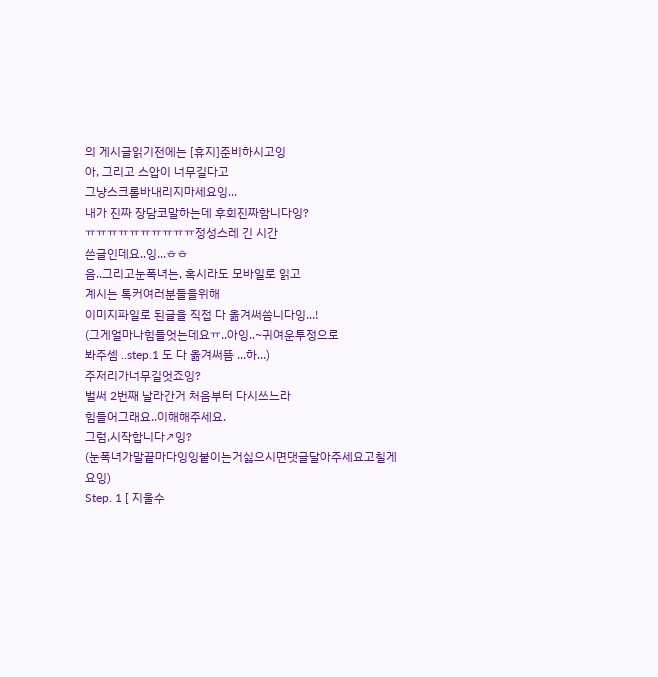의 게시글읽기전에는 [휴지]준비하시고잉
아, 그리고 스압이 너무길다고
그냥스크롤바내리지마세요잉...
내가 진짜 장담코말하는데 후회진짜함니다잉?
ㅠㅠㅠㅠㅠㅠㅠㅠㅠㅠ정성스레 긴 시간
쓴글인데요..잉...ㅎㅎ
음..그리고눈폭녀는, 혹시라도 모바일로 읽고
계시는 톡커여러분들을위해
이미지파일로 된글을 직접 다 옮겨써씀니다잉...!
(그게얼마나힘들엇는데요ㅠ..아잉..~귀여운투정으로
봐주셈 ..step.1 도 다 옮겨써뜸 ...하...)
주저리가너무길엇죠잉?
벌써 2번째 날라간거 처음부터 다시쓰느라
힘들어그래요..이해해주세요.
그럼,시작합니다↗잉?
(눈폭녀가말끝마다잉잉붙이는거싫으시면댓글달아주세요고칠게요잉)
Step. 1 [ 지울수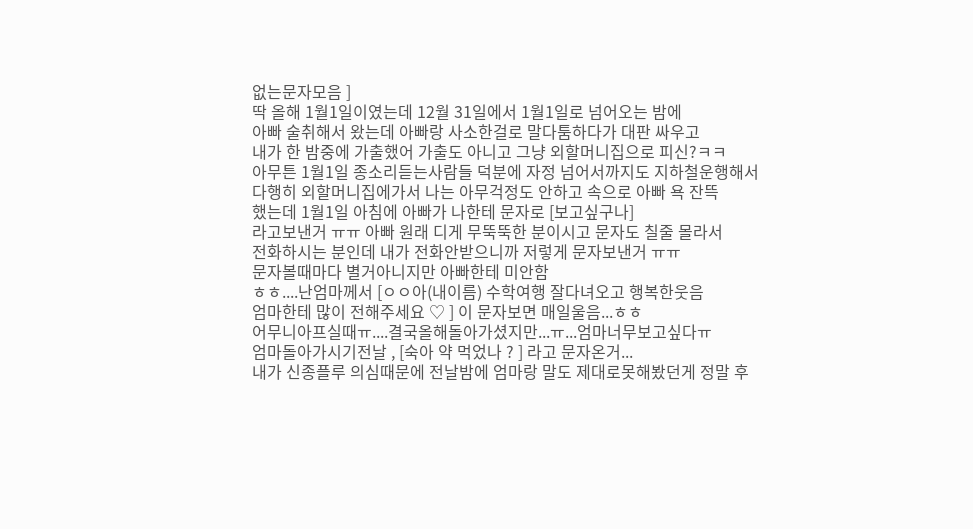없는문자모음 ]
딱 올해 1월1일이였는데 12월 31일에서 1월1일로 넘어오는 밤에
아빠 술취해서 왔는데 아빠랑 사소한걸로 말다툼하다가 대판 싸우고
내가 한 밤중에 가출했어 가출도 아니고 그냥 외할머니집으로 피신?ㅋㅋ
아무튼 1월1일 종소리듣는사람들 덕분에 자정 넘어서까지도 지하철운행해서
다행히 외할머니집에가서 나는 아무걱정도 안하고 속으로 아빠 욕 잔뜩
했는데 1월1일 아침에 아빠가 나한테 문자로 [보고싶구나]
라고보낸거 ㅠㅠ 아빠 원래 디게 무뚝뚝한 분이시고 문자도 칠줄 몰라서
전화하시는 분인데 내가 전화안받으니까 저렇게 문자보낸거 ㅠㅠ
문자볼때마다 별거아니지만 아빠한테 미안함
ㅎㅎ....난엄마께서 [ㅇㅇ아(내이름) 수학여행 잘다녀오고 행복한웃음
엄마한테 많이 전해주세요 ♡ ] 이 문자보면 매일울음...ㅎㅎ
어무니아프실때ㅠ....결국올해돌아가셨지만...ㅠ...엄마너무보고싶다ㅠ
엄마돌아가시기전날 , [숙아 약 먹었나 ? ] 라고 문자온거...
내가 신종플루 의심때문에 전날밤에 엄마랑 말도 제대로못해봤던게 정말 후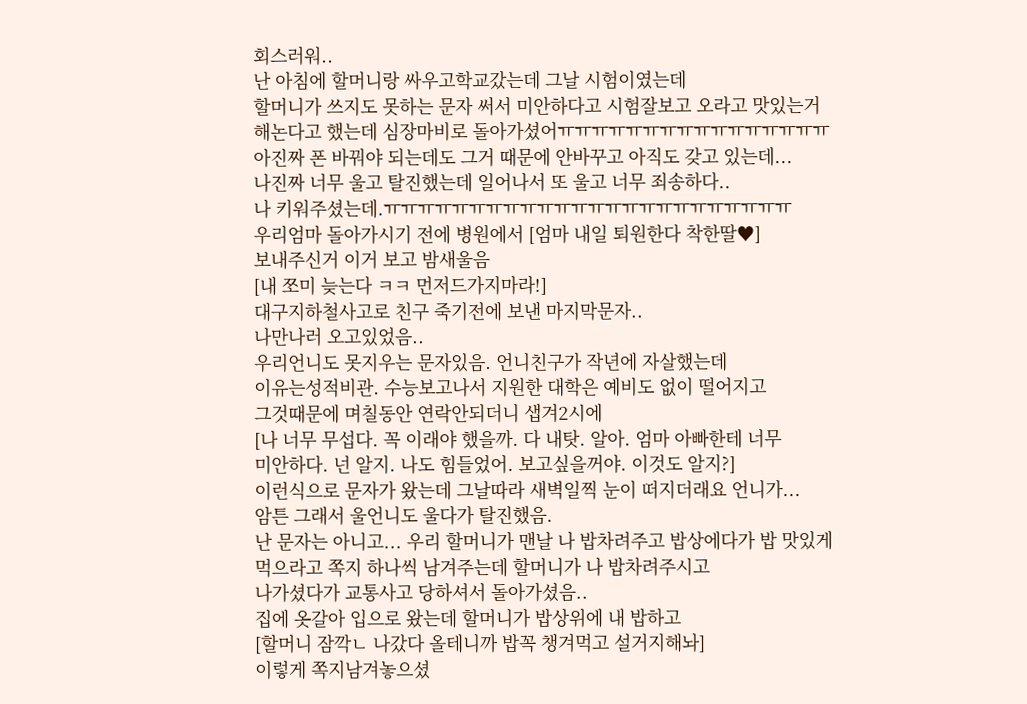회스러워..
난 아침에 할머니랑 싸우고학교갔는데 그날 시험이였는데
할머니가 쓰지도 못하는 문자 써서 미안하다고 시험잘보고 오라고 맛있는거
해논다고 했는데 심장마비로 돌아가셨어ㅠㅠㅠㅠㅠㅠㅠㅠㅠㅠㅠㅠㅠㅠㅠㅠ
아진짜 폰 바꿔야 되는데도 그거 때문에 안바꾸고 아직도 갖고 있는데...
나진짜 너무 울고 탈진했는데 일어나서 또 울고 너무 죄송하다..
나 키워주셨는데.ㅠㅠㅠㅠㅠㅠㅠㅠㅠㅠㅠㅠㅠㅠㅠㅠㅠㅠㅠㅠㅠㅠㅠㅠ
우리엄마 돌아가시기 전에 병원에서 [엄마 내일 퇴원한다 착한딸♥]
보내주신거 이거 보고 밤새울음
[내 쪼미 늦는다 ㅋㅋ 먼저드가지마라!]
대구지하철사고로 친구 죽기전에 보낸 마지막문자..
나만나러 오고있었음..
우리언니도 못지우는 문자있음. 언니친구가 작년에 자살했는데
이유는성적비관. 수능보고나서 지원한 대학은 예비도 없이 떨어지고
그것때문에 며칠동안 연락안되더니 샙겨2시에
[나 너무 무섭다. 꼭 이래야 했을까. 다 내탓. 알아. 엄마 아빠한테 너무
미안하다. 넌 알지. 나도 힘들었어. 보고싶을꺼야. 이것도 알지?]
이런식으로 문자가 왔는데 그날따라 새벽일찍 눈이 떠지더래요 언니가...
암튼 그래서 울언니도 울다가 탈진했음.
난 문자는 아니고... 우리 할머니가 맨날 나 밥차려주고 밥상에다가 밥 맛있게
먹으라고 쪽지 하나씩 남겨주는데 할머니가 나 밥차려주시고
나가셨다가 교통사고 당하셔서 돌아가셨음..
집에 옷갈아 입으로 왔는데 할머니가 밥상위에 내 밥하고
[할머니 잠깍ㄴ 나갔다 올테니까 밥꼭 챙겨먹고 설거지해놔]
이렇게 쪽지남겨놓으셨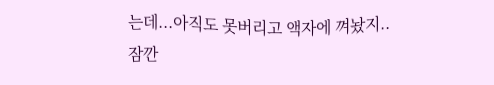는데...아직도 못버리고 액자에 껴놨지..
잠깐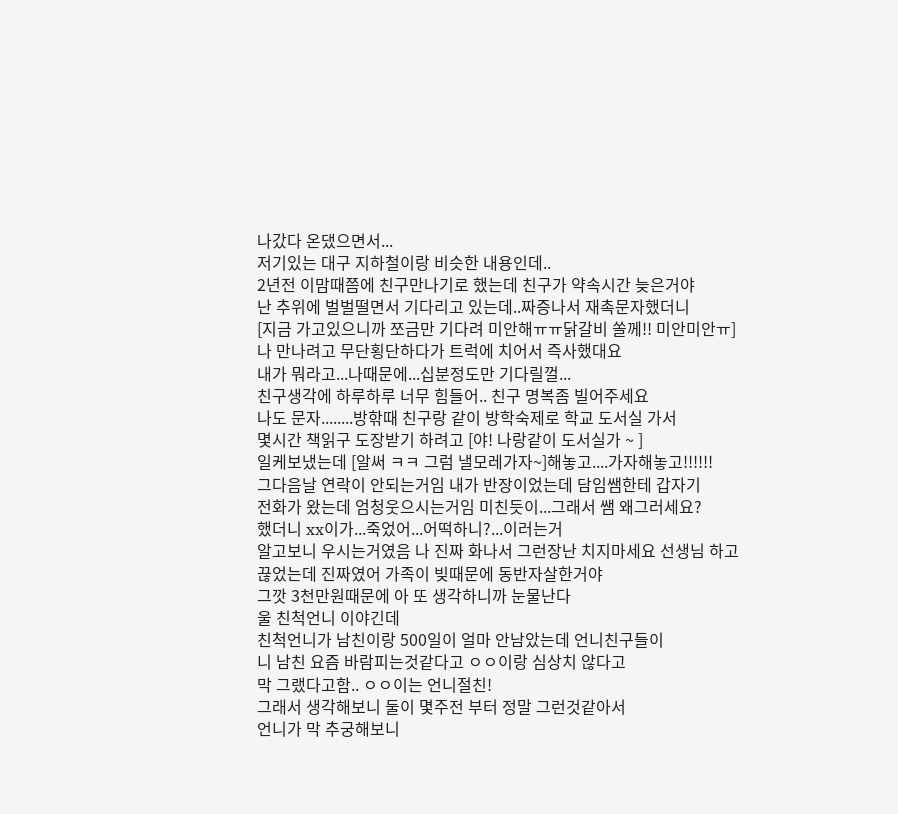나갔다 온댔으면서...
저기있는 대구 지하철이랑 비슷한 내용인데..
2년전 이맘때쯤에 친구만나기로 했는데 친구가 약속시간 늦은거야
난 추위에 벌벌떨면서 기다리고 있는데..짜증나서 재촉문자했더니
[지금 가고있으니까 쪼금만 기다려 미안해ㅠㅠ닭갈비 쏠께!! 미안미안ㅠ]
나 만나려고 무단횡단하다가 트럭에 치어서 즉사했대요
내가 뭐라고...나때문에...십분정도만 기다릴껄...
친구생각에 하루하루 너무 힘들어.. 친구 명복좀 빌어주세요
나도 문자........방핚때 친구랑 같이 방학숙제로 학교 도서실 가서
몇시간 책읽구 도장받기 하려고 [야! 나랑같이 도서실가 ~ ]
일케보냈는데 [알써 ㅋㅋ 그럼 낼모레가자~]해놓고....가자해놓고!!!!!!
그다음날 연락이 안되는거임 내가 반장이었는데 담임쌤한테 갑자기
전화가 왔는데 엄청웃으시는거임 미친듯이...그래서 쌤 왜그러세요?
했더니 xx이가...죽었어...어떡하니?...이러는거
알고보니 우시는거였음 나 진짜 화나서 그런장난 치지마세요 선생님 하고
끊었는데 진짜였어 가족이 빚때문에 동반자살한거야
그깟 3천만원때문에 아 또 생각하니까 눈물난다
울 친척언니 이야긴데
친척언니가 남친이랑 500일이 얼마 안남았는데 언니친구들이
니 남친 요즘 바람피는것같다고 ㅇㅇ이랑 심상치 않다고
막 그랬다고함.. ㅇㅇ이는 언니절친!
그래서 생각해보니 둘이 몇주전 부터 정말 그런것같아서
언니가 막 추궁해보니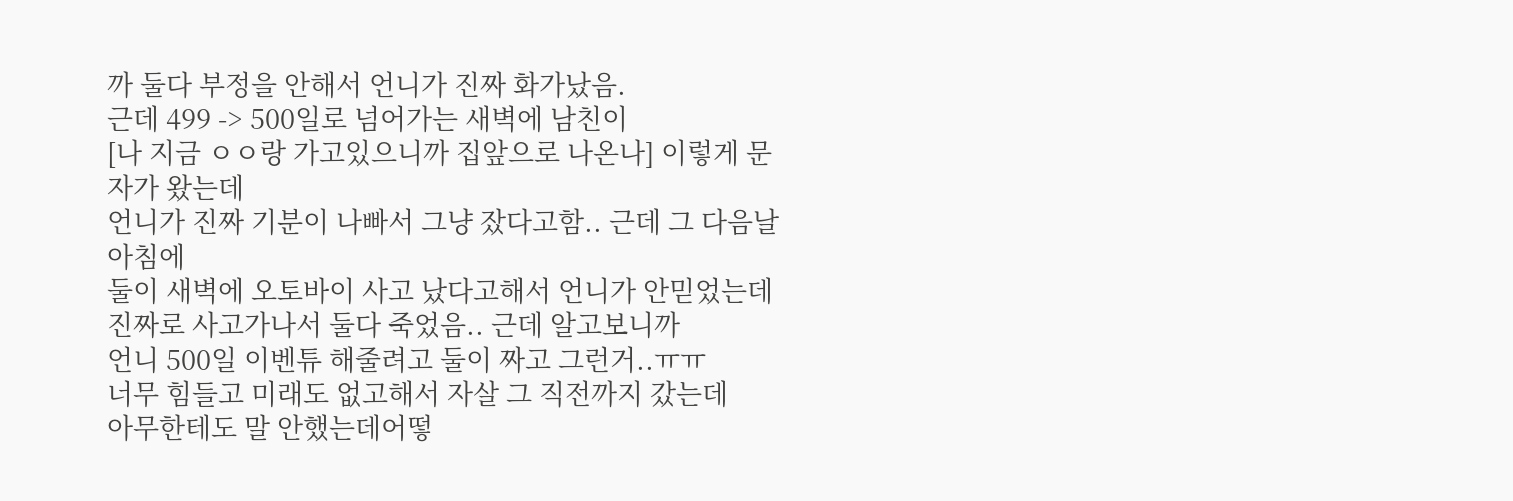까 둘다 부정을 안해서 언니가 진짜 화가났음.
근데 499 -> 500일로 넘어가는 새벽에 남친이
[나 지금 ㅇㅇ랑 가고있으니까 집앞으로 나온나] 이렇게 문자가 왔는데
언니가 진짜 기분이 나빠서 그냥 잤다고함.. 근데 그 다음날 아침에
둘이 새벽에 오토바이 사고 났다고해서 언니가 안믿었는데
진짜로 사고가나서 둘다 죽었음.. 근데 알고보니까
언니 500일 이벤튜 해줄려고 둘이 짜고 그런거..ㅠㅠ
너무 힘들고 미래도 없고해서 자살 그 직전까지 갔는데
아무한테도 말 안했는데어떻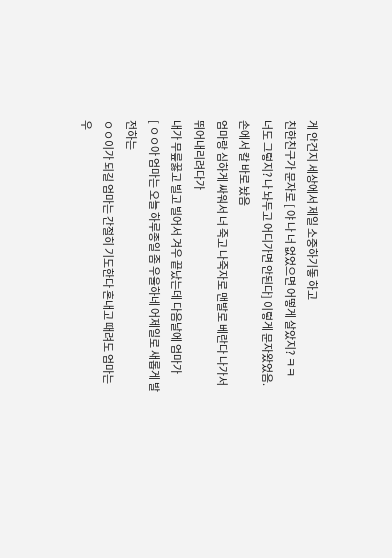게 안건지 세상에서 제일 소중하기돟 하고
친한친구가 문자로 [ 야 나 너 없었으면 어떻게 살았지? ㅋㅋ
너도 그렇지? 나 놔두고 어디가면 안된다] 이렇게 문자왔었음.
손에서 칼 바로 놨음
엄마랑 심하게 싸워서 너 죽고 나죽자로 맨발로 베란다 나가서 뛰어내리려다가
내가 무릎꿇고 빌고 빌어서 겨우 끝났는데 다음날에 엄마가
[ ㅇㅇ아 엄마는 오늘 하루종일 좀 우울하네 어제일로 새롭게 발전하는
ㅇㅇ이가 되길 엄마는 간절히 기도한다 혼내고 때려도 엄마는 우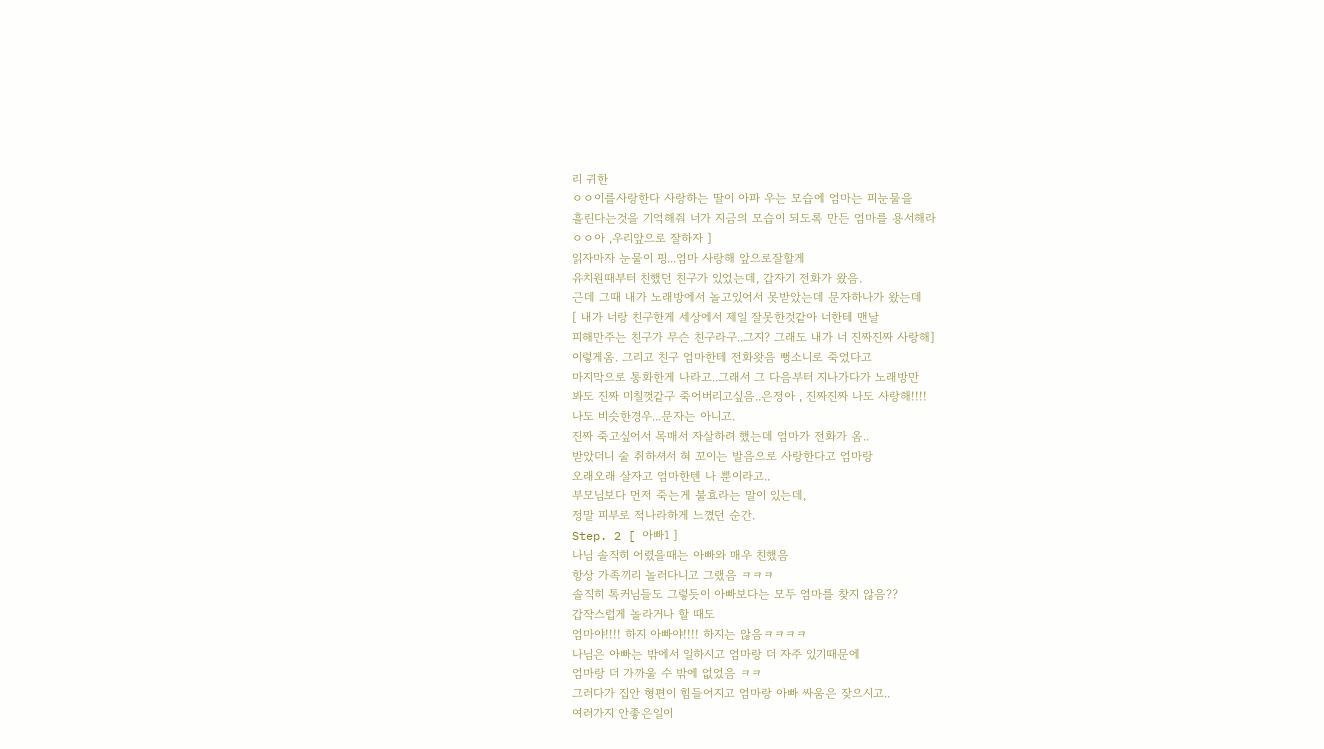리 귀한
ㅇㅇ이를사랑한다 사랑하는 딸이 아파 우는 모습에 엄마는 피눈물을
흘린다는것을 기억해줘 너가 지금의 모습이 되도록 만든 엄마를 용서해라
ㅇㅇ아 ,우리앞으로 잘하자 ]
읽자마자 눈물이 핑...엄마 사랑해 앞으로잘할게
유치원때부터 친했던 친구가 있었는데, 갑자기 전화가 왔음.
근데 그때 내가 노래방에서 놀고있어서 못받았는데 문자하나가 왔는데
[ 내가 너랑 친구한게 세상에서 제일 잘못한것같아 너한테 맨날
피해만주는 친구가 무슨 친구라구..그지? 그래도 내가 너 진짜진짜 사랑해]
이렇게옴. 그리고 친구 엄마한테 전화왓음 뻥소니로 죽었다고
마지막으로 통화한게 나라고..그래서 그 다음부터 지나가다가 노래방만
봐도 진짜 미칠껏같구 죽어버리고싶음..은정아 , 진짜진짜 나도 사랑해!!!!
나도 비슷한경우...문자는 아니고.
진짜 죽고싶어서 목매서 자살하려 했는데 엄마가 전화가 옴..
받았더니 술 취하셔서 혀 꼬이는 발음으로 사랑한다고 엄마랑
오래오래 살자고 엄마한텐 나 뿐이라고..
부모님보다 먼저 죽는게 불효라는 말이 있는데,
정말 피부로 적나라하게 느꼈던 순간.
Step. 2 [ 아빠1 ]
나님 솔직히 어렸을때는 아빠와 매우 친했음
항상 가족끼리 놀러다니고 그랬음 ㅋㅋㅋ
솔직히 톡커님들도 그렇듯이 아빠보다는 모두 엄마를 찾지 않음??
갑작스럽게 놀라거나 할 때도
엄마야!!!! 하지 아빠야!!!! 하지는 않음ㅋㅋㅋㅋ
나님은 아빠는 밖에서 일하시고 엄마랑 더 자주 있기때문에
엄마랑 더 가까울 수 밖에 없었음 ㅋㅋ
그러다가 집안 형편이 힘들어지고 엄마랑 아빠 싸움은 잦으시고..
여러가지 안좋은일이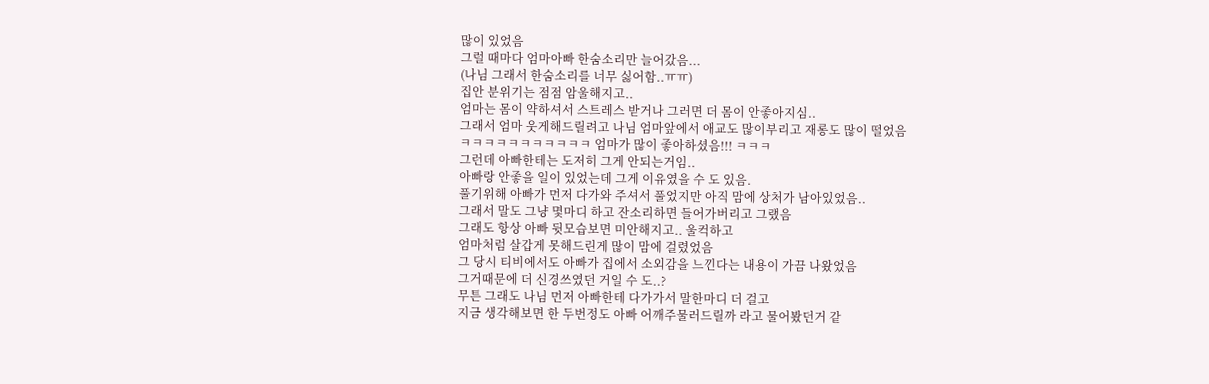많이 있었음
그럴 때마다 엄마아빠 한숨소리만 늘어갔음...
(나님 그래서 한숨소리를 너무 싫어함..ㅠㅠ)
집안 분위기는 점점 암울해지고..
엄마는 몸이 약하셔서 스트레스 받거나 그러면 더 몸이 안좋아지심..
그래서 엄마 웃게해드릴려고 나님 엄마앞에서 애교도 많이부리고 재롱도 많이 떨었음
ㅋㅋㅋㅋㅋㅋㅋㅋㅋㅋㅋ 엄마가 많이 좋아하셨음!!! ㅋㅋㅋ
그런데 아빠한테는 도저히 그게 안되는거임..
아빠랑 안좋을 일이 있었는데 그게 이유였을 수 도 있음.
풀기위해 아빠가 먼저 다가와 주셔서 풀었지만 아직 맘에 상처가 남아있었음..
그래서 말도 그냥 몇마디 하고 잔소리하면 들어가버리고 그랬음
그래도 항상 아빠 뒷모습보면 미안해지고.. 울컥하고
엄마처럼 살갑게 못해드린게 많이 맘에 걸렸었음
그 당시 티비에서도 아빠가 집에서 소외감을 느낀다는 내용이 가끔 나왔었음
그거때문에 더 신경쓰였던 거일 수 도..?
무튼 그래도 나님 먼저 아빠한테 다가가서 말한마디 더 걸고
지금 생각해보면 한 두번정도 아빠 어깨주물러드릴까 라고 물어봤던거 같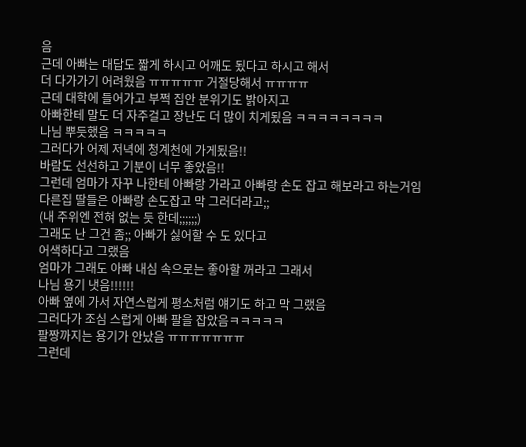음
근데 아빠는 대답도 짧게 하시고 어깨도 됬다고 하시고 해서
더 다가가기 어려웠음 ㅠㅠㅠㅠㅠ 거절당해서 ㅠㅠㅠㅠ
근데 대학에 들어가고 부쩍 집안 분위기도 밝아지고
아빠한테 말도 더 자주걸고 장난도 더 많이 치게됬음 ㅋㅋㅋㅋㅋㅋㅋㅋ
나님 뿌듯했음 ㅋㅋㅋㅋㅋ
그러다가 어제 저녁에 청계천에 가게됬음!!
바람도 선선하고 기분이 너무 좋았음!!
그런데 엄마가 자꾸 나한테 아빠랑 가라고 아빠랑 손도 잡고 해보라고 하는거임
다른집 딸들은 아빠랑 손도잡고 막 그러더라고;;
(내 주위엔 전혀 없는 듯 한데;;;;;;)
그래도 난 그건 좀;; 아빠가 싫어할 수 도 있다고
어색하다고 그랬음
엄마가 그래도 아빠 내심 속으로는 좋아할 꺼라고 그래서
나님 용기 냇음!!!!!!
아빠 옆에 가서 자연스럽게 평소처럼 얘기도 하고 막 그랬음
그러다가 조심 스럽게 아빠 팔을 잡았음ㅋㅋㅋㅋㅋ
팔짱까지는 용기가 안났음 ㅠㅠㅠㅠㅠㅠㅠ
그런데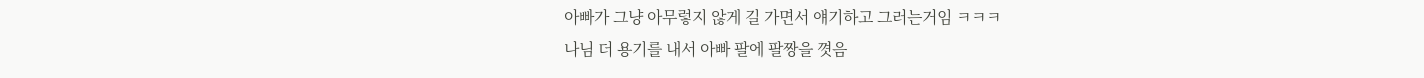아빠가 그냥 아무렇지 않게 길 가면서 얘기하고 그러는거임 ㅋㅋㅋ
나님 더 용기를 내서 아빠 팔에 팔짱을 꼇음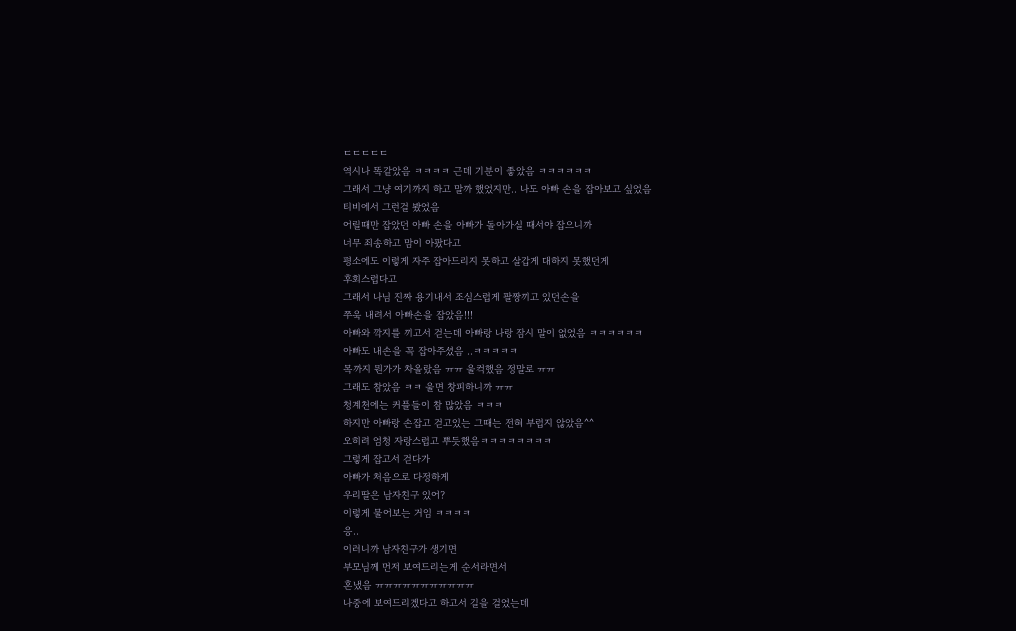ㄷㄷㄷㄷㄷ
역시나 똑같았음 ㅋㅋㅋㅋ 근데 기분이 좋았음 ㅋㅋㅋㅋㅋㅋ
그래서 그냥 여기까지 하고 말까 했었지만.. 나도 아빠 손을 잡아보고 싶었음
티비에서 그런걸 봤었음
어릴때만 잡았던 아빠 손을 아빠가 돌아가실 때서야 잡으니까
너무 죄송하고 맘이 아팠다고
평소에도 이렇게 자주 잡아드리지 못하고 살갑게 대하지 못했던게
후회스럽다고
그래서 나님 진짜 용기내서 조심스럽게 팔짱끼고 있던손을
쭈욱 내려서 아빠손을 잡았음!!!
아빠와 깍지를 끼고서 걷는데 아빠랑 나랑 잠시 말이 없었음 ㅋㅋㅋㅋㅋㅋ
아빠도 내손을 꼭 잡아주셨음 ..ㅋㅋㅋㅋㅋ
목까지 뭔가가 차올랐음 ㅠㅠ 울컥했음 정말로 ㅠㅠ
그래도 참았음 ㅋㅋ 울면 창피하니까 ㅠㅠ
청계천에는 커플들이 참 많았음 ㅋㅋㅋ
하지만 아빠랑 손잡고 걷고있는 그때는 전혀 부럽지 않았음^^
오히려 엄청 자랑스럽고 뿌듯했음ㅋㅋㅋㅋㅋㅋㅋㅋ
그렇게 잡고서 걷다가
아빠가 처음으로 다정하게
우리딸은 남자친구 있어?
이렇게 물어보는 거임 ㅋㅋㅋㅋ
응..
이러니까 남자친구가 생기면
부모님께 먼저 보여드리는게 순서라면서
혼냈음 ㅠㅠㅠㅠㅠㅠㅠㅠㅠㅠㅠ
나중에 보여드리겠다고 하고서 길을 걸었는데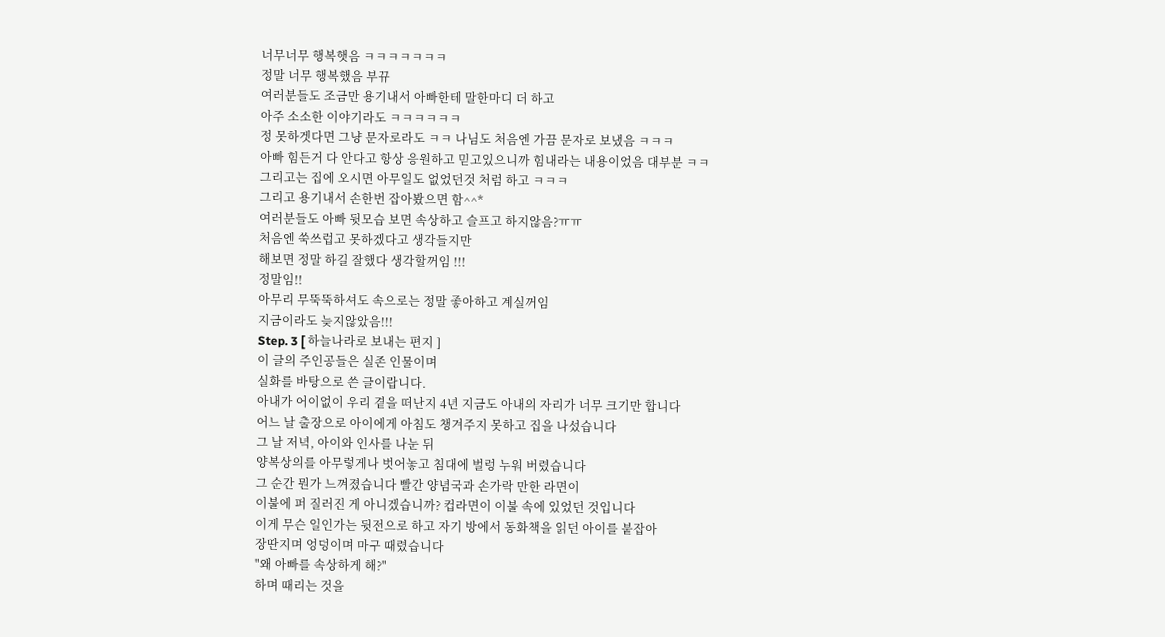너무너무 행복햇음 ㅋㅋㅋㅋㅋㅋㅋ
정말 너무 행복했음 부뀨
여러분들도 조금만 용기내서 아빠한테 말한마디 더 하고
아주 소소한 이야기라도 ㅋㅋㅋㅋㅋㅋ
정 못하겟다면 그냥 문자로라도 ㅋㅋ 나님도 처음엔 가끔 문자로 보냈음 ㅋㅋㅋ
아빠 힘든거 다 안다고 항상 응원하고 믿고있으니까 힘내라는 내용이었음 대부분 ㅋㅋ
그리고는 집에 오시면 아무일도 없었던것 처럼 하고 ㅋㅋㅋ
그리고 용기내서 손한번 잡아봤으면 함^^*
여러분들도 아빠 뒷모습 보면 속상하고 슬프고 하지않음?ㅠㅠ
처음엔 쑥쓰럽고 못하겠다고 생각들지만
해보면 정말 하길 잘했다 생각할꺼임 !!!
정말임!!
아무리 무뚝뚝하셔도 속으로는 정말 좋아하고 계실꺼임
지금이라도 늦지않았음!!!
Step. 3 [ 하늘나라로 보내는 편지 ]
이 글의 주인공들은 실존 인물이며
실화를 바탕으로 쓴 글이랍니다.
아내가 어이없이 우리 곁을 떠난지 4년 지금도 아내의 자리가 너무 크기만 합니다
어느 날 출장으로 아이에게 아침도 챙겨주지 못하고 집을 나섰습니다
그 날 저녁, 아이와 인사를 나눈 뒤
양복상의를 아무렇게나 벗어놓고 침대에 벌렁 누워 버렸습니다
그 순간 뭔가 느껴졌습니다 빨간 양념국과 손가락 만한 라면이
이불에 퍼 질러진 게 아니겠습니까? 컵라면이 이불 속에 있었던 것입니다
이게 무슨 일인가는 뒷전으로 하고 자기 방에서 동화책을 읽던 아이를 붙잡아
장딴지며 엉덩이며 마구 때렸습니다
"왜 아빠를 속상하게 해?"
하며 때리는 것을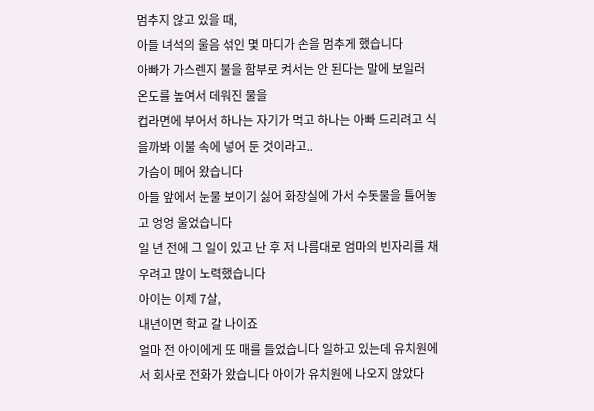멈추지 않고 있을 때,
아들 녀석의 울음 섞인 몇 마디가 손을 멈추게 했습니다
아빠가 가스렌지 불을 함부로 켜서는 안 된다는 말에 보일러 온도를 높여서 데워진 물을
컵라면에 부어서 하나는 자기가 먹고 하나는 아빠 드리려고 식을까봐 이불 속에 넣어 둔 것이라고..
가슴이 메어 왔습니다
아들 앞에서 눈물 보이기 싫어 화장실에 가서 수돗물을 틀어놓고 엉엉 울었습니다
일 년 전에 그 일이 있고 난 후 저 나름대로 엄마의 빈자리를 채우려고 많이 노력했습니다
아이는 이제 7살,
내년이면 학교 갈 나이죠
얼마 전 아이에게 또 매를 들었습니다 일하고 있는데 유치원에서 회사로 전화가 왔습니다 아이가 유치원에 나오지 않았다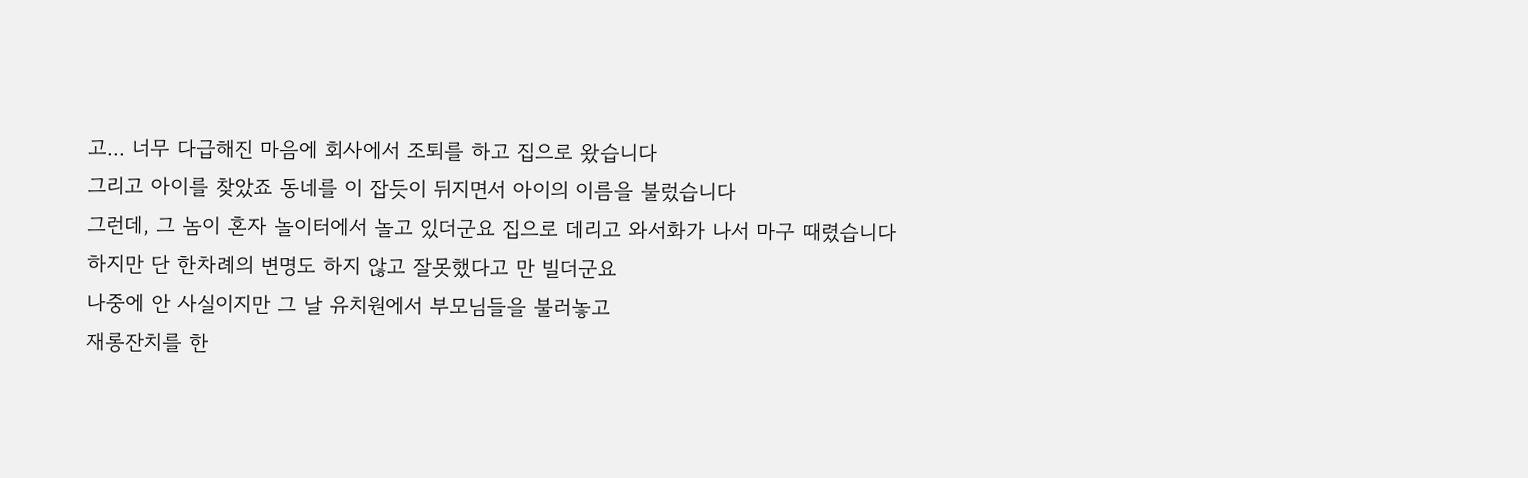고... 너무 다급해진 마음에 회사에서 조퇴를 하고 집으로 왔습니다
그리고 아이를 찾았죠 동네를 이 잡듯이 뒤지면서 아이의 이름을 불렀습니다
그런데, 그 놈이 혼자 놀이터에서 놀고 있더군요 집으로 데리고 와서화가 나서 마구 때렸습니다 하지만 단 한차례의 변명도 하지 않고 잘못했다고 만 빌더군요
나중에 안 사실이지만 그 날 유치원에서 부모님들을 불러놓고
재롱잔치를 한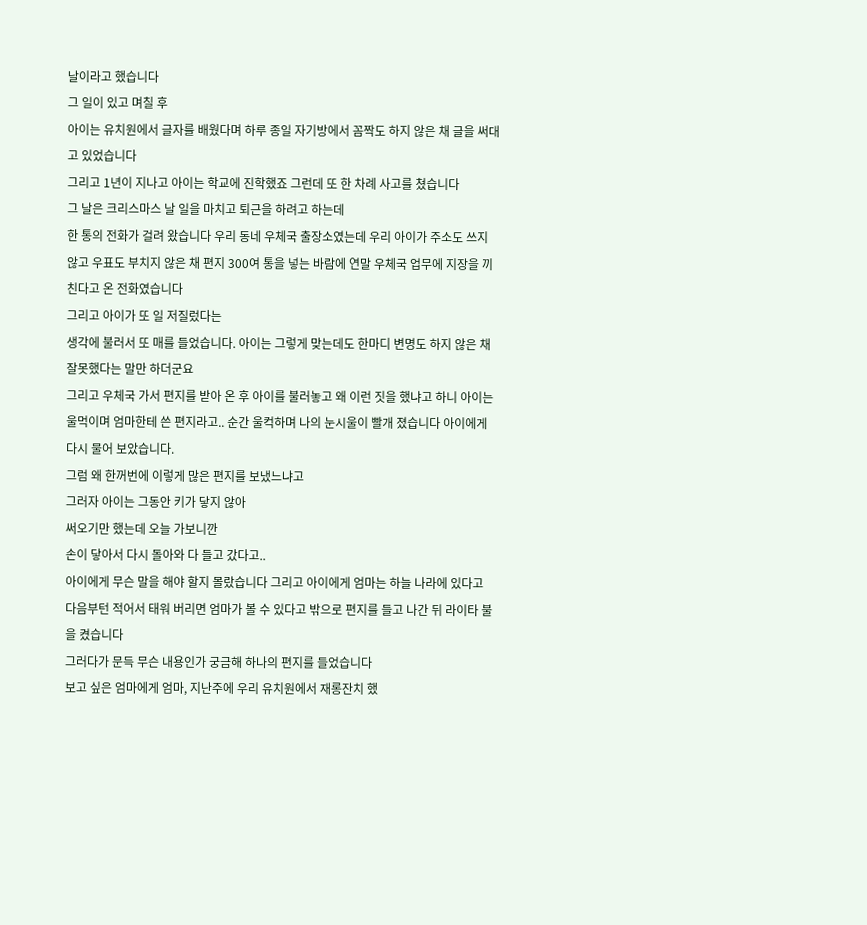날이라고 했습니다
그 일이 있고 며칠 후
아이는 유치원에서 글자를 배웠다며 하루 종일 자기방에서 꼼짝도 하지 않은 채 글을 써대고 있었습니다
그리고 1년이 지나고 아이는 학교에 진학했죠 그런데 또 한 차례 사고를 쳤습니다
그 날은 크리스마스 날 일을 마치고 퇴근을 하려고 하는데
한 통의 전화가 걸려 왔습니다 우리 동네 우체국 출장소였는데 우리 아이가 주소도 쓰지 않고 우표도 부치지 않은 채 편지 300여 통을 넣는 바람에 연말 우체국 업무에 지장을 끼친다고 온 전화였습니다
그리고 아이가 또 일 저질렀다는
생각에 불러서 또 매를 들었습니다. 아이는 그렇게 맞는데도 한마디 변명도 하지 않은 채 잘못했다는 말만 하더군요
그리고 우체국 가서 편지를 받아 온 후 아이를 불러놓고 왜 이런 짓을 했냐고 하니 아이는 울먹이며 엄마한테 쓴 편지라고.. 순간 울컥하며 나의 눈시울이 빨개 졌습니다 아이에게 다시 물어 보았습니다.
그럼 왜 한꺼번에 이렇게 많은 편지를 보냈느냐고
그러자 아이는 그동안 키가 닿지 않아
써오기만 했는데 오늘 가보니깐
손이 닿아서 다시 돌아와 다 들고 갔다고..
아이에게 무슨 말을 해야 할지 몰랐습니다 그리고 아이에게 엄마는 하늘 나라에 있다고
다음부턴 적어서 태워 버리면 엄마가 볼 수 있다고 밖으로 편지를 들고 나간 뒤 라이타 불을 켰습니다
그러다가 문득 무슨 내용인가 궁금해 하나의 편지를 들었습니다
보고 싶은 엄마에게 엄마, 지난주에 우리 유치원에서 재롱잔치 했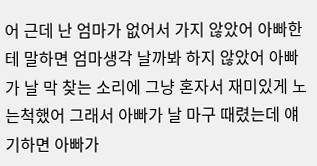어 근데 난 엄마가 없어서 가지 않았어 아빠한테 말하면 엄마생각 날까봐 하지 않았어 아빠가 날 막 찾는 소리에 그냥 혼자서 재미있게 노는척했어 그래서 아빠가 날 마구 때렸는데 얘기하면 아빠가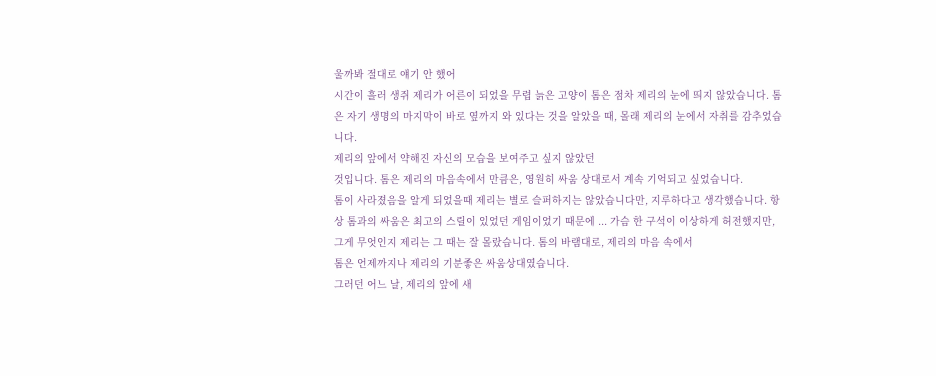울까봐 절대로 얘기 안 했어
시간이 흘러 생쥐 제리가 어른이 되었을 무렵 늙은 고양이 톰은 점차 제리의 눈에 띄지 않았습니다. 톰은 자기 생명의 마지막이 바로 옆까지 와 있다는 것을 알았을 때, 몰래 제리의 눈에서 자취를 감추었습니다.
제리의 앞에서 약해진 자신의 모습을 보여주고 싶지 않았던
것입니다. 톰은 제리의 마음속에서 만큼은, 영원히 싸움 상대로서 계속 기억되고 싶었습니다.
톰이 사라졌음을 알게 되었을때 제리는 별로 슬퍼하지는 않았습니다만, 지루하다고 생각했습니다. 항상 톰과의 싸움은 최고의 스릴이 있었던 게임이었기 때문에 ... 가슴 한 구석이 이상하게 허전했지만,
그게 무엇인지 제리는 그 때는 잘 몰랐습니다. 톰의 바램대로, 제리의 마음 속에서
톰은 언제까지나 제리의 기분좋은 싸움상대였습니다.
그러던 어느 날, 제리의 앞에 새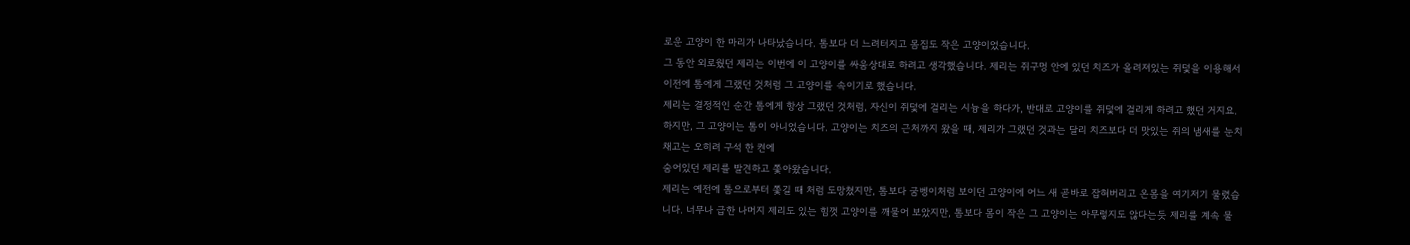로운 고양이 한 마리가 나타났습니다. 톰보다 더 느려터지고 몸집도 작은 고양이었습니다.
그 동안 외로웠던 제리는 이번에 이 고양이를 싸움상대로 하려고 생각했습니다. 제리는 쥐구멍 안에 있던 치즈가 올려져있는 쥐덫을 이용해서
이전에 톰에게 그랬던 것처럼 그 고양이를 속이기로 했습니다.
제리는 결정적인 순간 톰에게 항상 그랬던 것처럼, 자신이 쥐덫에 걸리는 시늉을 하다가, 반대로 고양이를 쥐덫에 걸리게 하려고 했던 거지요.
하지만, 그 고양이는 톰이 아니었습니다. 고양이는 치즈의 근처까지 왔을 때, 제리가 그랬던 것과는 달리 치즈보다 더 맛있는 쥐의 냄새를 눈치채고는 오히려 구석 한 켠에
숨어있던 제리를 발견하고 쫓아왔습니다.
제리는 예전에 톰으로부터 쫓길 때 처럼 도망쳤지만, 톰보다 굼벵이처럼 보이던 고양이에 어느 새 곧바로 잡혀버리고 온몸을 여기저기 물렸습니다. 너무나 급한 나머지 제리도 있는 힘껏 고양이를 깨물어 보았지만, 톰보다 몸이 작은 그 고양이는 아무렇지도 않다는듯 제리를 계속 물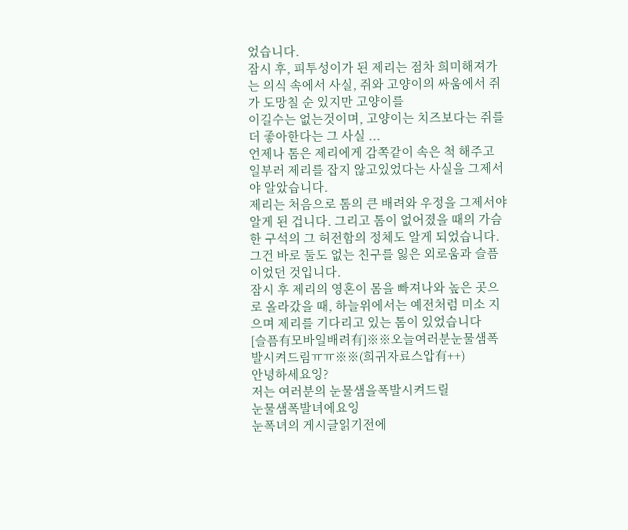었습니다.
잠시 후, 피투성이가 된 제리는 점차 희미해져가는 의식 속에서 사실, 쥐와 고양이의 싸움에서 쥐가 도망칠 순 있지만 고양이를
이길수는 없는것이며, 고양이는 치즈보다는 쥐를 더 좋아한다는 그 사실 ...
언제나 톰은 제리에게 감쪽같이 속은 척 해주고 일부러 제리를 잡지 않고있었다는 사실을 그제서야 알았습니다.
제리는 처음으로 톰의 큰 배려와 우정을 그제서야 알게 된 겁니다. 그리고 톰이 없어졌을 때의 가슴 한 구석의 그 허전함의 정체도 알게 되었습니다. 그건 바로 둘도 없는 친구를 잃은 외로움과 슬픔이었던 것입니다.
잠시 후 제리의 영혼이 몸을 빠져나와 높은 곳으로 올라갔을 때, 하늘위에서는 예전처럼 미소 지으며 제리를 기다리고 있는 톰이 있었습니다
[슬픔有모바일배려有]※※오늘여러분눈물샘폭발시켜드림ㅠㅠ※※(희귀자료스압有++)
안녕하세요잉?
저는 여러분의 눈물샘을폭발시켜드릴
눈물샘폭발녀에요잉
눈폭녀의 게시글읽기전에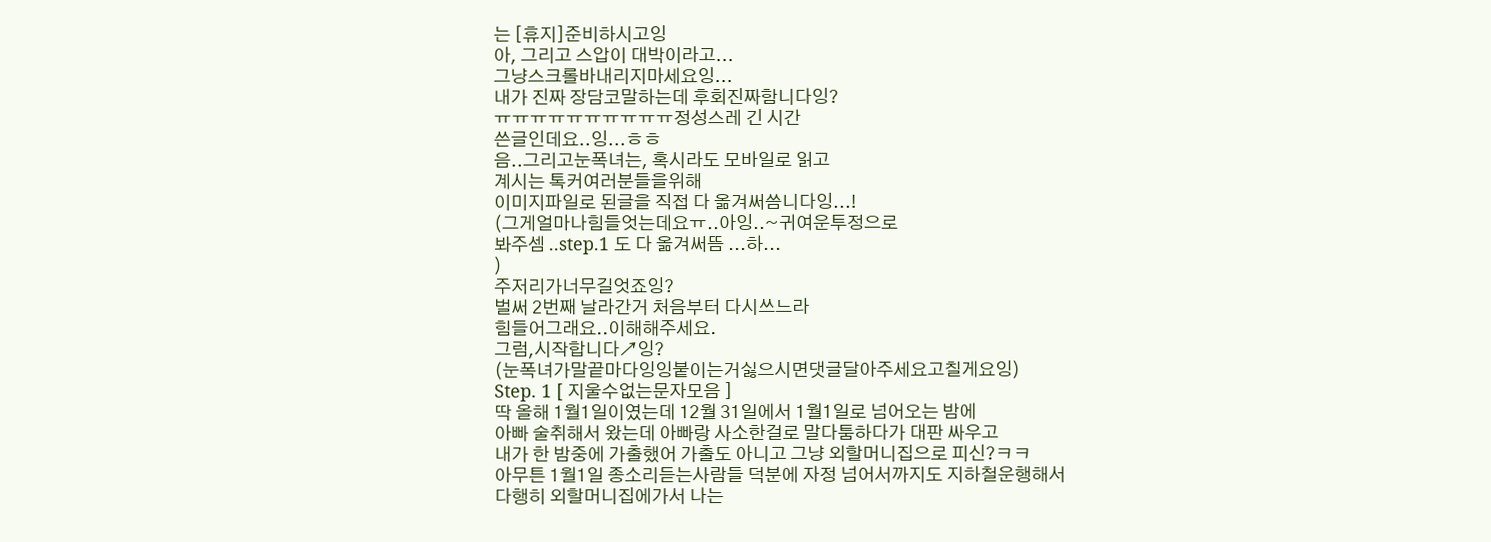는 [휴지]준비하시고잉
아, 그리고 스압이 대박이라고...
그냥스크롤바내리지마세요잉...
내가 진짜 장담코말하는데 후회진짜함니다잉?
ㅠㅠㅠㅠㅠㅠㅠㅠㅠㅠ정성스레 긴 시간
쓴글인데요..잉...ㅎㅎ
음..그리고눈폭녀는, 혹시라도 모바일로 읽고
계시는 톡커여러분들을위해
이미지파일로 된글을 직접 다 옮겨써씀니다잉...!
(그게얼마나힘들엇는데요ㅠ..아잉..~귀여운투정으로
봐주셈 ..step.1 도 다 옮겨써뜸 ...하...
)
주저리가너무길엇죠잉?
벌써 2번째 날라간거 처음부터 다시쓰느라
힘들어그래요..이해해주세요.
그럼,시작합니다↗잉?
(눈폭녀가말끝마다잉잉붙이는거싫으시면댓글달아주세요고칠게요잉)
Step. 1 [ 지울수없는문자모음 ]
딱 올해 1월1일이였는데 12월 31일에서 1월1일로 넘어오는 밤에
아빠 술취해서 왔는데 아빠랑 사소한걸로 말다툼하다가 대판 싸우고
내가 한 밤중에 가출했어 가출도 아니고 그냥 외할머니집으로 피신?ㅋㅋ
아무튼 1월1일 종소리듣는사람들 덕분에 자정 넘어서까지도 지하철운행해서
다행히 외할머니집에가서 나는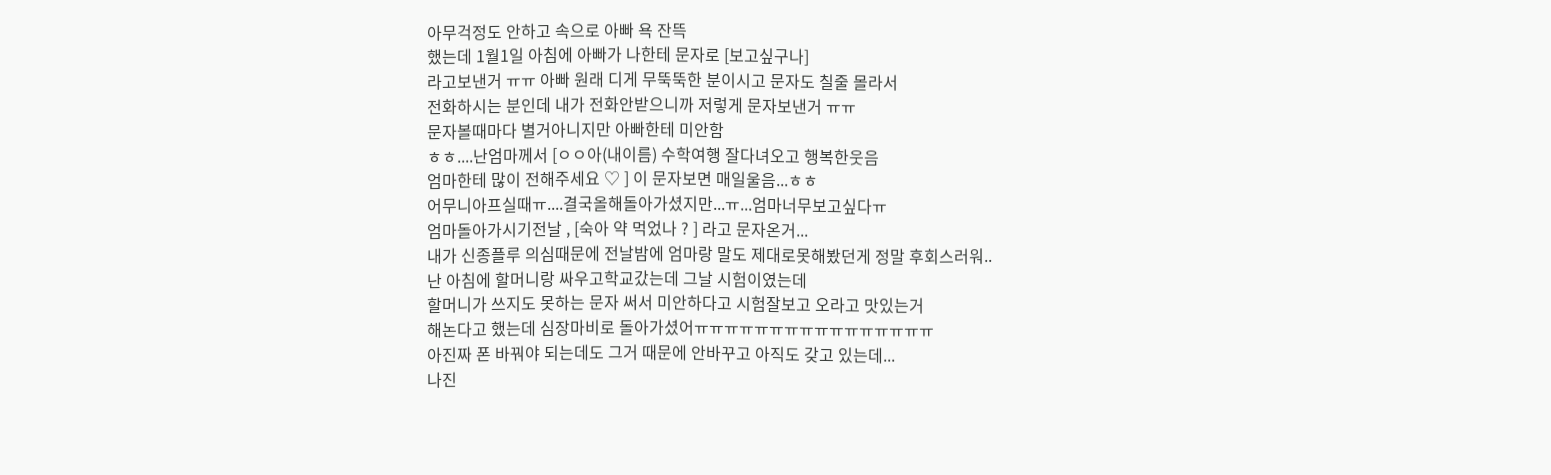아무걱정도 안하고 속으로 아빠 욕 잔뜩
했는데 1월1일 아침에 아빠가 나한테 문자로 [보고싶구나]
라고보낸거 ㅠㅠ 아빠 원래 디게 무뚝뚝한 분이시고 문자도 칠줄 몰라서
전화하시는 분인데 내가 전화안받으니까 저렇게 문자보낸거 ㅠㅠ
문자볼때마다 별거아니지만 아빠한테 미안함
ㅎㅎ....난엄마께서 [ㅇㅇ아(내이름) 수학여행 잘다녀오고 행복한웃음
엄마한테 많이 전해주세요 ♡ ] 이 문자보면 매일울음...ㅎㅎ
어무니아프실때ㅠ....결국올해돌아가셨지만...ㅠ...엄마너무보고싶다ㅠ
엄마돌아가시기전날 , [숙아 약 먹었나 ? ] 라고 문자온거...
내가 신종플루 의심때문에 전날밤에 엄마랑 말도 제대로못해봤던게 정말 후회스러워..
난 아침에 할머니랑 싸우고학교갔는데 그날 시험이였는데
할머니가 쓰지도 못하는 문자 써서 미안하다고 시험잘보고 오라고 맛있는거
해논다고 했는데 심장마비로 돌아가셨어ㅠㅠㅠㅠㅠㅠㅠㅠㅠㅠㅠㅠㅠㅠㅠㅠ
아진짜 폰 바꿔야 되는데도 그거 때문에 안바꾸고 아직도 갖고 있는데...
나진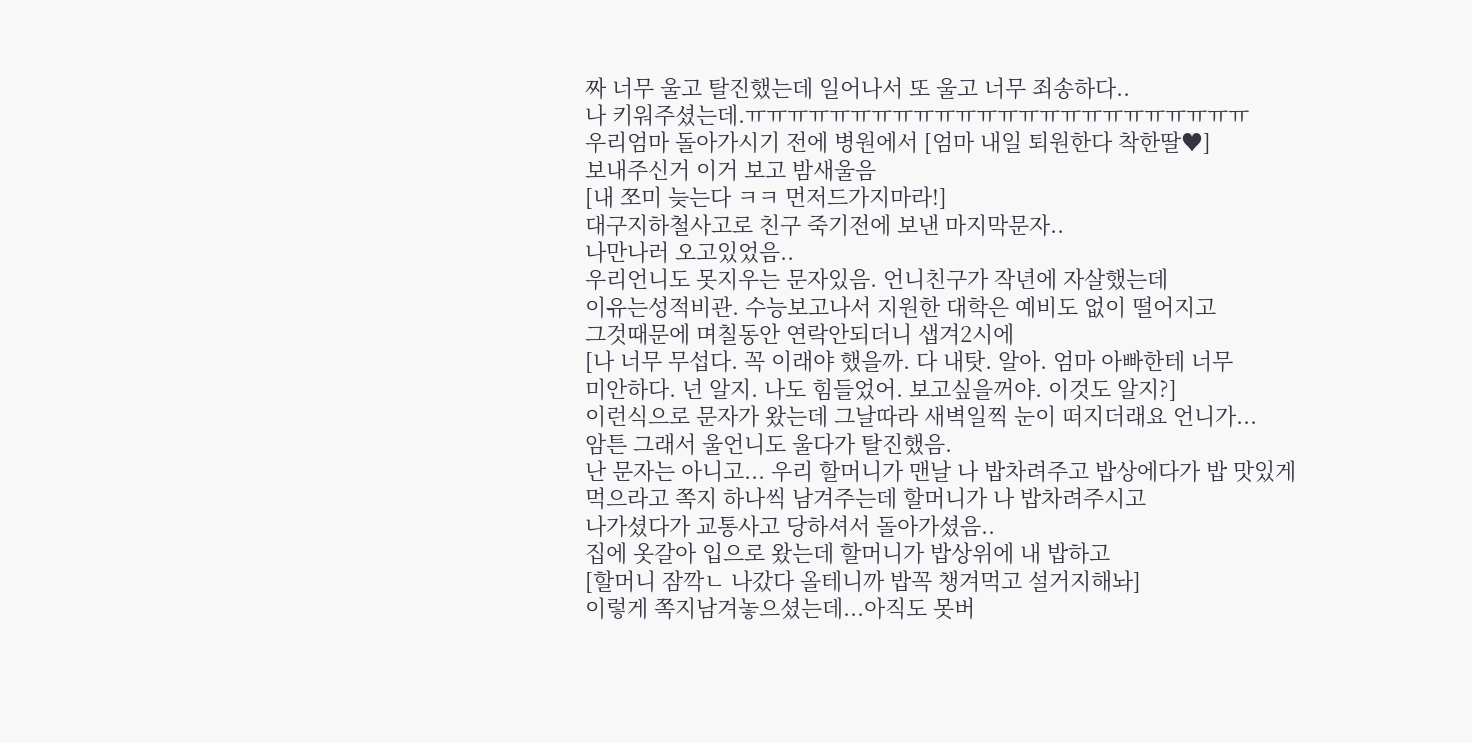짜 너무 울고 탈진했는데 일어나서 또 울고 너무 죄송하다..
나 키워주셨는데.ㅠㅠㅠㅠㅠㅠㅠㅠㅠㅠㅠㅠㅠㅠㅠㅠㅠㅠㅠㅠㅠㅠㅠㅠ
우리엄마 돌아가시기 전에 병원에서 [엄마 내일 퇴원한다 착한딸♥]
보내주신거 이거 보고 밤새울음
[내 쪼미 늦는다 ㅋㅋ 먼저드가지마라!]
대구지하철사고로 친구 죽기전에 보낸 마지막문자..
나만나러 오고있었음..
우리언니도 못지우는 문자있음. 언니친구가 작년에 자살했는데
이유는성적비관. 수능보고나서 지원한 대학은 예비도 없이 떨어지고
그것때문에 며칠동안 연락안되더니 샙겨2시에
[나 너무 무섭다. 꼭 이래야 했을까. 다 내탓. 알아. 엄마 아빠한테 너무
미안하다. 넌 알지. 나도 힘들었어. 보고싶을꺼야. 이것도 알지?]
이런식으로 문자가 왔는데 그날따라 새벽일찍 눈이 떠지더래요 언니가...
암튼 그래서 울언니도 울다가 탈진했음.
난 문자는 아니고... 우리 할머니가 맨날 나 밥차려주고 밥상에다가 밥 맛있게
먹으라고 쪽지 하나씩 남겨주는데 할머니가 나 밥차려주시고
나가셨다가 교통사고 당하셔서 돌아가셨음..
집에 옷갈아 입으로 왔는데 할머니가 밥상위에 내 밥하고
[할머니 잠깍ㄴ 나갔다 올테니까 밥꼭 챙겨먹고 설거지해놔]
이렇게 쪽지남겨놓으셨는데...아직도 못버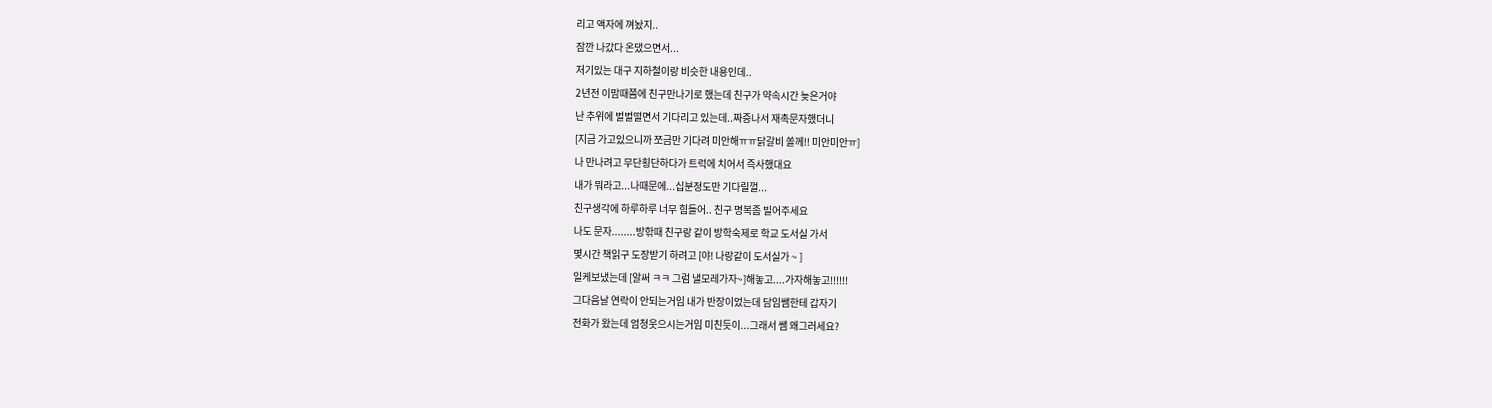리고 액자에 껴놨지..
잠깐 나갔다 온댔으면서...
저기있는 대구 지하철이랑 비슷한 내용인데..
2년전 이맘때쯤에 친구만나기로 했는데 친구가 약속시간 늦은거야
난 추위에 벌벌떨면서 기다리고 있는데..짜증나서 재촉문자했더니
[지금 가고있으니까 쪼금만 기다려 미안해ㅠㅠ닭갈비 쏠께!! 미안미안ㅠ]
나 만나려고 무단횡단하다가 트럭에 치어서 즉사했대요
내가 뭐라고...나때문에...십분정도만 기다릴껄...
친구생각에 하루하루 너무 힘들어.. 친구 명복좀 빌어주세요
나도 문자........방핚때 친구랑 같이 방학숙제로 학교 도서실 가서
몇시간 책읽구 도장받기 하려고 [야! 나랑같이 도서실가 ~ ]
일케보냈는데 [알써 ㅋㅋ 그럼 낼모레가자~]해놓고....가자해놓고!!!!!!
그다음날 연락이 안되는거임 내가 반장이었는데 담임쌤한테 갑자기
전화가 왔는데 엄청웃으시는거임 미친듯이...그래서 쌤 왜그러세요?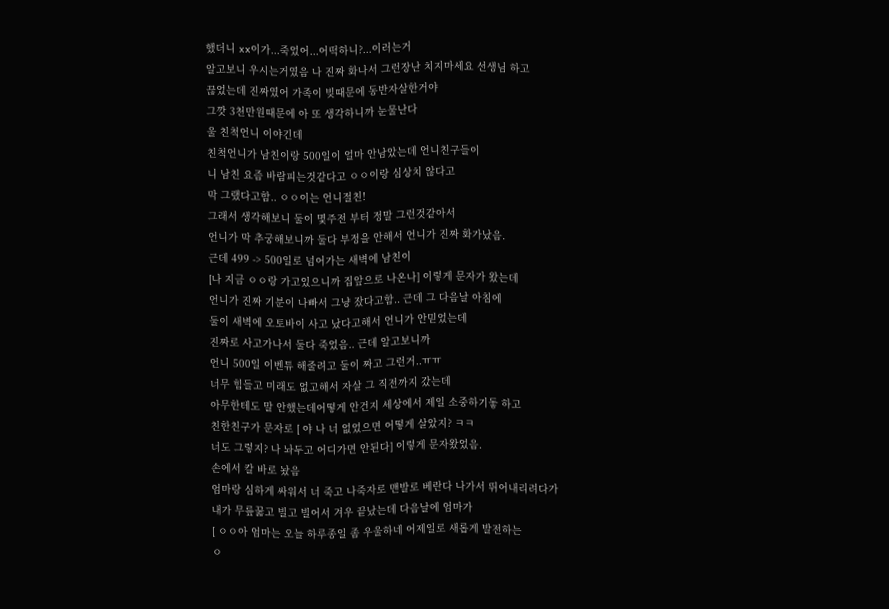했더니 xx이가...죽었어...어떡하니?...이러는거
알고보니 우시는거였음 나 진짜 화나서 그런장난 치지마세요 선생님 하고
끊었는데 진짜였어 가족이 빚때문에 동반자살한거야
그깟 3천만원때문에 아 또 생각하니까 눈물난다
울 친척언니 이야긴데
친척언니가 남친이랑 500일이 얼마 안남았는데 언니친구들이
니 남친 요즘 바람피는것같다고 ㅇㅇ이랑 심상치 않다고
막 그랬다고함.. ㅇㅇ이는 언니절친!
그래서 생각해보니 둘이 몇주전 부터 정말 그런것같아서
언니가 막 추궁해보니까 둘다 부정을 안해서 언니가 진짜 화가났음.
근데 499 -> 500일로 넘어가는 새벽에 남친이
[나 지금 ㅇㅇ랑 가고있으니까 집앞으로 나온나] 이렇게 문자가 왔는데
언니가 진짜 기분이 나빠서 그냥 잤다고함.. 근데 그 다음날 아침에
둘이 새벽에 오토바이 사고 났다고해서 언니가 안믿었는데
진짜로 사고가나서 둘다 죽었음.. 근데 알고보니까
언니 500일 이벤튜 해줄려고 둘이 짜고 그런거..ㅠㅠ
너무 힘들고 미래도 없고해서 자살 그 직전까지 갔는데
아무한테도 말 안했는데어떻게 안건지 세상에서 제일 소중하기돟 하고
친한친구가 문자로 [ 야 나 너 없었으면 어떻게 살았지? ㅋㅋ
너도 그렇지? 나 놔두고 어디가면 안된다] 이렇게 문자왔었음.
손에서 칼 바로 놨음
엄마랑 심하게 싸워서 너 죽고 나죽자로 맨발로 베란다 나가서 뛰어내리려다가
내가 무릎꿇고 빌고 빌어서 겨우 끝났는데 다음날에 엄마가
[ ㅇㅇ아 엄마는 오늘 하루종일 좀 우울하네 어제일로 새롭게 발전하는
ㅇ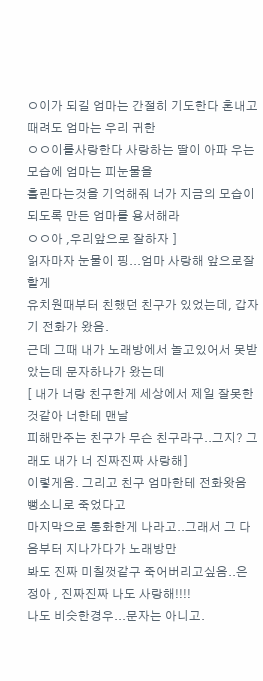ㅇ이가 되길 엄마는 간절히 기도한다 혼내고 때려도 엄마는 우리 귀한
ㅇㅇ이를사랑한다 사랑하는 딸이 아파 우는 모습에 엄마는 피눈물을
흘린다는것을 기억해줘 너가 지금의 모습이 되도록 만든 엄마를 용서해라
ㅇㅇ아 ,우리앞으로 잘하자 ]
읽자마자 눈물이 핑...엄마 사랑해 앞으로잘할게
유치원때부터 친했던 친구가 있었는데, 갑자기 전화가 왔음.
근데 그때 내가 노래방에서 놀고있어서 못받았는데 문자하나가 왔는데
[ 내가 너랑 친구한게 세상에서 제일 잘못한것같아 너한테 맨날
피해만주는 친구가 무슨 친구라구..그지? 그래도 내가 너 진짜진짜 사랑해]
이렇게옴. 그리고 친구 엄마한테 전화왓음 뻥소니로 죽었다고
마지막으로 통화한게 나라고..그래서 그 다음부터 지나가다가 노래방만
봐도 진짜 미칠껏같구 죽어버리고싶음..은정아 , 진짜진짜 나도 사랑해!!!!
나도 비슷한경우...문자는 아니고.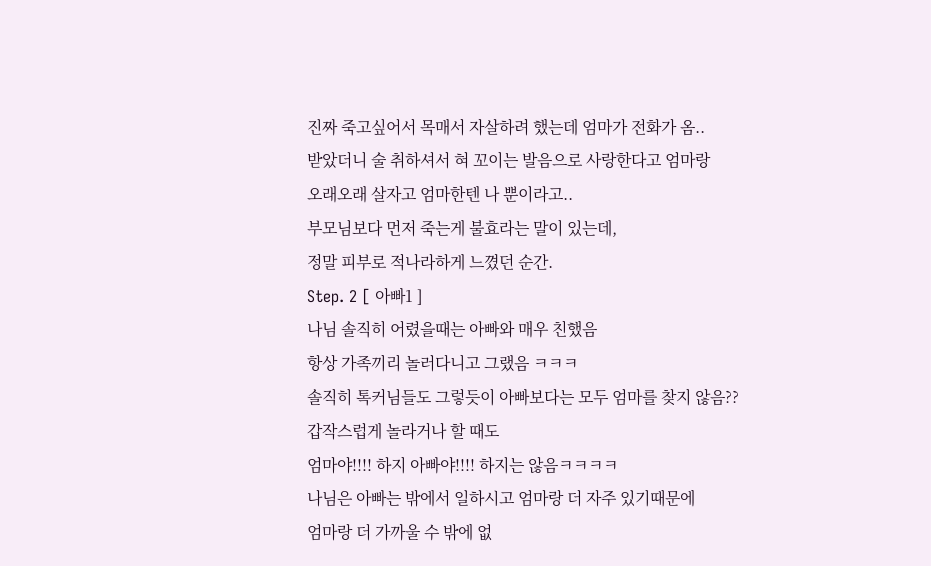진짜 죽고싶어서 목매서 자살하려 했는데 엄마가 전화가 옴..
받았더니 술 취하셔서 혀 꼬이는 발음으로 사랑한다고 엄마랑
오래오래 살자고 엄마한텐 나 뿐이라고..
부모님보다 먼저 죽는게 불효라는 말이 있는데,
정말 피부로 적나라하게 느꼈던 순간.
Step. 2 [ 아빠1 ]
나님 솔직히 어렸을때는 아빠와 매우 친했음
항상 가족끼리 놀러다니고 그랬음 ㅋㅋㅋ
솔직히 톡커님들도 그렇듯이 아빠보다는 모두 엄마를 찾지 않음??
갑작스럽게 놀라거나 할 때도
엄마야!!!! 하지 아빠야!!!! 하지는 않음ㅋㅋㅋㅋ
나님은 아빠는 밖에서 일하시고 엄마랑 더 자주 있기때문에
엄마랑 더 가까울 수 밖에 없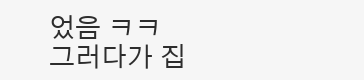었음 ㅋㅋ
그러다가 집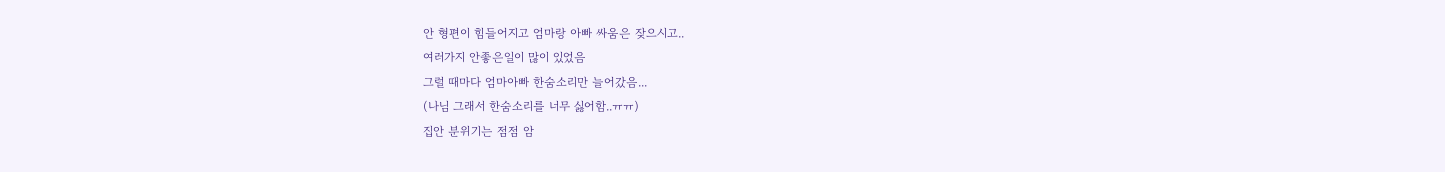안 형편이 힘들어지고 엄마랑 아빠 싸움은 잦으시고..
여러가지 안좋은일이 많이 있었음
그럴 때마다 엄마아빠 한숨소리만 늘어갔음...
(나님 그래서 한숨소리를 너무 싫어함..ㅠㅠ)
집안 분위기는 점점 암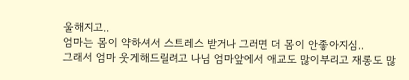울해지고..
엄마는 몸이 약하셔서 스트레스 받거나 그러면 더 몸이 안좋아지심..
그래서 엄마 웃게해드릴려고 나님 엄마앞에서 애교도 많이부리고 재롱도 많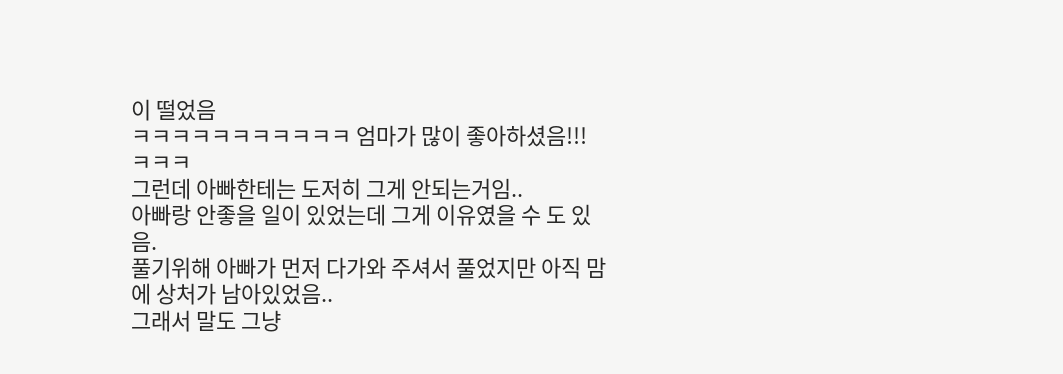이 떨었음
ㅋㅋㅋㅋㅋㅋㅋㅋㅋㅋㅋ 엄마가 많이 좋아하셨음!!! ㅋㅋㅋ
그런데 아빠한테는 도저히 그게 안되는거임..
아빠랑 안좋을 일이 있었는데 그게 이유였을 수 도 있음.
풀기위해 아빠가 먼저 다가와 주셔서 풀었지만 아직 맘에 상처가 남아있었음..
그래서 말도 그냥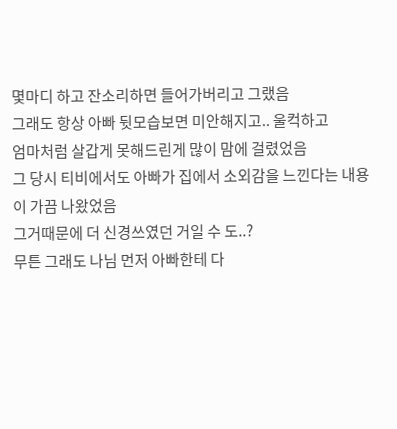몇마디 하고 잔소리하면 들어가버리고 그랬음
그래도 항상 아빠 뒷모습보면 미안해지고.. 울컥하고
엄마처럼 살갑게 못해드린게 많이 맘에 걸렸었음
그 당시 티비에서도 아빠가 집에서 소외감을 느낀다는 내용이 가끔 나왔었음
그거때문에 더 신경쓰였던 거일 수 도..?
무튼 그래도 나님 먼저 아빠한테 다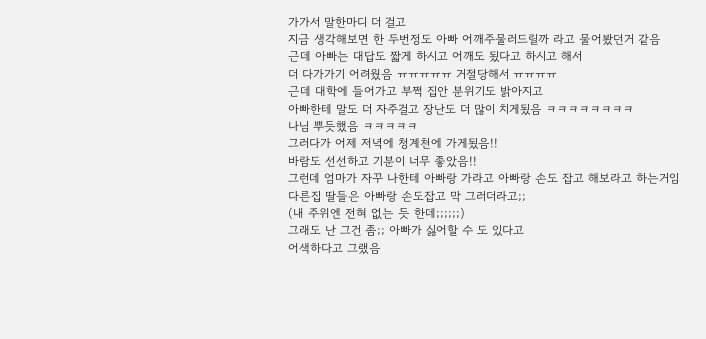가가서 말한마디 더 걸고
지금 생각해보면 한 두번정도 아빠 어깨주물러드릴까 라고 물어봤던거 같음
근데 아빠는 대답도 짧게 하시고 어깨도 됬다고 하시고 해서
더 다가가기 어려웠음 ㅠㅠㅠㅠㅠ 거절당해서 ㅠㅠㅠㅠ
근데 대학에 들어가고 부쩍 집안 분위기도 밝아지고
아빠한테 말도 더 자주걸고 장난도 더 많이 치게됬음 ㅋㅋㅋㅋㅋㅋㅋㅋ
나님 뿌듯했음 ㅋㅋㅋㅋㅋ
그러다가 어제 저녁에 청계천에 가게됬음!!
바람도 선선하고 기분이 너무 좋았음!!
그런데 엄마가 자꾸 나한테 아빠랑 가라고 아빠랑 손도 잡고 해보라고 하는거임
다른집 딸들은 아빠랑 손도잡고 막 그러더라고;;
(내 주위엔 전혀 없는 듯 한데;;;;;;)
그래도 난 그건 좀;; 아빠가 싫어할 수 도 있다고
어색하다고 그랬음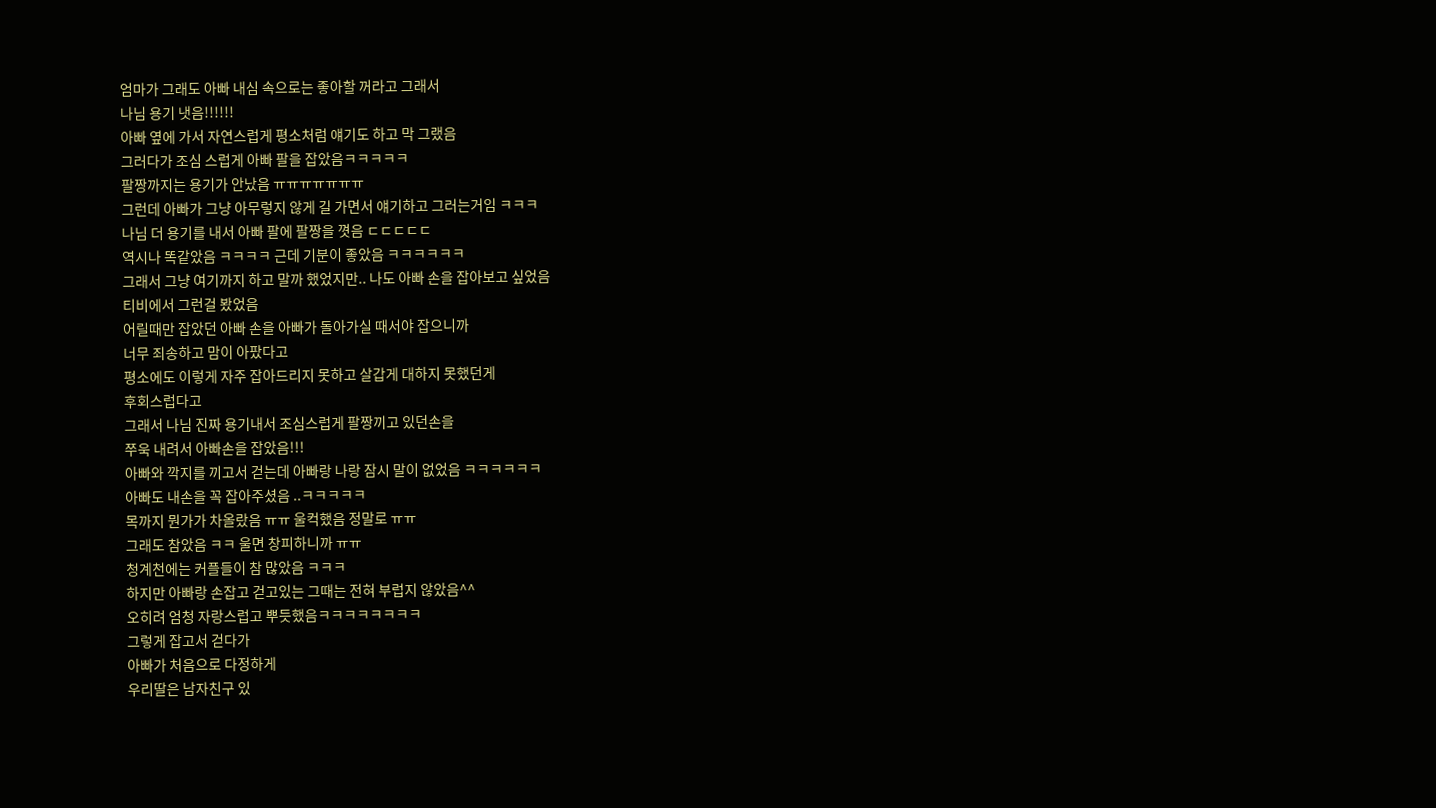엄마가 그래도 아빠 내심 속으로는 좋아할 꺼라고 그래서
나님 용기 냇음!!!!!!
아빠 옆에 가서 자연스럽게 평소처럼 얘기도 하고 막 그랬음
그러다가 조심 스럽게 아빠 팔을 잡았음ㅋㅋㅋㅋㅋ
팔짱까지는 용기가 안났음 ㅠㅠㅠㅠㅠㅠㅠ
그런데 아빠가 그냥 아무렇지 않게 길 가면서 얘기하고 그러는거임 ㅋㅋㅋ
나님 더 용기를 내서 아빠 팔에 팔짱을 꼇음 ㄷㄷㄷㄷㄷ
역시나 똑같았음 ㅋㅋㅋㅋ 근데 기분이 좋았음 ㅋㅋㅋㅋㅋㅋ
그래서 그냥 여기까지 하고 말까 했었지만.. 나도 아빠 손을 잡아보고 싶었음
티비에서 그런걸 봤었음
어릴때만 잡았던 아빠 손을 아빠가 돌아가실 때서야 잡으니까
너무 죄송하고 맘이 아팠다고
평소에도 이렇게 자주 잡아드리지 못하고 살갑게 대하지 못했던게
후회스럽다고
그래서 나님 진짜 용기내서 조심스럽게 팔짱끼고 있던손을
쭈욱 내려서 아빠손을 잡았음!!!
아빠와 깍지를 끼고서 걷는데 아빠랑 나랑 잠시 말이 없었음 ㅋㅋㅋㅋㅋㅋ
아빠도 내손을 꼭 잡아주셨음 ..ㅋㅋㅋㅋㅋ
목까지 뭔가가 차올랐음 ㅠㅠ 울컥했음 정말로 ㅠㅠ
그래도 참았음 ㅋㅋ 울면 창피하니까 ㅠㅠ
청계천에는 커플들이 참 많았음 ㅋㅋㅋ
하지만 아빠랑 손잡고 걷고있는 그때는 전혀 부럽지 않았음^^
오히려 엄청 자랑스럽고 뿌듯했음ㅋㅋㅋㅋㅋㅋㅋㅋ
그렇게 잡고서 걷다가
아빠가 처음으로 다정하게
우리딸은 남자친구 있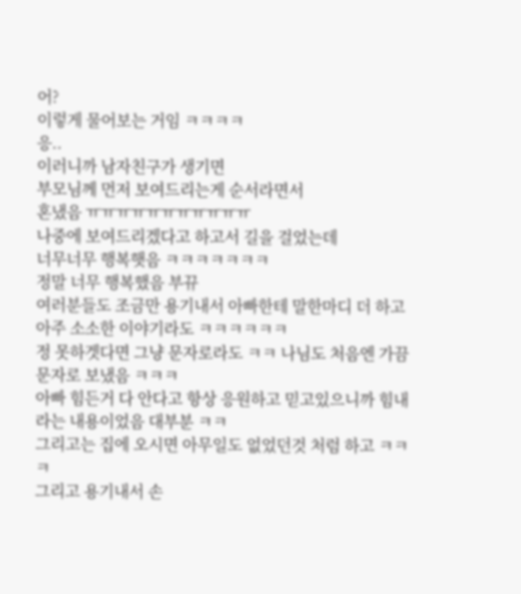어?
이렇게 물어보는 거임 ㅋㅋㅋㅋ
응..
이러니까 남자친구가 생기면
부모님께 먼저 보여드리는게 순서라면서
혼냈음 ㅠㅠㅠㅠㅠㅠㅠㅠㅠㅠㅠ
나중에 보여드리겠다고 하고서 길을 걸었는데
너무너무 행복햇음 ㅋㅋㅋㅋㅋㅋㅋ
정말 너무 행복했음 부뀨
여러분들도 조금만 용기내서 아빠한테 말한마디 더 하고
아주 소소한 이야기라도 ㅋㅋㅋㅋㅋㅋ
정 못하겟다면 그냥 문자로라도 ㅋㅋ 나님도 처음엔 가끔 문자로 보냈음 ㅋㅋㅋ
아빠 힘든거 다 안다고 항상 응원하고 믿고있으니까 힘내라는 내용이었음 대부분 ㅋㅋ
그리고는 집에 오시면 아무일도 없었던것 처럼 하고 ㅋㅋㅋ
그리고 용기내서 손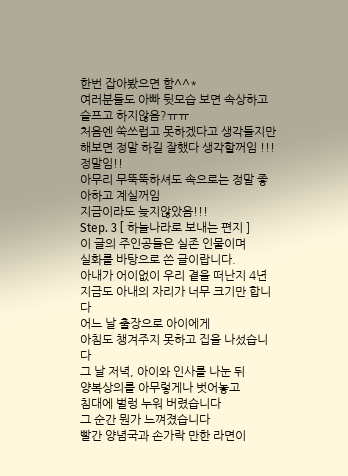한번 잡아봤으면 함^^*
여러분들도 아빠 뒷모습 보면 속상하고 슬프고 하지않음?ㅠㅠ
처음엔 쑥쓰럽고 못하겠다고 생각들지만
해보면 정말 하길 잘했다 생각할꺼임 !!!
정말임!!
아무리 무뚝뚝하셔도 속으로는 정말 좋아하고 계실꺼임
지금이라도 늦지않았음!!!
Step. 3 [ 하늘나라로 보내는 편지 ]
이 글의 주인공들은 실존 인물이며
실화를 바탕으로 쓴 글이랍니다.
아내가 어이없이 우리 곁을 떠난지 4년
지금도 아내의 자리가 너무 크기만 합니다
어느 날 출장으로 아이에게
아침도 챙겨주지 못하고 집을 나섰습니다
그 날 저녁, 아이와 인사를 나눈 뒤
양복상의를 아무렇게나 벗어놓고
침대에 벌렁 누워 버렸습니다
그 순간 뭔가 느껴졌습니다
빨간 양념국과 손가락 만한 라면이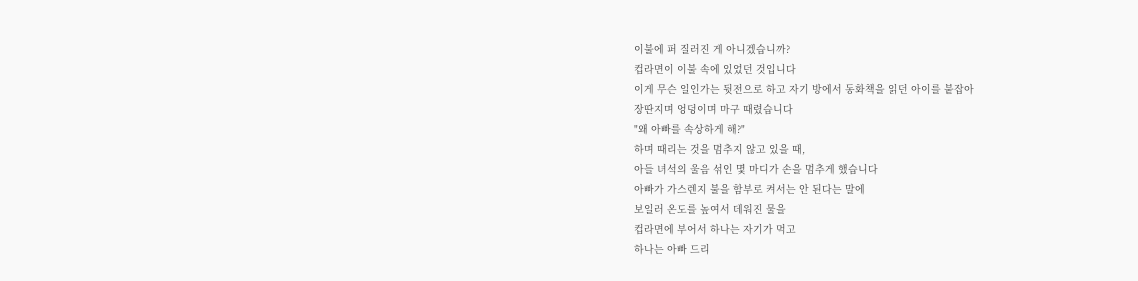이불에 퍼 질러진 게 아니겠습니까?
컵라면이 이불 속에 있었던 것입니다
이게 무슨 일인가는 뒷전으로 하고 자기 방에서 동화책을 읽던 아이를 붙잡아
장딴지며 엉덩이며 마구 때렸습니다
"왜 아빠를 속상하게 해?"
하며 때리는 것을 멈추지 않고 있을 때,
아들 녀석의 울음 섞인 몇 마디가 손을 멈추게 했습니다
아빠가 가스렌지 불을 함부로 켜서는 안 된다는 말에
보일러 온도를 높여서 데워진 물을
컵라면에 부어서 하나는 자기가 먹고
하나는 아빠 드리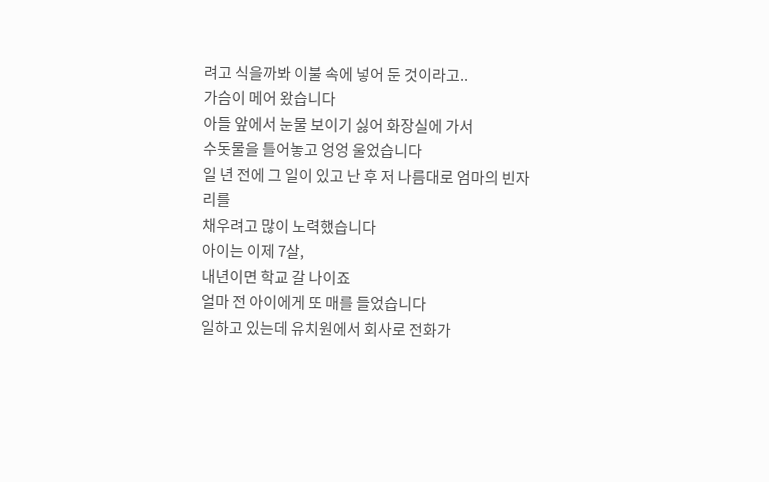려고 식을까봐 이불 속에 넣어 둔 것이라고..
가슴이 메어 왔습니다
아들 앞에서 눈물 보이기 싫어 화장실에 가서
수돗물을 틀어놓고 엉엉 울었습니다
일 년 전에 그 일이 있고 난 후 저 나름대로 엄마의 빈자리를
채우려고 많이 노력했습니다
아이는 이제 7살,
내년이면 학교 갈 나이죠
얼마 전 아이에게 또 매를 들었습니다
일하고 있는데 유치원에서 회사로 전화가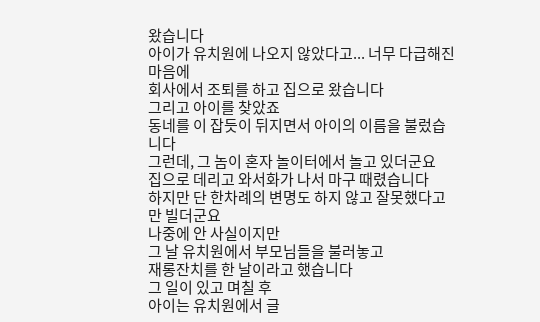왔습니다
아이가 유치원에 나오지 않았다고... 너무 다급해진 마음에
회사에서 조퇴를 하고 집으로 왔습니다
그리고 아이를 찾았죠
동네를 이 잡듯이 뒤지면서 아이의 이름을 불렀습니다
그런데, 그 놈이 혼자 놀이터에서 놀고 있더군요
집으로 데리고 와서화가 나서 마구 때렸습니다
하지만 단 한차례의 변명도 하지 않고 잘못했다고 만 빌더군요
나중에 안 사실이지만
그 날 유치원에서 부모님들을 불러놓고
재롱잔치를 한 날이라고 했습니다
그 일이 있고 며칠 후
아이는 유치원에서 글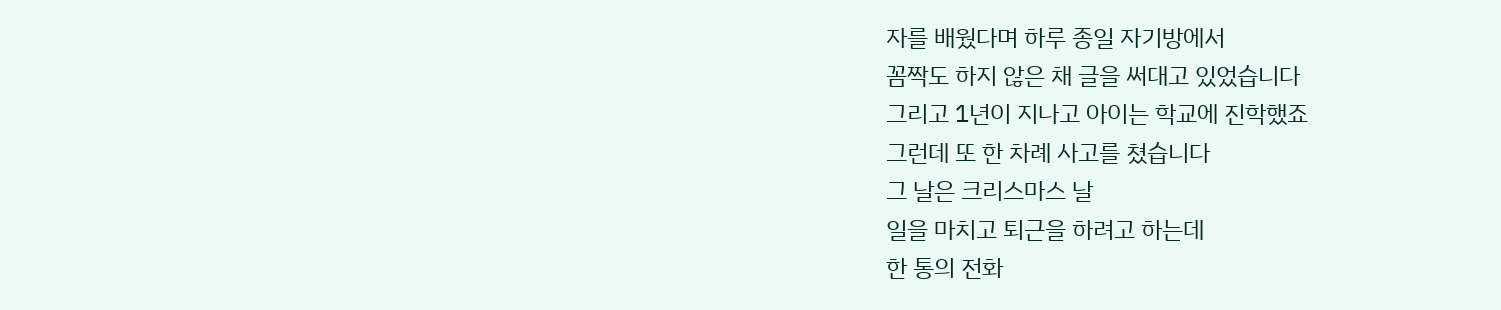자를 배웠다며 하루 종일 자기방에서
꼼짝도 하지 않은 채 글을 써대고 있었습니다
그리고 1년이 지나고 아이는 학교에 진학했죠
그런데 또 한 차례 사고를 쳤습니다
그 날은 크리스마스 날
일을 마치고 퇴근을 하려고 하는데
한 통의 전화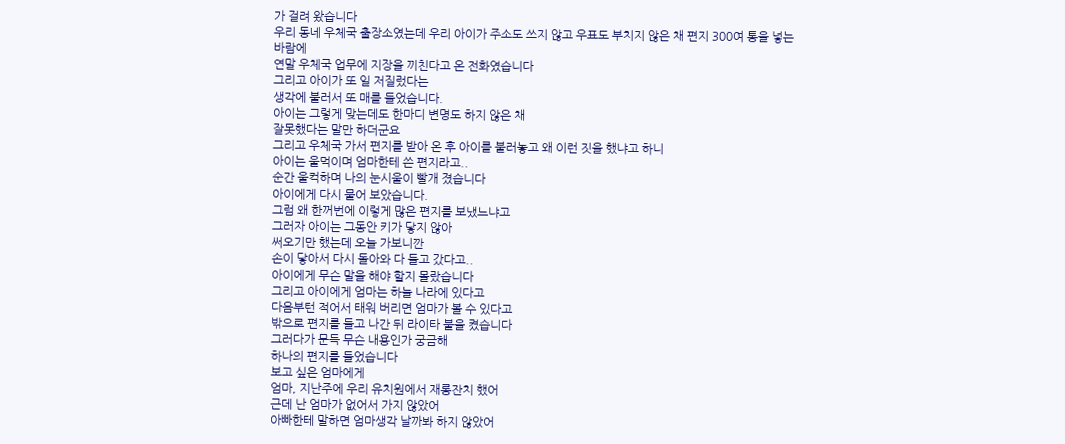가 걸려 왔습니다
우리 동네 우체국 출장소였는데 우리 아이가 주소도 쓰지 않고 우표도 부치지 않은 채 편지 300여 통을 넣는 바람에
연말 우체국 업무에 지장을 끼친다고 온 전화였습니다
그리고 아이가 또 일 저질렀다는
생각에 불러서 또 매를 들었습니다.
아이는 그렇게 맞는데도 한마디 변명도 하지 않은 채
잘못했다는 말만 하더군요
그리고 우체국 가서 편지를 받아 온 후 아이를 불러놓고 왜 이런 짓을 했냐고 하니
아이는 울먹이며 엄마한테 쓴 편지라고..
순간 울컥하며 나의 눈시울이 빨개 졌습니다
아이에게 다시 물어 보았습니다.
그럼 왜 한꺼번에 이렇게 많은 편지를 보냈느냐고
그러자 아이는 그동안 키가 닿지 않아
써오기만 했는데 오늘 가보니깐
손이 닿아서 다시 돌아와 다 들고 갔다고..
아이에게 무슨 말을 해야 할지 몰랐습니다
그리고 아이에게 엄마는 하늘 나라에 있다고
다음부턴 적어서 태워 버리면 엄마가 볼 수 있다고
밖으로 편지를 들고 나간 뒤 라이타 불을 켰습니다
그러다가 문득 무슨 내용인가 궁금해
하나의 편지를 들었습니다
보고 싶은 엄마에게
엄마, 지난주에 우리 유치원에서 재롱잔치 했어
근데 난 엄마가 없어서 가지 않았어
아빠한테 말하면 엄마생각 날까봐 하지 않았어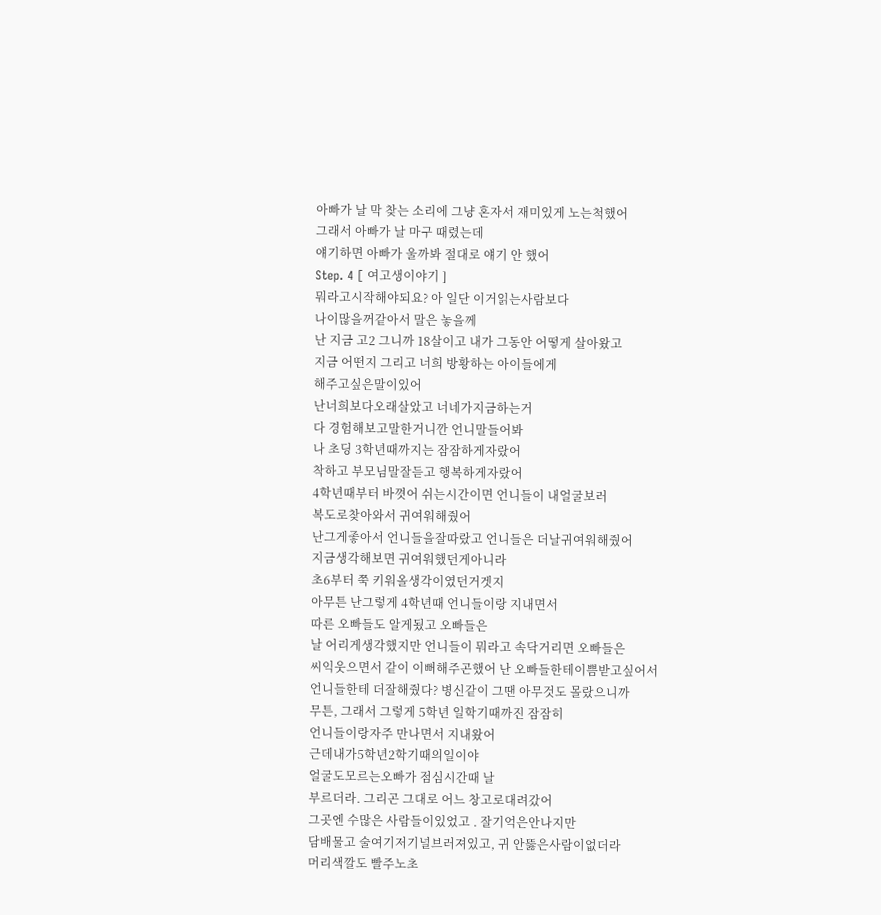아빠가 날 막 찾는 소리에 그냥 혼자서 재미있게 노는척했어
그래서 아빠가 날 마구 때렸는데
얘기하면 아빠가 울까봐 절대로 얘기 안 했어
Step. 4 [ 여고생이야기 ]
뭐라고시작해야되요? 아 일단 이거읽는사람보다
나이많을꺼같아서 말은 놓을께
난 지금 고2 그니까 18살이고 내가 그동안 어떻게 살아왔고
지금 어떤지 그리고 너희 방황하는 아이들에게
해주고싶은말이있어
난너희보다오래살았고 너네가지금하는거
다 경험해보고말한거니깐 언니말들어봐
나 초딩 3학년때까지는 잠잠하게자랐어
착하고 부모님말잘듣고 행복하게자랐어
4학년때부터 바꼇어 쉬는시간이면 언니들이 내얼굴보러
복도로찾아와서 귀여워해줬어
난그게좋아서 언니들을잘따랐고 언니들은 더날귀여워해줬어
지금생각해보면 귀여워했던게아니라
초6부터 쭉 키워올생각이였던거겟지
아무튼 난그렇게 4학년때 언니들이랑 지내면서
따른 오빠들도 알게됬고 오빠들은
날 어리게생각했지만 언니들이 뭐라고 속닥거리면 오빠들은
씨익웃으면서 같이 이뻐해주곤했어 난 오빠들한테이쁨받고싶어서
언니들한테 더잘해줬다? 병신같이 그땐 아무것도 몰랐으니까
무튼, 그래서 그렇게 5학년 일학기때까진 잠잠히
언니들이랑자주 만나면서 지내왔어
근데내가5학년2학기때의일이야
얼굴도모르는오빠가 점심시간때 날
부르더라. 그리곤 그대로 어느 창고로대려갔어
그곳엔 수많은 사람들이있었고 . 잘기억은안나지만
담배물고 술여기저기널브러져있고, 귀 안뚫은사람이없더라
머리색깔도 빨주노초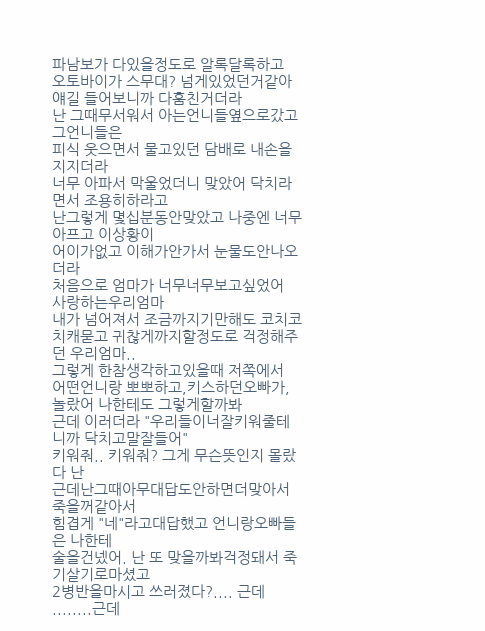파남보가 다있을정도로 알록달록하고
오토바이가 스무대? 넘게있었던거같아
얘길 들어보니까 다훔친거더라
난 그때무서워서 아는언니들옆으로갔고 그언니들은
피식 웃으면서 물고있던 담배로 내손을지지더라
너무 아파서 막울었더니 맞았어 닥치라면서 조용히하라고
난그렇게 몇십분동안맞았고 나중엔 너무아프고 이상황이
어이가없고 이해가안가서 눈물도안나오더라
처음으로 엄마가 너무너무보고싶었어
사랑하는우리엄마
내가 넘어져서 조금까지기만해도 코치코치캐묻고 귀찮게까지할정도로 걱정해주던 우리엄마..
그렇게 한참생각하고있을때 저쪽에서
어떤언니랑 뽀뽀하고,키스하던오빠가,
놀랐어 나한테도 그렇게할까봐
근데 이러더라 "우리들이너잘키워줄테니까 닥치고말잘들어"
키워줘.. 키워줘? 그게 무슨뜻인지 몰랐다 난
근데난그때아무대답도안하면더맞아서 죽을꺼같아서
힘겹게 "네"라고대답했고 언니랑오빠들은 나한테
술을건넸어. 난 또 맞을까봐걱정돼서 죽기살기로마셨고
2병반을마시고 쓰러졌다?.... 근데 ........근데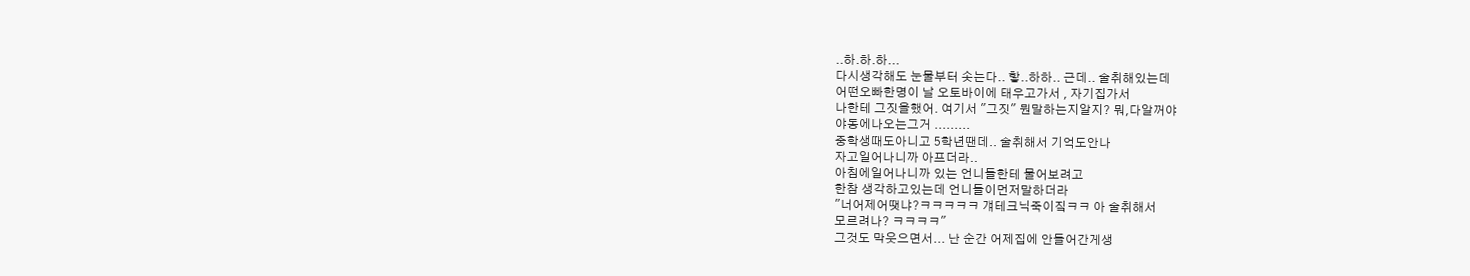..하.하.하...
다시생각해도 눈물부터 솟는다.. 핳..하하.. 근데.. 술취해있는데
어떤오빠한명이 날 오토바이에 태우고가서 , 자기집가서
나한테 그짓을했어. 여기서 "그짓" 뭔말하는지알지? 뭐,다알꺼야
야동에나오는그거 .........
중학생때도아니고 5학년땐데.. 술취해서 기억도안나
자고일어나니까 아프더라..
아침에일어나니까 있는 언니들한테 물어보려고
한참 생각하고있는데 언니들이먼저말하더라
"너어제어땟냐?ㅋㅋㅋㅋㅋ 걔테크닉죽이짘ㅋㅋ 아 술취해서
모르려나? ㅋㅋㅋㅋ"
그것도 막웃으면서... 난 순간 어제집에 안들어간게생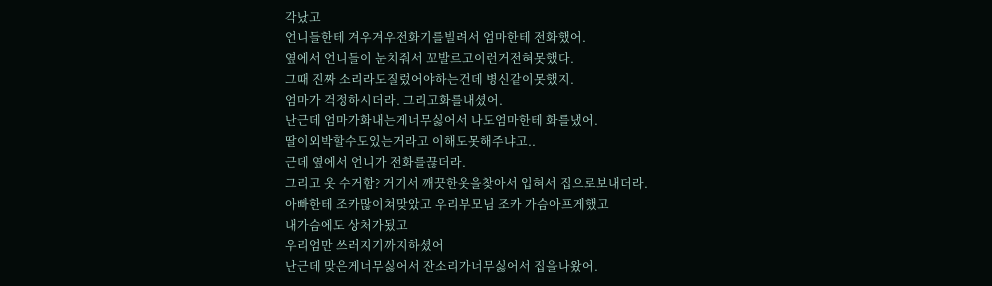각났고
언니들한테 겨우겨우전화기를빌려서 엄마한테 전화했어.
옆에서 언니들이 눈치줘서 꼬발르고이런거전혀못했다.
그때 진짜 소리라도질렀어야하는건데 병신같이못했지.
엄마가 걱정하시더라. 그리고화를내셨어.
난근데 엄마가화내는게너무싫어서 나도엄마한테 화를냈어.
딸이외박할수도있는거라고 이해도못해주냐고..
근데 옆에서 언니가 전화를끊더라.
그리고 옷 수거함? 거기서 깨끗한옷을찾아서 입혀서 집으로보내더라.
아빠한테 조카많이쳐맞았고 우리부모님 조카 가슴아프게했고
내가슴에도 상처가됬고
우리엄만 쓰러지기까지하셨어
난근데 맞은게너무싫어서 잔소리가너무싫어서 집을나왔어.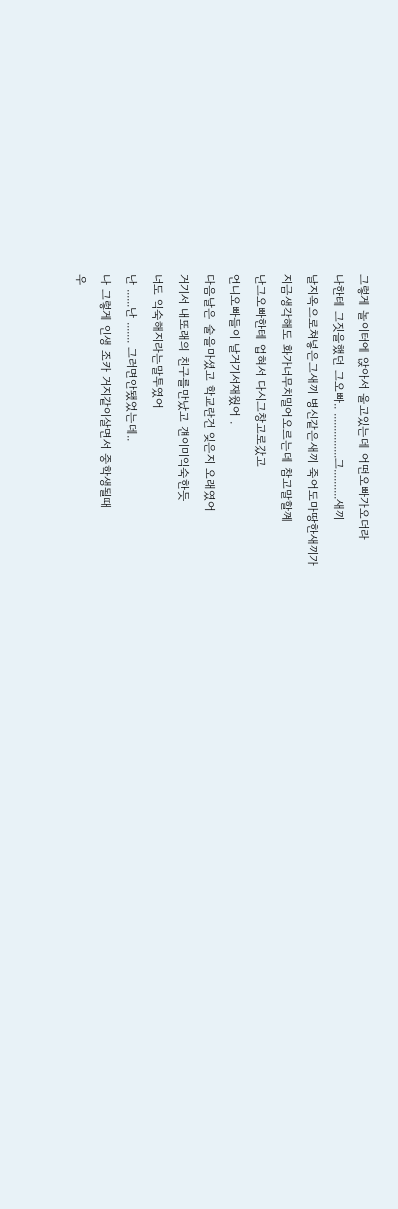그렇게 놀이터에 앉아서 울고있는데 어떤오빠가오더라
나한테 그짓을했던 그오빠.. ...............그..........새끼
날지옥으로쳐넣은그새끼 병신같은새끼 죽어도마땅한새끼가
지금생각해도 화가너무치밀어오르는데 참고말할꼐
난그오빠한테 업혀서 다시그창고로갔고
언니오빠들이 날거기서재웠어 .
다음날은 술을마셨고 학교란건 잊은지 오래였어
거기서 내또래의 친구를만났고 걘이미익숙한듯
너도 익숙해지라는말투였어
난 ......난 ....... 그러면안됐었는데..
나 그렇게 인생 조카 거지같이살면서 중학생될때
우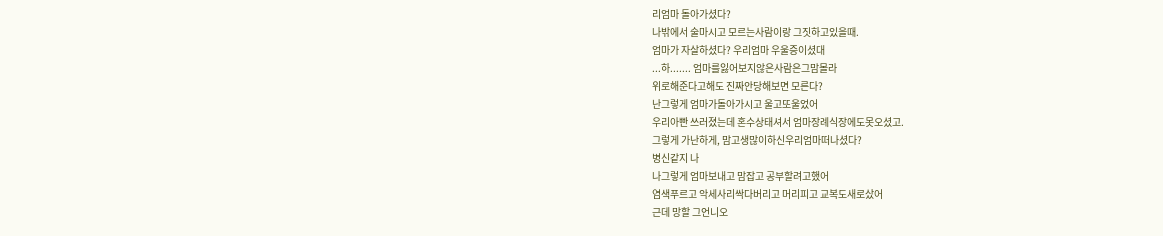리엄마 돌아가셨다?
나밖에서 술마시고 모르는사람이랑 그짓하고있을때.
엄마가 자살하셨다? 우리엄마 우울증이셨대
...하....... 엄마를잃어보지않은사람은그맘몰라
위로해준다고해도 진짜안당해보면 모른다?
난그렇게 엄마가돌아가시고 울고또울었어
우리아빤 쓰러졌는데 혼수상태셔서 엄마장례식장에도못오셨고.
그렇게 가난하게, 맘고생많이하신우리엄마떠나셨다?
병신같지 나
나그렇게 엄마보내고 맘잡고 공부할려고했어
염색푸르고 악세사리싹다버리고 머리피고 교복도새로샀어
근데 망할 그언니오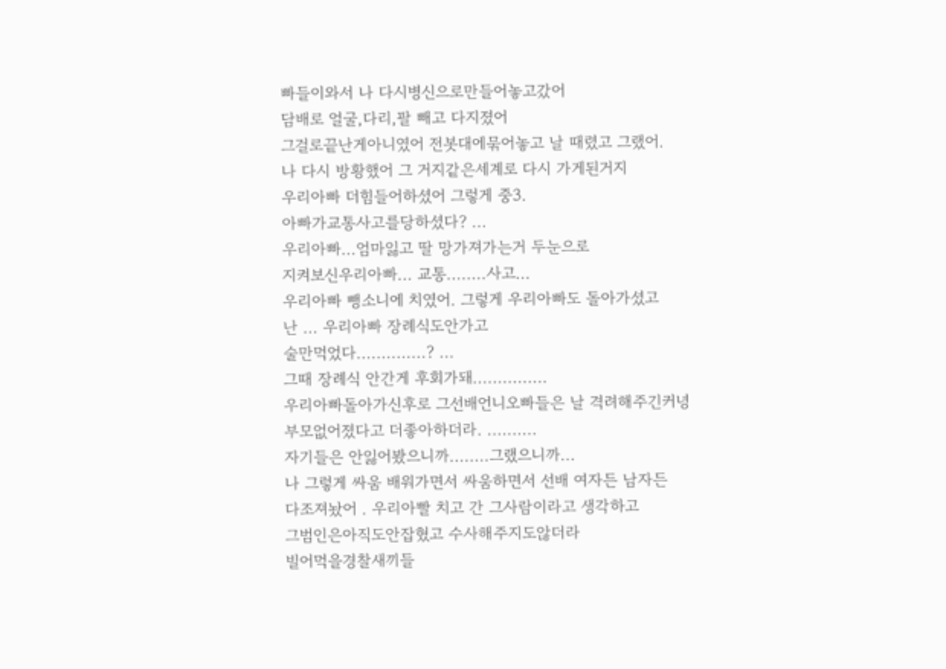빠들이와서 나 다시병신으로만들어놓고갔어
담배로 얼굴,다리,팔 빼고 다지졌어
그걸로끝난게아니였어 전봇대에묶어놓고 날 때렸고 그랬어.
나 다시 방황했어 그 거지같은세계로 다시 가게된거지
우리아빠 더힘들어하셨어 그렇게 중3.
아빠가교통사고를당하셨다? ...
우리아빠...엄마잃고 딸 망가져가는거 두눈으로
지켜보신우리아빠... 교통........사고...
우리아빠 뺑소니에 치였어. 그렇게 우리아빠도 돌아가셨고
난 ... 우리아빠 장례식도안가고
술만먹었다..............? ...
그때 장례식 안간게 후회가돼...............
우리아빠돌아가신후로 그선배언니오빠들은 날 격려해주긴커녕
부모없어졌다고 더좋아하더라. ..........
자기들은 안잃어봤으니까........그랬으니까...
나 그렇게 싸움 배워가면서 싸움하면서 선배 여자든 남자든
다조져놨어 . 우리아빨 치고 간 그사람이라고 생각하고
그범인은아직도안잡혔고 수사해주지도않더라
빌어먹을경찰새끼들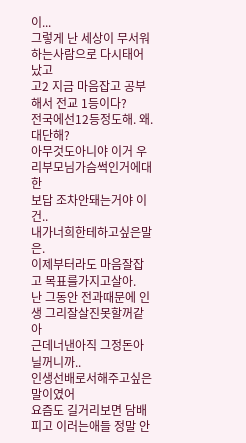이...
그렇게 난 세상이 무서워하는사람으로 다시태어났고
고2 지금 마음잡고 공부해서 전교 1등이다?
전국에선12등정도해. 왜. 대단해?
아무것도아니야 이거 우리부모님가슴썩인거에대한
보답 조차안돼는거야 이건..
내가너희한테하고싶은말은.
이제부터라도 마음잘잡고 목표를가지고살아.
난 그동안 전과때문에 인생 그리잘살진못할꺼같아
근데너낸아직 그정돈아닐꺼니까..
인생선배로서해주고싶은말이였어
요즘도 길거리보면 담배피고 이러는애들 정말 안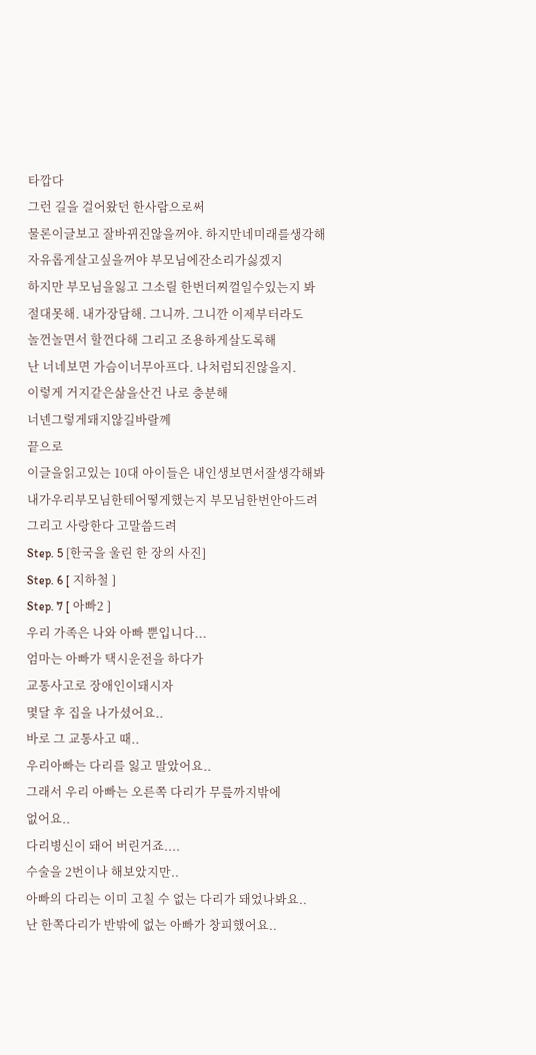타깝다
그런 길을 걸어왔던 한사람으로써
물론이글보고 잘바뀌진않을꺼야. 하지만네미래를생각해
자유롭게살고싶을꺼야 부모님에잔소리가싫겠지
하지만 부모님을잃고 그소릴 한번더찌껄일수있는지 봐
절대못해. 내가장담해. 그니까. 그니깐 이제부터라도
놀껀놀면서 할껀다해 그리고 조용하게살도록해
난 너네보면 가슴이너무아프다. 나처럼되진않을지.
이렇게 거지같은삶을산건 나로 충분해
너넨그렇게돼지않길바랄꼐
끝으로
이글을읽고있는 10대 아이들은 내인생보면서잘생각해봐
내가우리부모님한테어떻게했는지 부모님한번안아드려
그리고 사랑한다 고말씀드려
Step. 5 [한국을 울린 한 장의 사진]
Step. 6 [ 지하철 ]
Step. 7 [ 아빠2 ]
우리 가족은 나와 아빠 뿐입니다...
엄마는 아빠가 택시운전을 하다가
교통사고로 장애인이돼시자
몇달 후 집을 나가셨어요..
바로 그 교통사고 때..
우리아빠는 다리를 잃고 말았어요..
그래서 우리 아빠는 오른쪽 다리가 무릎까지밖에
없어요..
다리병신이 돼어 버린거죠....
수술을 2번이나 해보았지만..
아빠의 다리는 이미 고칠 수 없는 다리가 돼었나봐요..
난 한쪽다리가 반밖에 없는 아빠가 창피했어요..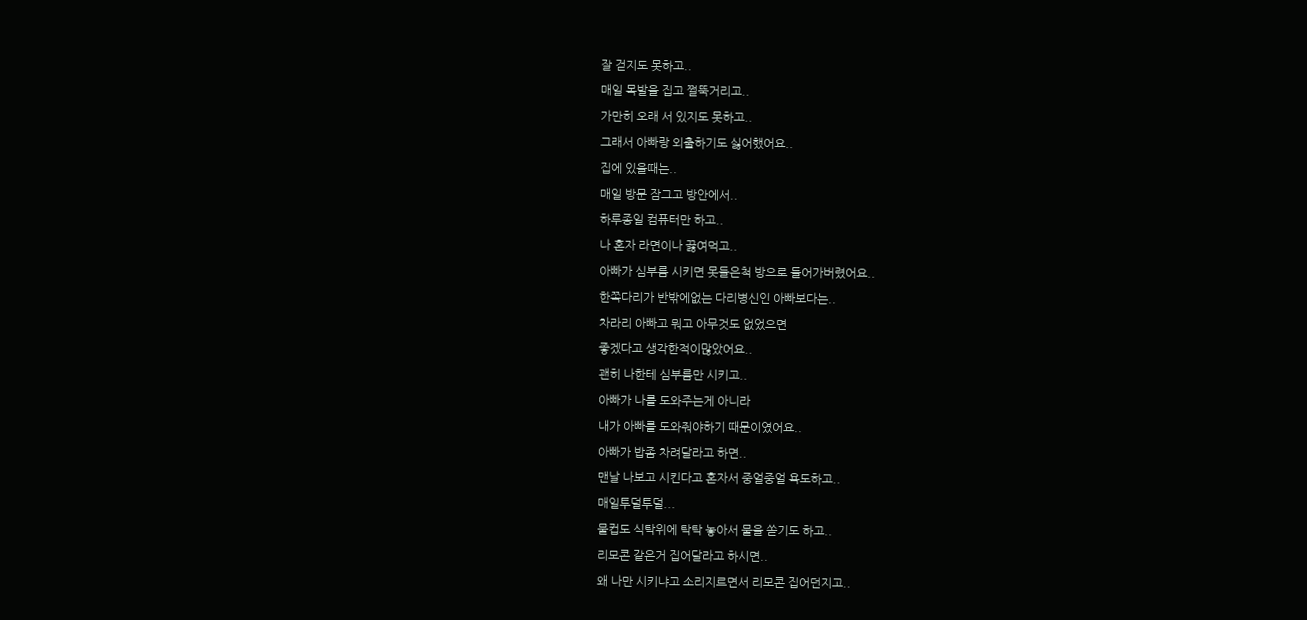잘 걷지도 못하고..
매일 목발을 집고 쩔뚝거리고..
가만히 오래 서 있지도 못하고..
그래서 아빠랑 외출하기도 싫어했어요..
집에 있을때는..
매일 방문 잠그고 방안에서..
하루종일 컴퓨터만 하고..
나 혼자 라면이나 끓여먹고..
아빠가 심부름 시키면 못들은척 방으로 들어가버렸어요..
한쪽다리가 반밖에없는 다리병신인 아빠보다는..
차라리 아빠고 뭐고 아무것도 없었으면
좋겠다고 생각한적이많았어요..
괜히 나한테 심부름만 시키고..
아빠가 나를 도와주는게 아니라
내가 아빠를 도와줘야하기 때문이였어요..
아빠가 밥좀 차려달라고 하면..
맨날 나보고 시킨다고 혼자서 중얼중얼 욕도하고..
매일투덜투덜...
물컵도 식탁위에 탁탁 놓아서 물을 쏟기도 하고..
리모콘 같은거 집어달라고 하시면..
왜 나만 시키냐고 소리지르면서 리모콘 집어던지고..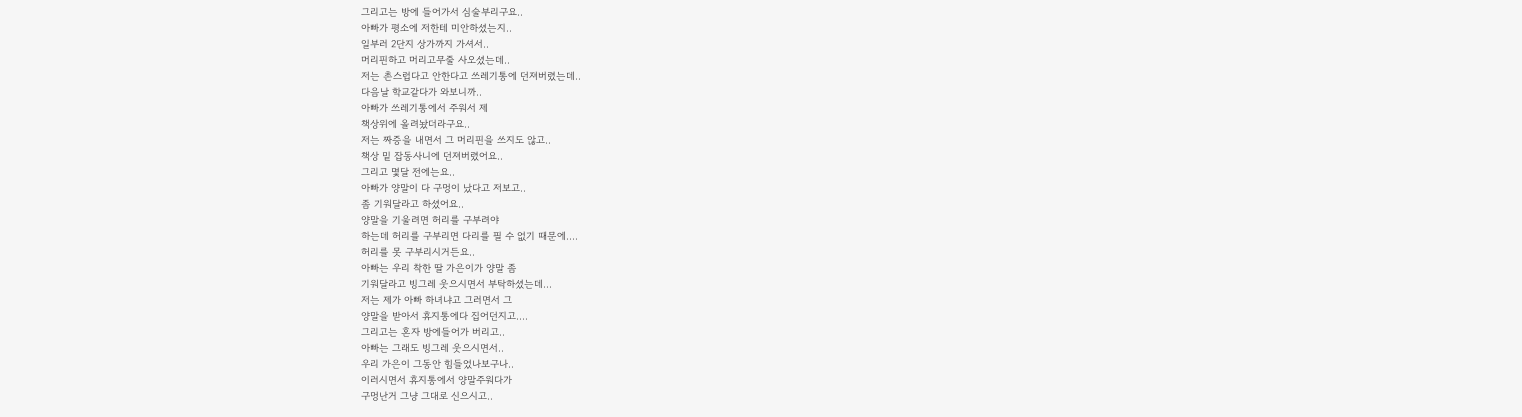그리고는 방에 들어가서 심술부리구요..
아빠가 평소에 저한테 미안하셨는지..
일부러 2단지 상가까지 가셔서..
머리핀하고 머리고무줄 사오셨는데..
저는 촌스럽다고 안한다고 쓰레기통에 던져버렸는데..
다음날 학교같다가 와보니까..
아빠가 쓰레기통에서 주워서 제
책상위에 올려놨더라구요..
저는 짜증을 내면서 그 머리핀을 쓰지도 않고..
책상 밑 잡동사니에 던져버렸어요..
그리고 몇달 전에는요..
아빠가 양말이 다 구멍이 났다고 저보고..
좀 기워달라고 하셨어요..
양말을 기울려면 허리를 구부려야
하는데 허리를 구부리면 다리를 필 수 없기 때문에....
허리를 못 구부리시거든요..
아빠는 우리 착한 딸 가은이가 양말 좀
기워달라고 빙그레 웃으시면서 부탁하셨는데...
저는 제가 아빠 하녀냐고 그러면서 그
양말을 받아서 휴지통에다 집어던지고....
그리고는 혼자 방에들어가 버리고..
아빠는 그래도 빙그레 웃으시면서..
우리 가은이 그동안 힘들었나보구나..
이러시면서 휴지통에서 양말주워다가
구멍난거 그냥 그대로 신으시고..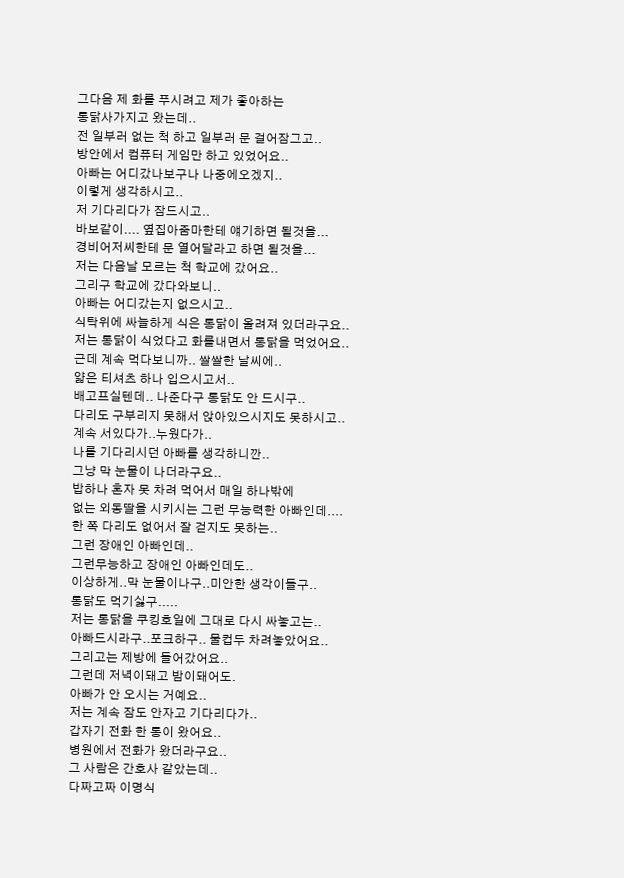그다음 제 화를 푸시려고 제가 좋아하는
통닭사가지고 왔는데..
전 일부러 없는 척 하고 일부러 문 걸어잠그고..
방안에서 컴퓨터 게임만 하고 있었어요..
아빠는 어디갔나보구나 나중에오겠지..
이렇게 생각하시고..
저 기다리다가 잠드시고..
바보같이.... 옆집아줌마한테 얘기하면 될것을...
경비어저씨한테 문 열어달라고 하면 될것을...
저는 다음날 모르는 척 학교에 갔어요..
그리구 학교에 갔다와보니..
아빠는 어디갔는지 없으시고..
식탁위에 싸늘하게 식은 통닭이 올려져 있더라구요..
저는 통닭이 식었다고 화를내면서 통닭을 먹었어요..
근데 계속 먹다보니까.. 쌀쌀한 날씨에..
얇은 티셔츠 하나 입으시고서..
배고프실텐데.. 나준다구 통닭도 안 드시구..
다리도 구부리지 못해서 앉아있으시지도 못하시고..
계속 서있다가..누웠다가..
나를 기다리시던 아빠를 생각하니깐..
그냥 막 눈물이 나더라구요..
밥하나 혼자 못 차려 먹어서 매일 하나밖에
없는 외동딸을 시키시는 그런 무능력한 아빠인데....
한 쪽 다리도 없어서 잘 걷지도 못하는..
그런 장애인 아빠인데..
그런무능하고 장애인 아빠인데도..
이상하게..막 눈물이나구..미안한 생각이들구..
통닭도 먹기싫구.....
저는 통닭을 쿠킹호일에 그대로 다시 싸놓고는..
아빠드시라구..포크하구.. 물컵두 차려놓았어요..
그리고는 제방에 들어갔어요..
그런데 저녁이돼고 밤이돼어도.
아빠가 안 오시는 거예요..
저는 계속 잠도 안자고 기다리다가..
갑자기 전화 한 통이 왔어요..
병원에서 전화가 왔더라구요..
그 사람은 간호사 같았는데..
다짜고짜 이명식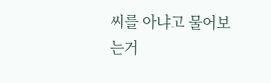씨를 아냐고 물어보는거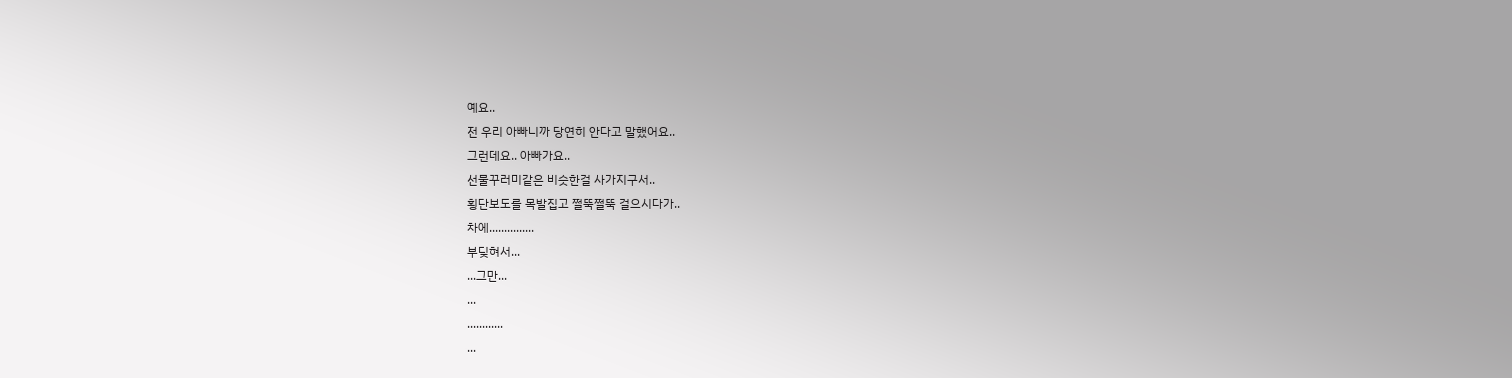예요..
전 우리 아빠니까 당연히 안다고 말했어요..
그런데요.. 아빠가요..
선물꾸러미같은 비슷한걸 사가지구서..
횡단보도를 목발집고 쩔뚝쩔뚝 걸으시다가..
차에...............
부딪혀서...
...그만...
...
............
...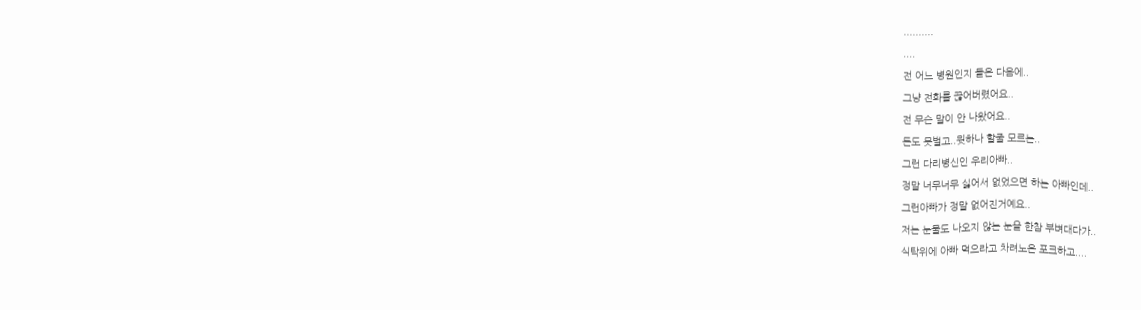..........
....
전 어느 병원인지 들은 다음에..
그냥 전화를 끊어버렸어요..
전 무슨 말이 안 나왔어요..
돈도 못벌고..뭣하나 할줄 모르는..
그런 다리병신인 우리아빠..
정말 너무너무 싫어서 없었으면 하는 아빠인데..
그런아빠가 정말 없어진거예요..
저는 눈물도 나오지 않는 눈을 한참 부벼대다가..
식탁위에 아빠 먹으라고 차려노은 포크하고....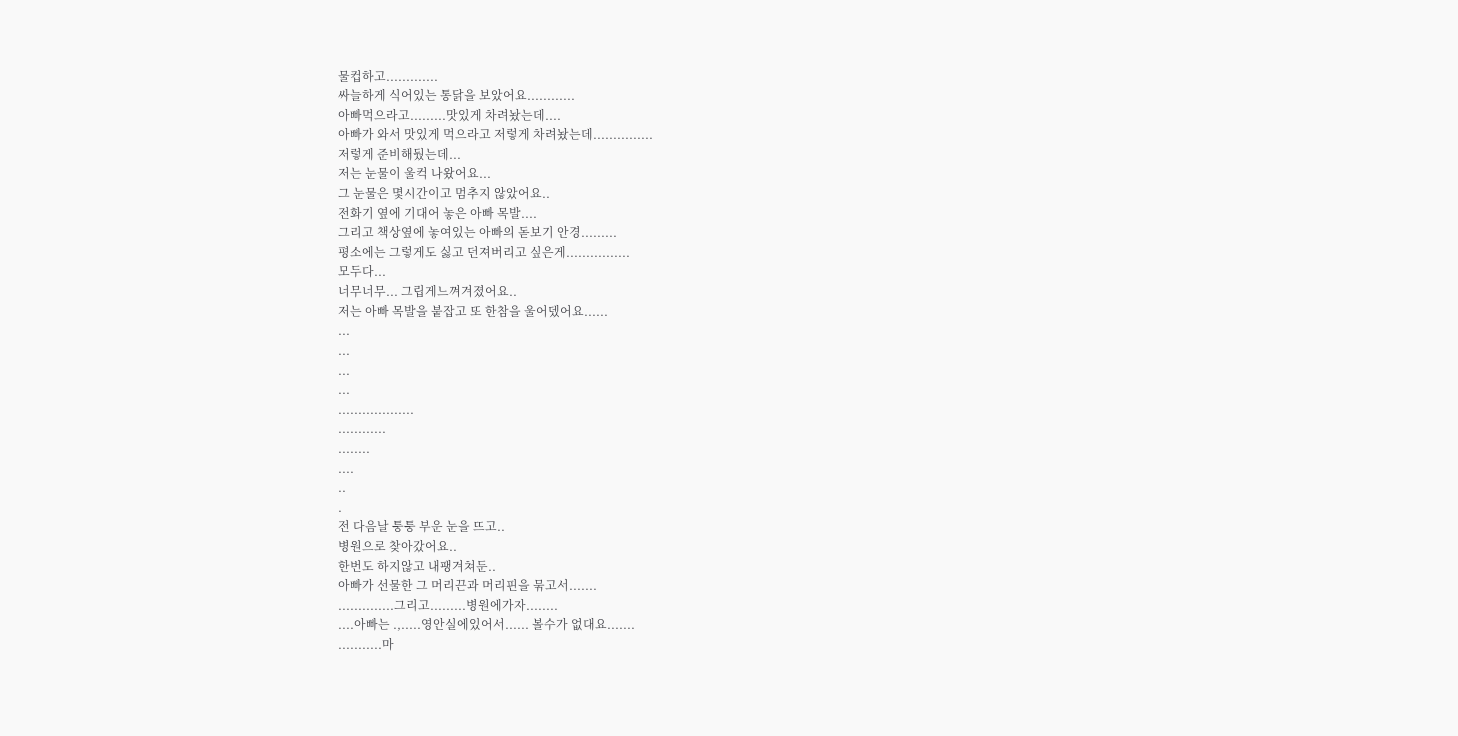물컵하고.............
싸늘하게 식어있는 통닭을 보았어요............
아빠먹으라고.........맛있게 차려놨는데....
아빠가 와서 맛있게 먹으라고 저렇게 차려놨는데...............
저렇게 준비해뒀는데...
저는 눈물이 울컥 나왔어요...
그 눈물은 몇시간이고 멈추지 않았어요..
전화기 옆에 기대어 놓은 아빠 목발....
그리고 책상옆에 놓여있는 아빠의 돋보기 안경.........
평소에는 그렇게도 싫고 던져버리고 싶은게................
모두다...
너무너무... 그립게느껴겨졌어요..
저는 아빠 목발을 붙잡고 또 한참을 울어뎄어요......
...
...
...
...
...................
............
........
....
..
.
전 다음날 퉁퉁 부운 눈을 뜨고..
병원으로 찾아갔어요..
한번도 하지않고 내팽겨쳐둔..
아빠가 선물한 그 머리끈과 머리핀을 묶고서.......
..............그리고.........병원에가자........
....아빠는 .,.....영안실에있어서...... 볼수가 없대요.......
...........마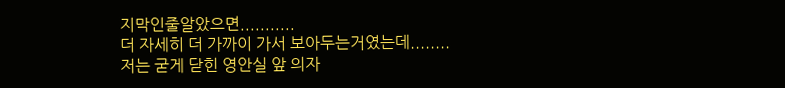지막인줄알았으면...........
더 자세히 더 가까이 가서 보아두는거였는데........
저는 굳게 닫힌 영안실 앞 의자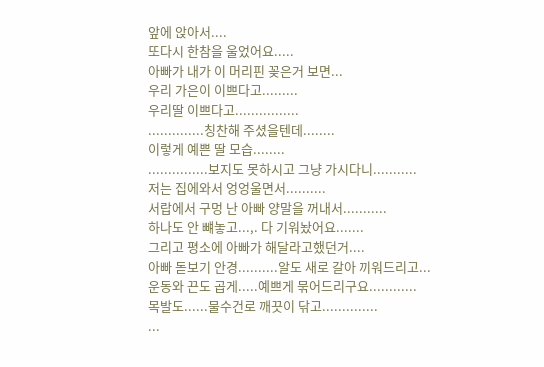앞에 앉아서....
또다시 한참을 울었어요.....
아빠가 내가 이 머리핀 꽂은거 보면...
우리 가은이 이쁘다고.........
우리딸 이쁘다고................
..............칭찬해 주셨을텐데........
이렇게 예쁜 딸 모습........
...............보지도 못하시고 그냥 가시다니...........
저는 집에와서 엉엉울면서..........
서랍에서 구멍 난 아빠 양말을 꺼내서...........
하나도 안 뺴놓고...,. 다 기워놨어요.......
그리고 평소에 아빠가 해달라고했던거....
아빠 돋보기 안경..........알도 새로 갈아 끼워드리고...
운동와 끈도 곱게.....예쁘게 묶어드리구요............
목발도......물수건로 깨끗이 닦고..............
...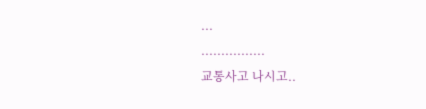...
................
교통사고 나시고..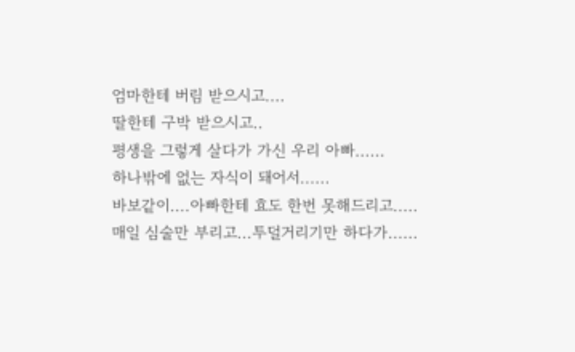엄마한테 버림 받으시고....
딸한테 구박 받으시고..
평생을 그렇게 살다가 가신 우리 아빠......
하나밖에 없는 자식이 돼어서......
바보같이....아빠한테 효도 한번 못해드리고.....
매일 심술만 부리고...투덜거리기만 하다가......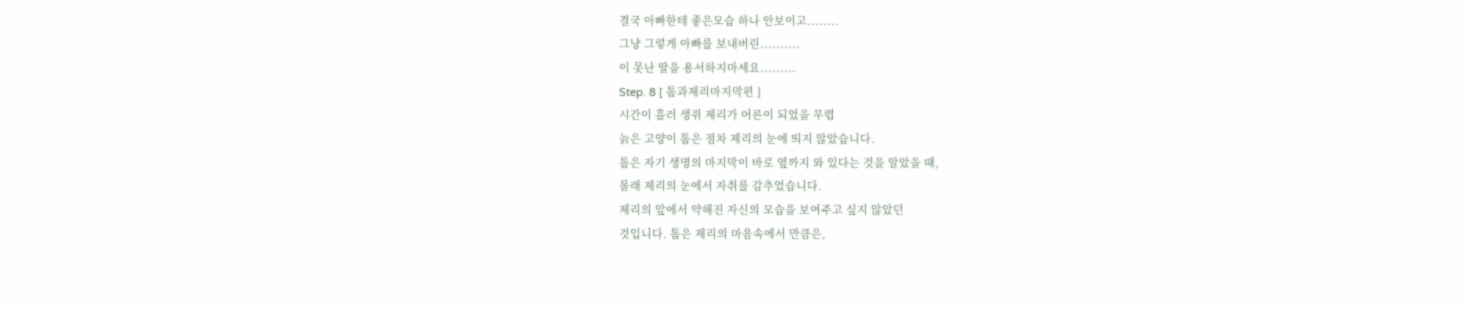결국 아빠한테 좋은모습 하나 안보이고........
그냥 그렇게 아빠를 보내버린..........
이 못난 딸을 용서하지마세요.........
Step. 8 [ 톰과제리마지막편 ]
시간이 흘러 생쥐 제리가 어른이 되었을 무렵
늙은 고양이 톰은 점차 제리의 눈에 띄지 않았습니다.
톰은 자기 생명의 마지막이 바로 옆까지 와 있다는 것을 알았을 때,
몰래 제리의 눈에서 자취를 감추었습니다.
제리의 앞에서 약해진 자신의 모습을 보여주고 싶지 않았던
것입니다. 톰은 제리의 마음속에서 만큼은,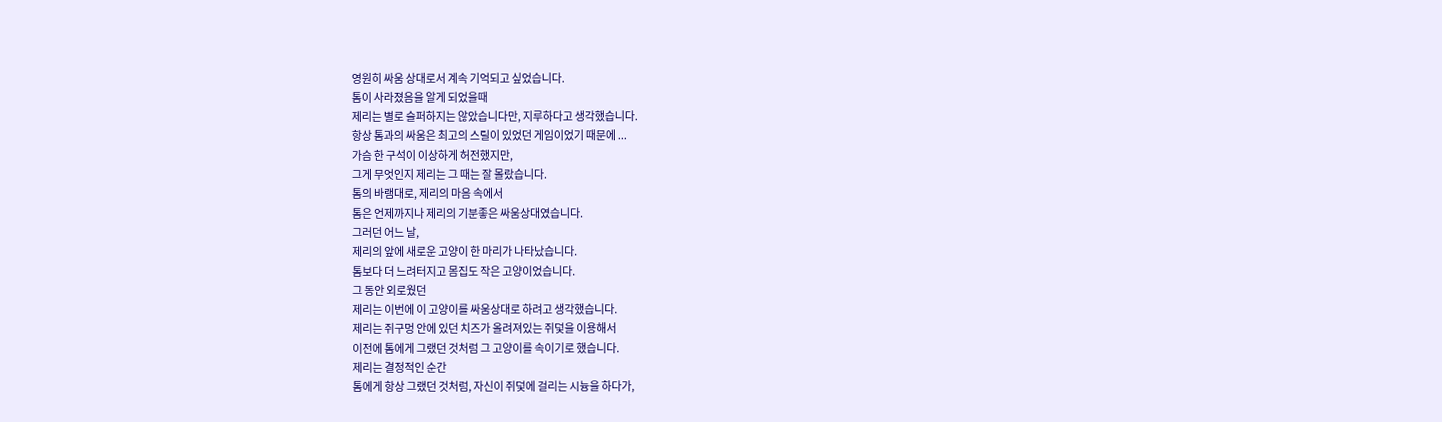영원히 싸움 상대로서 계속 기억되고 싶었습니다.
톰이 사라졌음을 알게 되었을때
제리는 별로 슬퍼하지는 않았습니다만, 지루하다고 생각했습니다.
항상 톰과의 싸움은 최고의 스릴이 있었던 게임이었기 때문에 ...
가슴 한 구석이 이상하게 허전했지만,
그게 무엇인지 제리는 그 때는 잘 몰랐습니다.
톰의 바램대로, 제리의 마음 속에서
톰은 언제까지나 제리의 기분좋은 싸움상대였습니다.
그러던 어느 날,
제리의 앞에 새로운 고양이 한 마리가 나타났습니다.
톰보다 더 느려터지고 몸집도 작은 고양이었습니다.
그 동안 외로웠던
제리는 이번에 이 고양이를 싸움상대로 하려고 생각했습니다.
제리는 쥐구멍 안에 있던 치즈가 올려져있는 쥐덫을 이용해서
이전에 톰에게 그랬던 것처럼 그 고양이를 속이기로 했습니다.
제리는 결정적인 순간
톰에게 항상 그랬던 것처럼, 자신이 쥐덫에 걸리는 시늉을 하다가,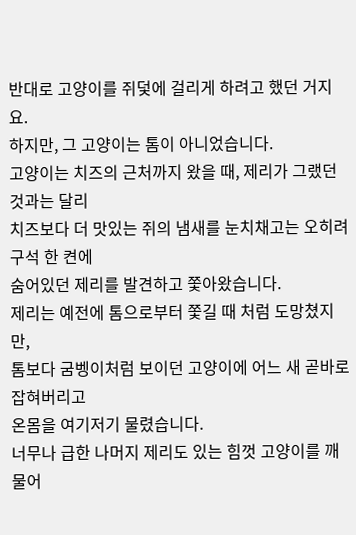반대로 고양이를 쥐덫에 걸리게 하려고 했던 거지요.
하지만, 그 고양이는 톰이 아니었습니다.
고양이는 치즈의 근처까지 왔을 때, 제리가 그랬던 것과는 달리
치즈보다 더 맛있는 쥐의 냄새를 눈치채고는 오히려 구석 한 켠에
숨어있던 제리를 발견하고 쫓아왔습니다.
제리는 예전에 톰으로부터 쫓길 때 처럼 도망쳤지만,
톰보다 굼벵이처럼 보이던 고양이에 어느 새 곧바로 잡혀버리고
온몸을 여기저기 물렸습니다.
너무나 급한 나머지 제리도 있는 힘껏 고양이를 깨물어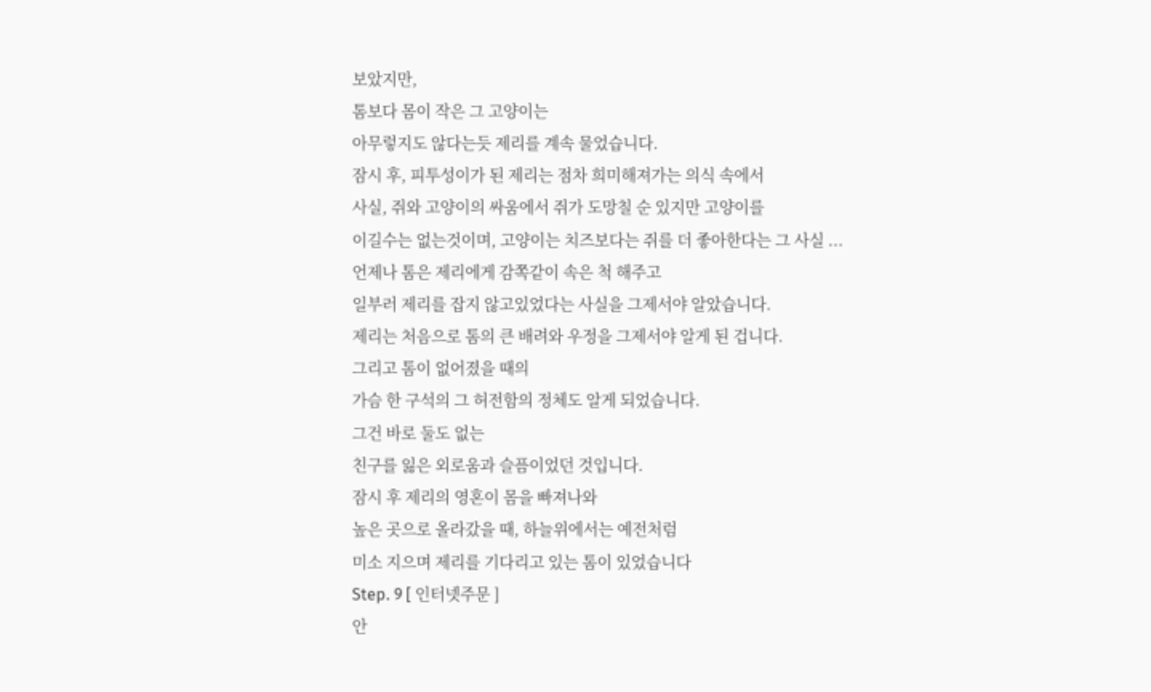보았지만,
톰보다 몸이 작은 그 고양이는
아무렇지도 않다는듯 제리를 계속 물었습니다.
잠시 후, 피투성이가 된 제리는 점차 희미해져가는 의식 속에서
사실, 쥐와 고양이의 싸움에서 쥐가 도망칠 순 있지만 고양이를
이길수는 없는것이며, 고양이는 치즈보다는 쥐를 더 좋아한다는 그 사실 ...
언제나 톰은 제리에게 감쪽같이 속은 척 해주고
일부러 제리를 잡지 않고있었다는 사실을 그제서야 알았습니다.
제리는 처음으로 톰의 큰 배려와 우정을 그제서야 알게 된 겁니다.
그리고 톰이 없어졌을 때의
가슴 한 구석의 그 허전함의 정체도 알게 되었습니다.
그건 바로 둘도 없는
친구를 잃은 외로움과 슬픔이었던 것입니다.
잠시 후 제리의 영혼이 몸을 빠져나와
높은 곳으로 올라갔을 때, 하늘위에서는 예전처럼
미소 지으며 제리를 기다리고 있는 톰이 있었습니다
Step. 9 [ 인터넷주문 ]
안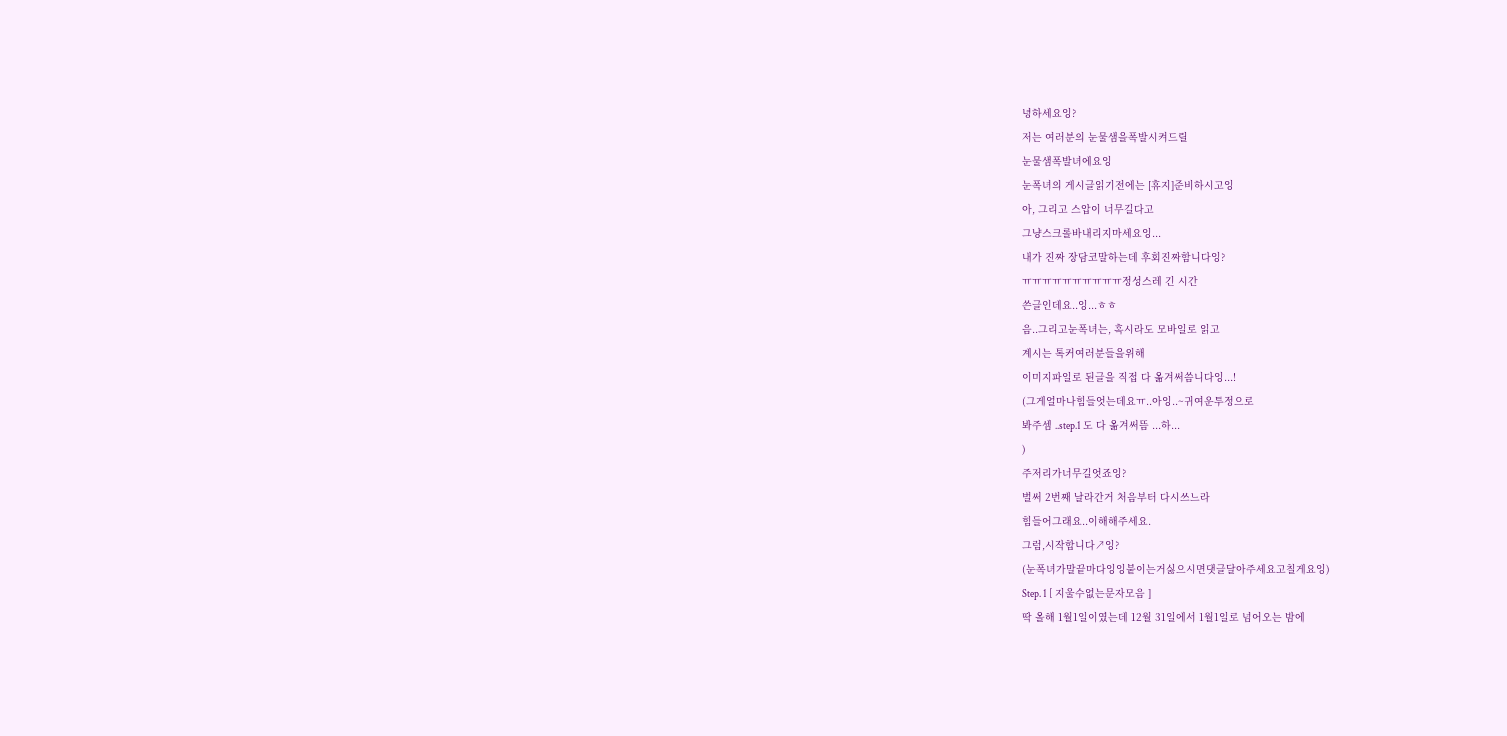녕하세요잉?
저는 여러분의 눈물샘을폭발시켜드릴
눈물샘폭발녀에요잉
눈폭녀의 게시글읽기전에는 [휴지]준비하시고잉
아, 그리고 스압이 너무길다고
그냥스크롤바내리지마세요잉...
내가 진짜 장담코말하는데 후회진짜함니다잉?
ㅠㅠㅠㅠㅠㅠㅠㅠㅠㅠ정성스레 긴 시간
쓴글인데요..잉...ㅎㅎ
음..그리고눈폭녀는, 혹시라도 모바일로 읽고
계시는 톡커여러분들을위해
이미지파일로 된글을 직접 다 옮겨써씀니다잉...!
(그게얼마나힘들엇는데요ㅠ..아잉..~귀여운투정으로
봐주셈 ..step.1 도 다 옮겨써뜸 ...하...
)
주저리가너무길엇죠잉?
벌써 2번째 날라간거 처음부터 다시쓰느라
힘들어그래요..이해해주세요.
그럼,시작합니다↗잉?
(눈폭녀가말끝마다잉잉붙이는거싫으시면댓글달아주세요고칠게요잉)
Step. 1 [ 지울수없는문자모음 ]
딱 올해 1월1일이였는데 12월 31일에서 1월1일로 넘어오는 밤에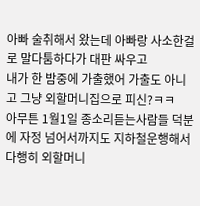아빠 술취해서 왔는데 아빠랑 사소한걸로 말다툼하다가 대판 싸우고
내가 한 밤중에 가출했어 가출도 아니고 그냥 외할머니집으로 피신?ㅋㅋ
아무튼 1월1일 종소리듣는사람들 덕분에 자정 넘어서까지도 지하철운행해서
다행히 외할머니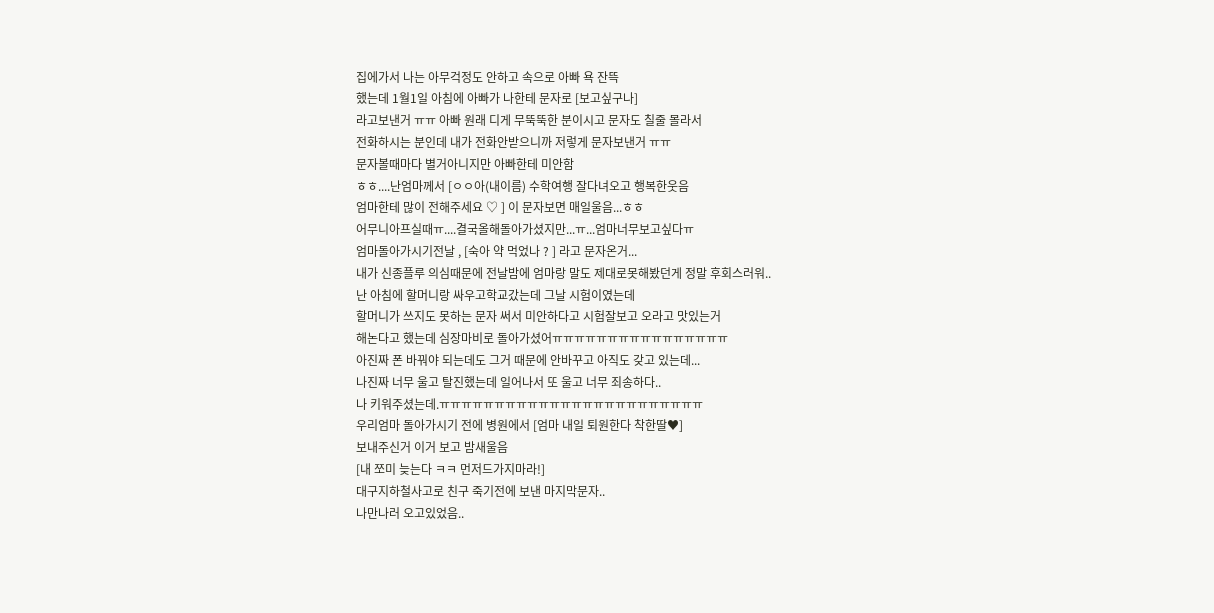집에가서 나는 아무걱정도 안하고 속으로 아빠 욕 잔뜩
했는데 1월1일 아침에 아빠가 나한테 문자로 [보고싶구나]
라고보낸거 ㅠㅠ 아빠 원래 디게 무뚝뚝한 분이시고 문자도 칠줄 몰라서
전화하시는 분인데 내가 전화안받으니까 저렇게 문자보낸거 ㅠㅠ
문자볼때마다 별거아니지만 아빠한테 미안함
ㅎㅎ....난엄마께서 [ㅇㅇ아(내이름) 수학여행 잘다녀오고 행복한웃음
엄마한테 많이 전해주세요 ♡ ] 이 문자보면 매일울음...ㅎㅎ
어무니아프실때ㅠ....결국올해돌아가셨지만...ㅠ...엄마너무보고싶다ㅠ
엄마돌아가시기전날 , [숙아 약 먹었나 ? ] 라고 문자온거...
내가 신종플루 의심때문에 전날밤에 엄마랑 말도 제대로못해봤던게 정말 후회스러워..
난 아침에 할머니랑 싸우고학교갔는데 그날 시험이였는데
할머니가 쓰지도 못하는 문자 써서 미안하다고 시험잘보고 오라고 맛있는거
해논다고 했는데 심장마비로 돌아가셨어ㅠㅠㅠㅠㅠㅠㅠㅠㅠㅠㅠㅠㅠㅠㅠㅠ
아진짜 폰 바꿔야 되는데도 그거 때문에 안바꾸고 아직도 갖고 있는데...
나진짜 너무 울고 탈진했는데 일어나서 또 울고 너무 죄송하다..
나 키워주셨는데.ㅠㅠㅠㅠㅠㅠㅠㅠㅠㅠㅠㅠㅠㅠㅠㅠㅠㅠㅠㅠㅠㅠㅠㅠ
우리엄마 돌아가시기 전에 병원에서 [엄마 내일 퇴원한다 착한딸♥]
보내주신거 이거 보고 밤새울음
[내 쪼미 늦는다 ㅋㅋ 먼저드가지마라!]
대구지하철사고로 친구 죽기전에 보낸 마지막문자..
나만나러 오고있었음..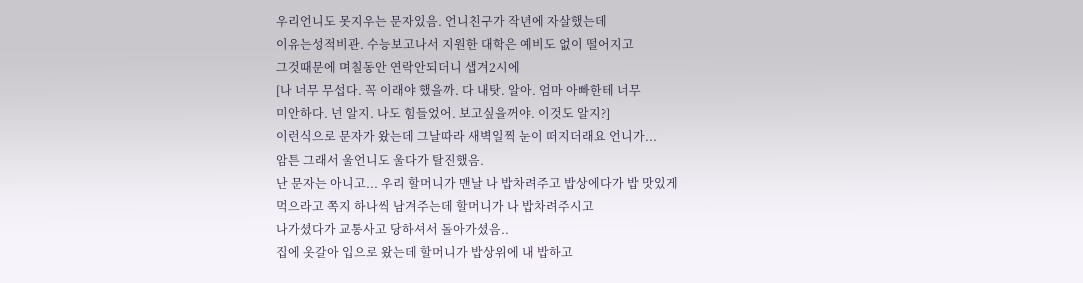우리언니도 못지우는 문자있음. 언니친구가 작년에 자살했는데
이유는성적비관. 수능보고나서 지원한 대학은 예비도 없이 떨어지고
그것때문에 며칠동안 연락안되더니 샙겨2시에
[나 너무 무섭다. 꼭 이래야 했을까. 다 내탓. 알아. 엄마 아빠한테 너무
미안하다. 넌 알지. 나도 힘들었어. 보고싶을꺼야. 이것도 알지?]
이런식으로 문자가 왔는데 그날따라 새벽일찍 눈이 떠지더래요 언니가...
암튼 그래서 울언니도 울다가 탈진했음.
난 문자는 아니고... 우리 할머니가 맨날 나 밥차려주고 밥상에다가 밥 맛있게
먹으라고 쪽지 하나씩 남겨주는데 할머니가 나 밥차려주시고
나가셨다가 교통사고 당하셔서 돌아가셨음..
집에 옷갈아 입으로 왔는데 할머니가 밥상위에 내 밥하고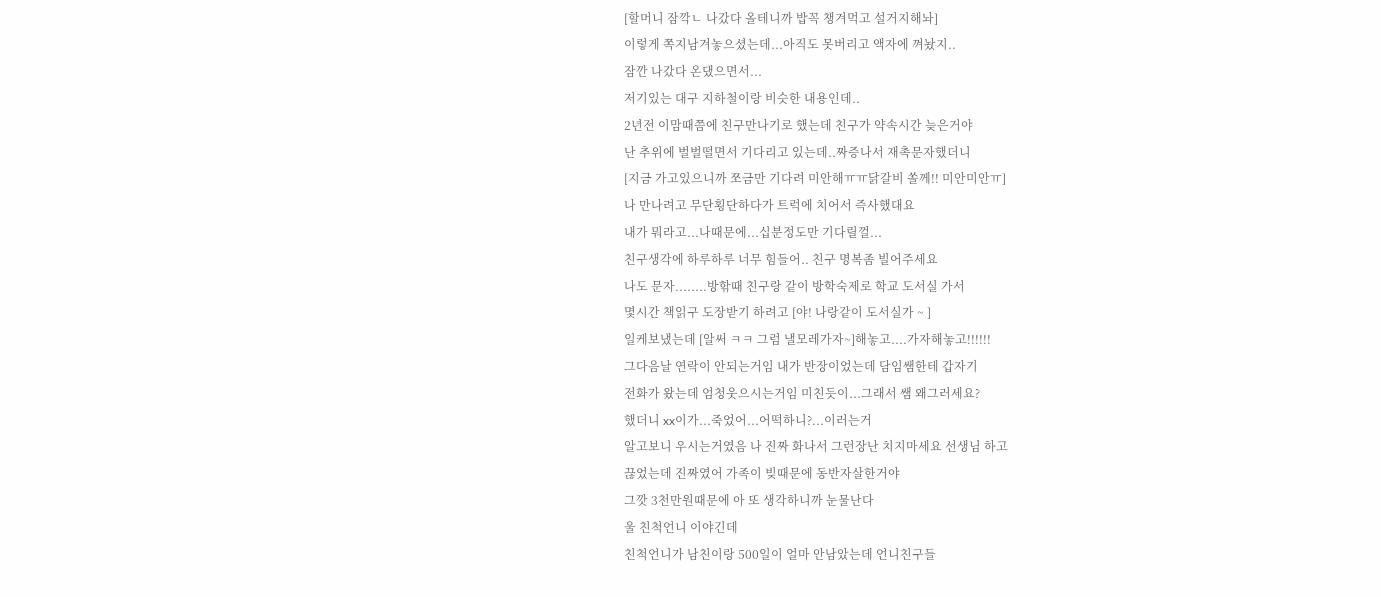[할머니 잠깍ㄴ 나갔다 올테니까 밥꼭 챙겨먹고 설거지해놔]
이렇게 쪽지남겨놓으셨는데...아직도 못버리고 액자에 껴놨지..
잠깐 나갔다 온댔으면서...
저기있는 대구 지하철이랑 비슷한 내용인데..
2년전 이맘때쯤에 친구만나기로 했는데 친구가 약속시간 늦은거야
난 추위에 벌벌떨면서 기다리고 있는데..짜증나서 재촉문자했더니
[지금 가고있으니까 쪼금만 기다려 미안해ㅠㅠ닭갈비 쏠께!! 미안미안ㅠ]
나 만나려고 무단횡단하다가 트럭에 치어서 즉사했대요
내가 뭐라고...나때문에...십분정도만 기다릴껄...
친구생각에 하루하루 너무 힘들어.. 친구 명복좀 빌어주세요
나도 문자........방핚때 친구랑 같이 방학숙제로 학교 도서실 가서
몇시간 책읽구 도장받기 하려고 [야! 나랑같이 도서실가 ~ ]
일케보냈는데 [알써 ㅋㅋ 그럼 낼모레가자~]해놓고....가자해놓고!!!!!!
그다음날 연락이 안되는거임 내가 반장이었는데 담임쌤한테 갑자기
전화가 왔는데 엄청웃으시는거임 미친듯이...그래서 쌤 왜그러세요?
했더니 xx이가...죽었어...어떡하니?...이러는거
알고보니 우시는거였음 나 진짜 화나서 그런장난 치지마세요 선생님 하고
끊었는데 진짜였어 가족이 빚때문에 동반자살한거야
그깟 3천만원때문에 아 또 생각하니까 눈물난다
울 친척언니 이야긴데
친척언니가 남친이랑 500일이 얼마 안남았는데 언니친구들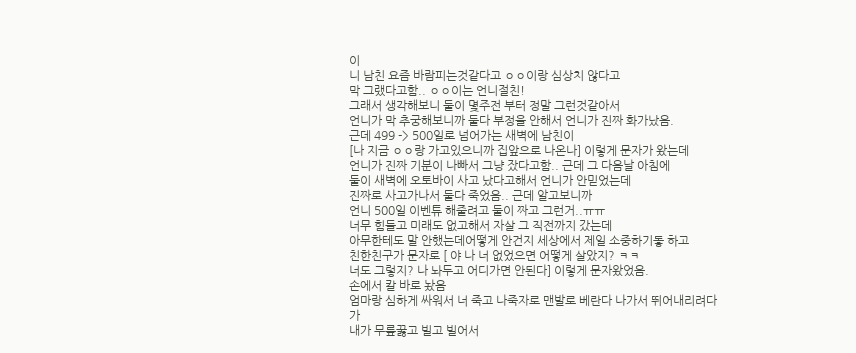이
니 남친 요즘 바람피는것같다고 ㅇㅇ이랑 심상치 않다고
막 그랬다고함.. ㅇㅇ이는 언니절친!
그래서 생각해보니 둘이 몇주전 부터 정말 그런것같아서
언니가 막 추궁해보니까 둘다 부정을 안해서 언니가 진짜 화가났음.
근데 499 -> 500일로 넘어가는 새벽에 남친이
[나 지금 ㅇㅇ랑 가고있으니까 집앞으로 나온나] 이렇게 문자가 왔는데
언니가 진짜 기분이 나빠서 그냥 잤다고함.. 근데 그 다음날 아침에
둘이 새벽에 오토바이 사고 났다고해서 언니가 안믿었는데
진짜로 사고가나서 둘다 죽었음.. 근데 알고보니까
언니 500일 이벤튜 해줄려고 둘이 짜고 그런거..ㅠㅠ
너무 힘들고 미래도 없고해서 자살 그 직전까지 갔는데
아무한테도 말 안했는데어떻게 안건지 세상에서 제일 소중하기돟 하고
친한친구가 문자로 [ 야 나 너 없었으면 어떻게 살았지? ㅋㅋ
너도 그렇지? 나 놔두고 어디가면 안된다] 이렇게 문자왔었음.
손에서 칼 바로 놨음
엄마랑 심하게 싸워서 너 죽고 나죽자로 맨발로 베란다 나가서 뛰어내리려다가
내가 무릎꿇고 빌고 빌어서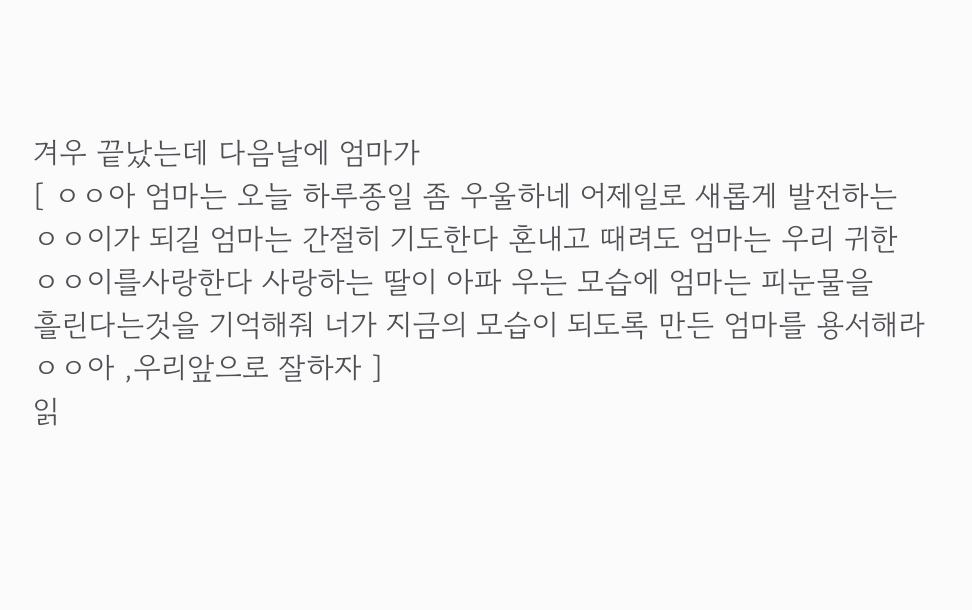겨우 끝났는데 다음날에 엄마가
[ ㅇㅇ아 엄마는 오늘 하루종일 좀 우울하네 어제일로 새롭게 발전하는
ㅇㅇ이가 되길 엄마는 간절히 기도한다 혼내고 때려도 엄마는 우리 귀한
ㅇㅇ이를사랑한다 사랑하는 딸이 아파 우는 모습에 엄마는 피눈물을
흘린다는것을 기억해줘 너가 지금의 모습이 되도록 만든 엄마를 용서해라
ㅇㅇ아 ,우리앞으로 잘하자 ]
읽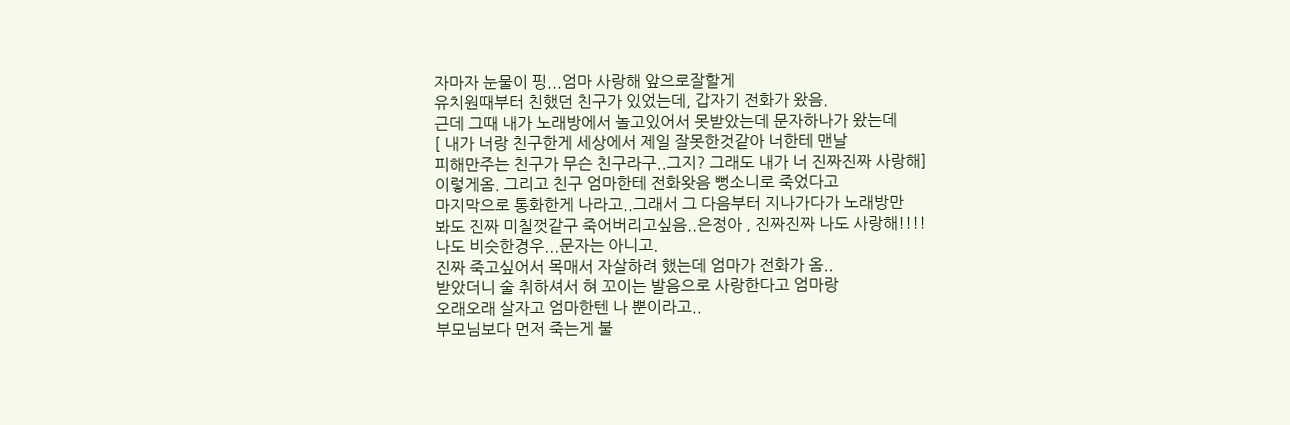자마자 눈물이 핑...엄마 사랑해 앞으로잘할게
유치원때부터 친했던 친구가 있었는데, 갑자기 전화가 왔음.
근데 그때 내가 노래방에서 놀고있어서 못받았는데 문자하나가 왔는데
[ 내가 너랑 친구한게 세상에서 제일 잘못한것같아 너한테 맨날
피해만주는 친구가 무슨 친구라구..그지? 그래도 내가 너 진짜진짜 사랑해]
이렇게옴. 그리고 친구 엄마한테 전화왓음 뻥소니로 죽었다고
마지막으로 통화한게 나라고..그래서 그 다음부터 지나가다가 노래방만
봐도 진짜 미칠껏같구 죽어버리고싶음..은정아 , 진짜진짜 나도 사랑해!!!!
나도 비슷한경우...문자는 아니고.
진짜 죽고싶어서 목매서 자살하려 했는데 엄마가 전화가 옴..
받았더니 술 취하셔서 혀 꼬이는 발음으로 사랑한다고 엄마랑
오래오래 살자고 엄마한텐 나 뿐이라고..
부모님보다 먼저 죽는게 불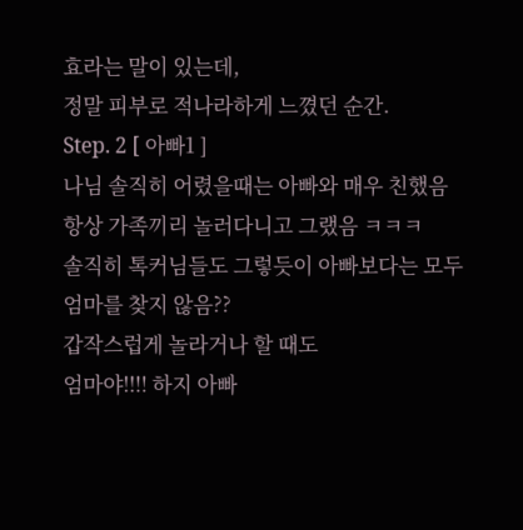효라는 말이 있는데,
정말 피부로 적나라하게 느꼈던 순간.
Step. 2 [ 아빠1 ]
나님 솔직히 어렸을때는 아빠와 매우 친했음
항상 가족끼리 놀러다니고 그랬음 ㅋㅋㅋ
솔직히 톡커님들도 그렇듯이 아빠보다는 모두 엄마를 찾지 않음??
갑작스럽게 놀라거나 할 때도
엄마야!!!! 하지 아빠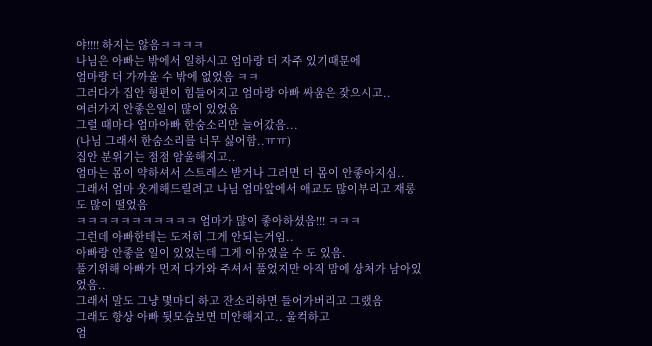야!!!! 하지는 않음ㅋㅋㅋㅋ
나님은 아빠는 밖에서 일하시고 엄마랑 더 자주 있기때문에
엄마랑 더 가까울 수 밖에 없었음 ㅋㅋ
그러다가 집안 형편이 힘들어지고 엄마랑 아빠 싸움은 잦으시고..
여러가지 안좋은일이 많이 있었음
그럴 때마다 엄마아빠 한숨소리만 늘어갔음...
(나님 그래서 한숨소리를 너무 싫어함..ㅠㅠ)
집안 분위기는 점점 암울해지고..
엄마는 몸이 약하셔서 스트레스 받거나 그러면 더 몸이 안좋아지심..
그래서 엄마 웃게해드릴려고 나님 엄마앞에서 애교도 많이부리고 재롱도 많이 떨었음
ㅋㅋㅋㅋㅋㅋㅋㅋㅋㅋㅋ 엄마가 많이 좋아하셨음!!! ㅋㅋㅋ
그런데 아빠한테는 도저히 그게 안되는거임..
아빠랑 안좋을 일이 있었는데 그게 이유였을 수 도 있음.
풀기위해 아빠가 먼저 다가와 주셔서 풀었지만 아직 맘에 상처가 남아있었음..
그래서 말도 그냥 몇마디 하고 잔소리하면 들어가버리고 그랬음
그래도 항상 아빠 뒷모습보면 미안해지고.. 울컥하고
엄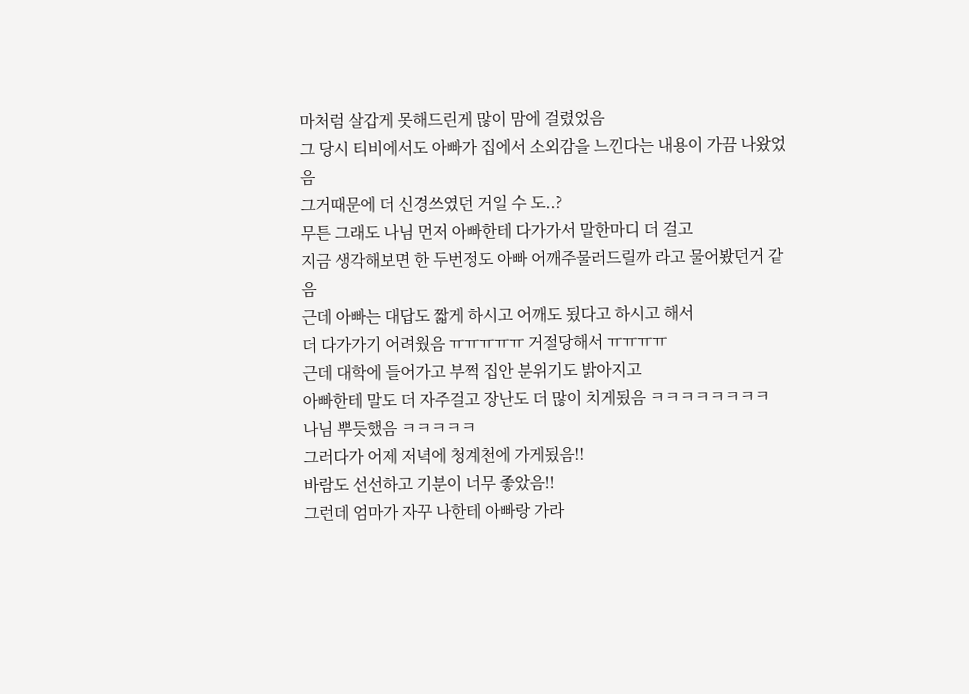마처럼 살갑게 못해드린게 많이 맘에 걸렸었음
그 당시 티비에서도 아빠가 집에서 소외감을 느낀다는 내용이 가끔 나왔었음
그거때문에 더 신경쓰였던 거일 수 도..?
무튼 그래도 나님 먼저 아빠한테 다가가서 말한마디 더 걸고
지금 생각해보면 한 두번정도 아빠 어깨주물러드릴까 라고 물어봤던거 같음
근데 아빠는 대답도 짧게 하시고 어깨도 됬다고 하시고 해서
더 다가가기 어려웠음 ㅠㅠㅠㅠㅠ 거절당해서 ㅠㅠㅠㅠ
근데 대학에 들어가고 부쩍 집안 분위기도 밝아지고
아빠한테 말도 더 자주걸고 장난도 더 많이 치게됬음 ㅋㅋㅋㅋㅋㅋㅋㅋ
나님 뿌듯했음 ㅋㅋㅋㅋㅋ
그러다가 어제 저녁에 청계천에 가게됬음!!
바람도 선선하고 기분이 너무 좋았음!!
그런데 엄마가 자꾸 나한테 아빠랑 가라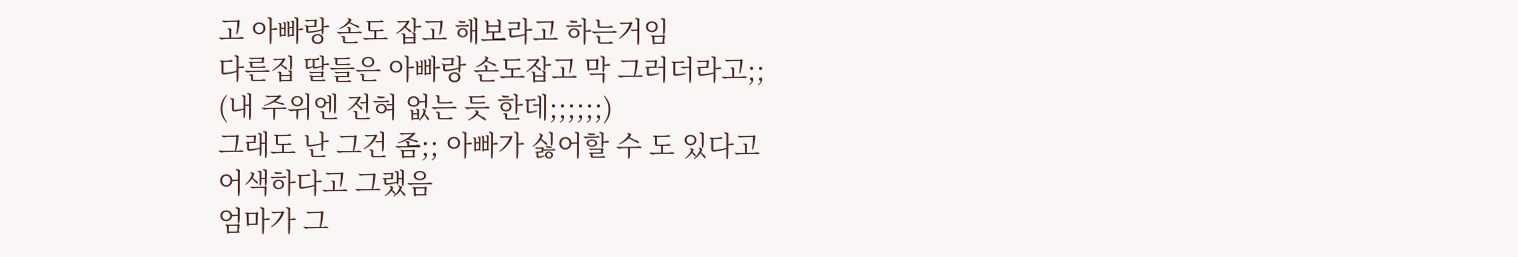고 아빠랑 손도 잡고 해보라고 하는거임
다른집 딸들은 아빠랑 손도잡고 막 그러더라고;;
(내 주위엔 전혀 없는 듯 한데;;;;;;)
그래도 난 그건 좀;; 아빠가 싫어할 수 도 있다고
어색하다고 그랬음
엄마가 그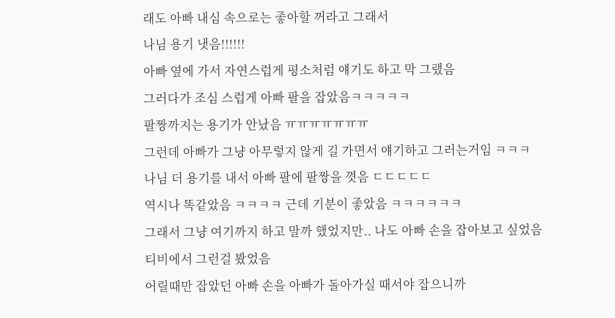래도 아빠 내심 속으로는 좋아할 꺼라고 그래서
나님 용기 냇음!!!!!!
아빠 옆에 가서 자연스럽게 평소처럼 얘기도 하고 막 그랬음
그러다가 조심 스럽게 아빠 팔을 잡았음ㅋㅋㅋㅋㅋ
팔짱까지는 용기가 안났음 ㅠㅠㅠㅠㅠㅠㅠ
그런데 아빠가 그냥 아무렇지 않게 길 가면서 얘기하고 그러는거임 ㅋㅋㅋ
나님 더 용기를 내서 아빠 팔에 팔짱을 꼇음 ㄷㄷㄷㄷㄷ
역시나 똑같았음 ㅋㅋㅋㅋ 근데 기분이 좋았음 ㅋㅋㅋㅋㅋㅋ
그래서 그냥 여기까지 하고 말까 했었지만.. 나도 아빠 손을 잡아보고 싶었음
티비에서 그런걸 봤었음
어릴때만 잡았던 아빠 손을 아빠가 돌아가실 때서야 잡으니까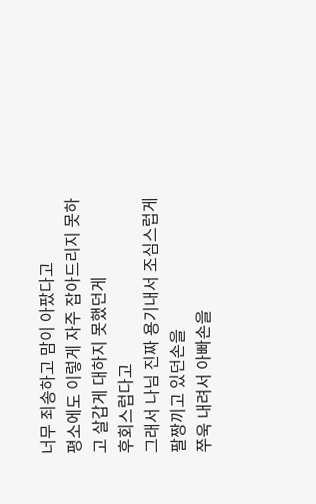너무 죄송하고 맘이 아팠다고
평소에도 이렇게 자주 잡아드리지 못하고 살갑게 대하지 못했던게
후회스럽다고
그래서 나님 진짜 용기내서 조심스럽게 팔짱끼고 있던손을
쭈욱 내려서 아빠손을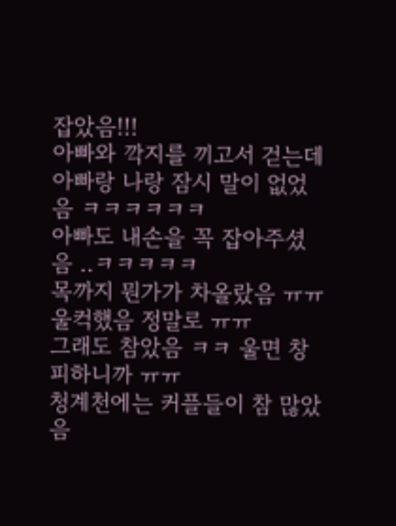잡았음!!!
아빠와 깍지를 끼고서 걷는데 아빠랑 나랑 잠시 말이 없었음 ㅋㅋㅋㅋㅋㅋ
아빠도 내손을 꼭 잡아주셨음 ..ㅋㅋㅋㅋㅋ
목까지 뭔가가 차올랐음 ㅠㅠ 울컥했음 정말로 ㅠㅠ
그래도 참았음 ㅋㅋ 울면 창피하니까 ㅠㅠ
청계천에는 커플들이 참 많았음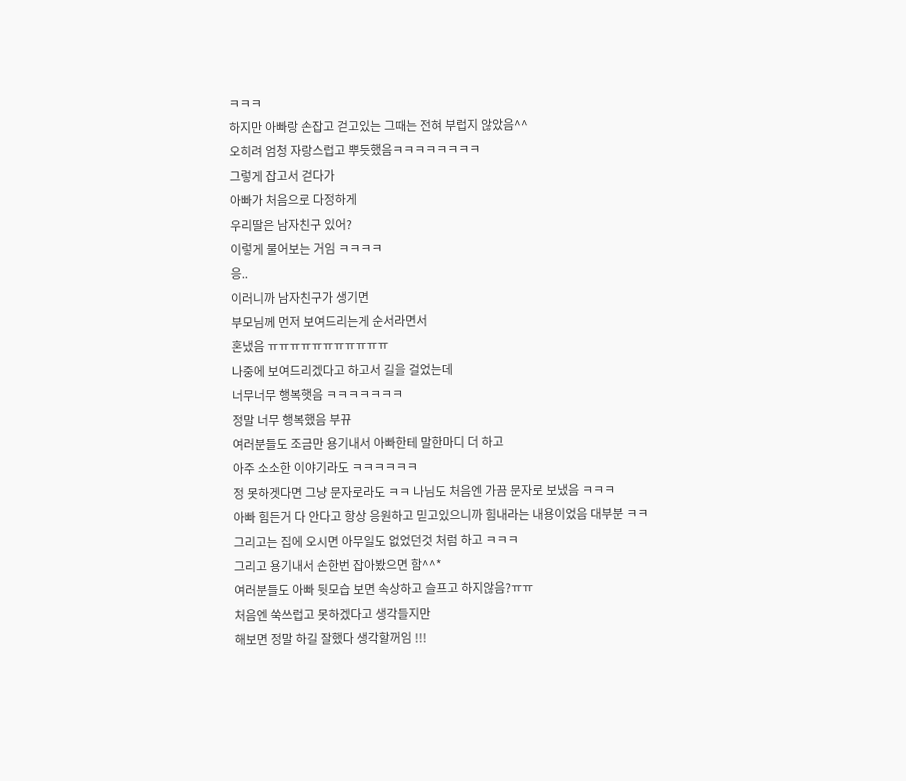ㅋㅋㅋ
하지만 아빠랑 손잡고 걷고있는 그때는 전혀 부럽지 않았음^^
오히려 엄청 자랑스럽고 뿌듯했음ㅋㅋㅋㅋㅋㅋㅋㅋ
그렇게 잡고서 걷다가
아빠가 처음으로 다정하게
우리딸은 남자친구 있어?
이렇게 물어보는 거임 ㅋㅋㅋㅋ
응..
이러니까 남자친구가 생기면
부모님께 먼저 보여드리는게 순서라면서
혼냈음 ㅠㅠㅠㅠㅠㅠㅠㅠㅠㅠㅠ
나중에 보여드리겠다고 하고서 길을 걸었는데
너무너무 행복햇음 ㅋㅋㅋㅋㅋㅋㅋ
정말 너무 행복했음 부뀨
여러분들도 조금만 용기내서 아빠한테 말한마디 더 하고
아주 소소한 이야기라도 ㅋㅋㅋㅋㅋㅋ
정 못하겟다면 그냥 문자로라도 ㅋㅋ 나님도 처음엔 가끔 문자로 보냈음 ㅋㅋㅋ
아빠 힘든거 다 안다고 항상 응원하고 믿고있으니까 힘내라는 내용이었음 대부분 ㅋㅋ
그리고는 집에 오시면 아무일도 없었던것 처럼 하고 ㅋㅋㅋ
그리고 용기내서 손한번 잡아봤으면 함^^*
여러분들도 아빠 뒷모습 보면 속상하고 슬프고 하지않음?ㅠㅠ
처음엔 쑥쓰럽고 못하겠다고 생각들지만
해보면 정말 하길 잘했다 생각할꺼임 !!!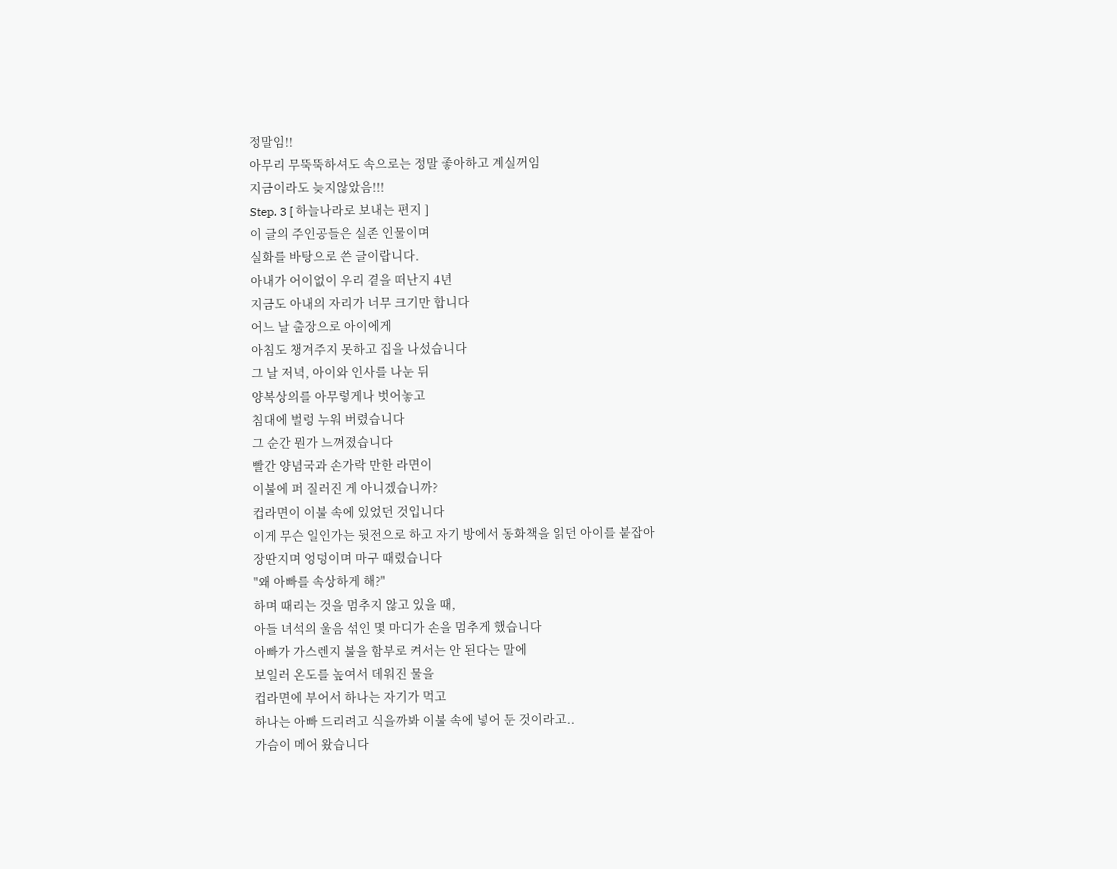정말임!!
아무리 무뚝뚝하셔도 속으로는 정말 좋아하고 계실꺼임
지금이라도 늦지않았음!!!
Step. 3 [ 하늘나라로 보내는 편지 ]
이 글의 주인공들은 실존 인물이며
실화를 바탕으로 쓴 글이랍니다.
아내가 어이없이 우리 곁을 떠난지 4년
지금도 아내의 자리가 너무 크기만 합니다
어느 날 출장으로 아이에게
아침도 챙겨주지 못하고 집을 나섰습니다
그 날 저녁, 아이와 인사를 나눈 뒤
양복상의를 아무렇게나 벗어놓고
침대에 벌렁 누워 버렸습니다
그 순간 뭔가 느껴졌습니다
빨간 양념국과 손가락 만한 라면이
이불에 퍼 질러진 게 아니겠습니까?
컵라면이 이불 속에 있었던 것입니다
이게 무슨 일인가는 뒷전으로 하고 자기 방에서 동화책을 읽던 아이를 붙잡아
장딴지며 엉덩이며 마구 때렸습니다
"왜 아빠를 속상하게 해?"
하며 때리는 것을 멈추지 않고 있을 때,
아들 녀석의 울음 섞인 몇 마디가 손을 멈추게 했습니다
아빠가 가스렌지 불을 함부로 켜서는 안 된다는 말에
보일러 온도를 높여서 데워진 물을
컵라면에 부어서 하나는 자기가 먹고
하나는 아빠 드리려고 식을까봐 이불 속에 넣어 둔 것이라고..
가슴이 메어 왔습니다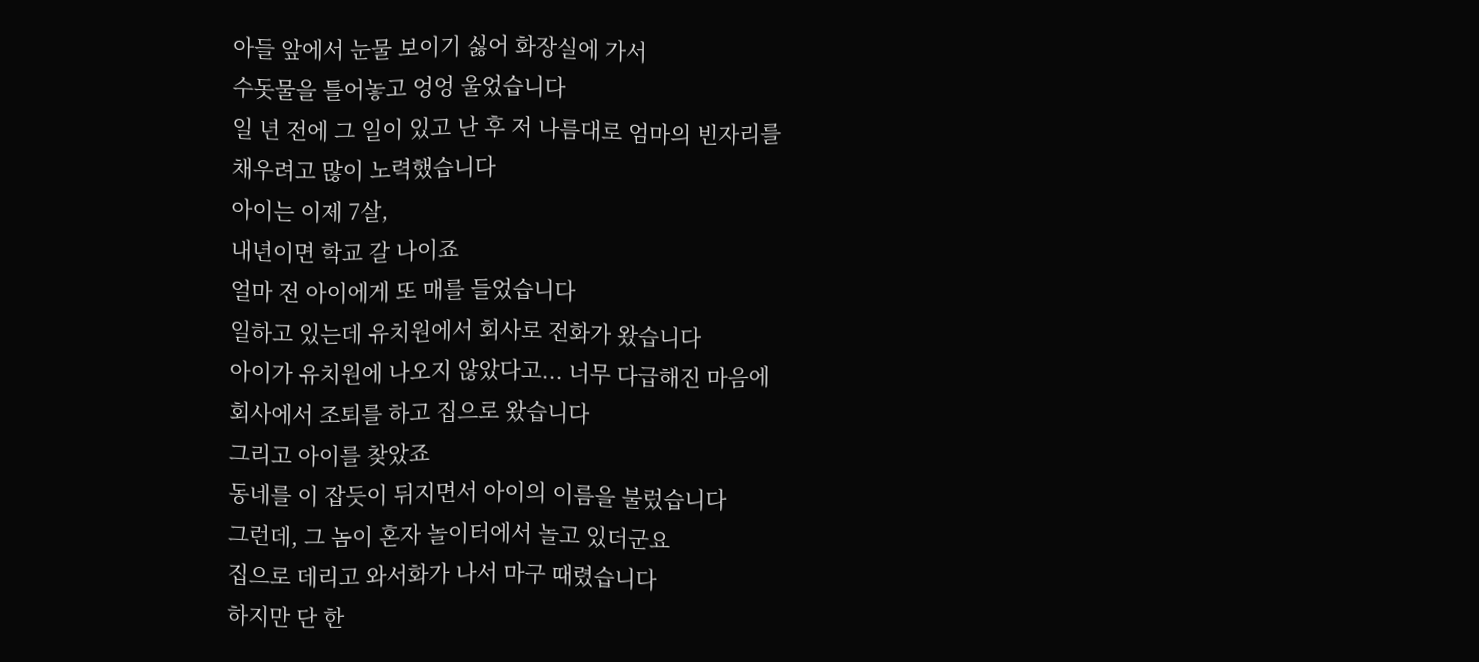아들 앞에서 눈물 보이기 싫어 화장실에 가서
수돗물을 틀어놓고 엉엉 울었습니다
일 년 전에 그 일이 있고 난 후 저 나름대로 엄마의 빈자리를
채우려고 많이 노력했습니다
아이는 이제 7살,
내년이면 학교 갈 나이죠
얼마 전 아이에게 또 매를 들었습니다
일하고 있는데 유치원에서 회사로 전화가 왔습니다
아이가 유치원에 나오지 않았다고... 너무 다급해진 마음에
회사에서 조퇴를 하고 집으로 왔습니다
그리고 아이를 찾았죠
동네를 이 잡듯이 뒤지면서 아이의 이름을 불렀습니다
그런데, 그 놈이 혼자 놀이터에서 놀고 있더군요
집으로 데리고 와서화가 나서 마구 때렸습니다
하지만 단 한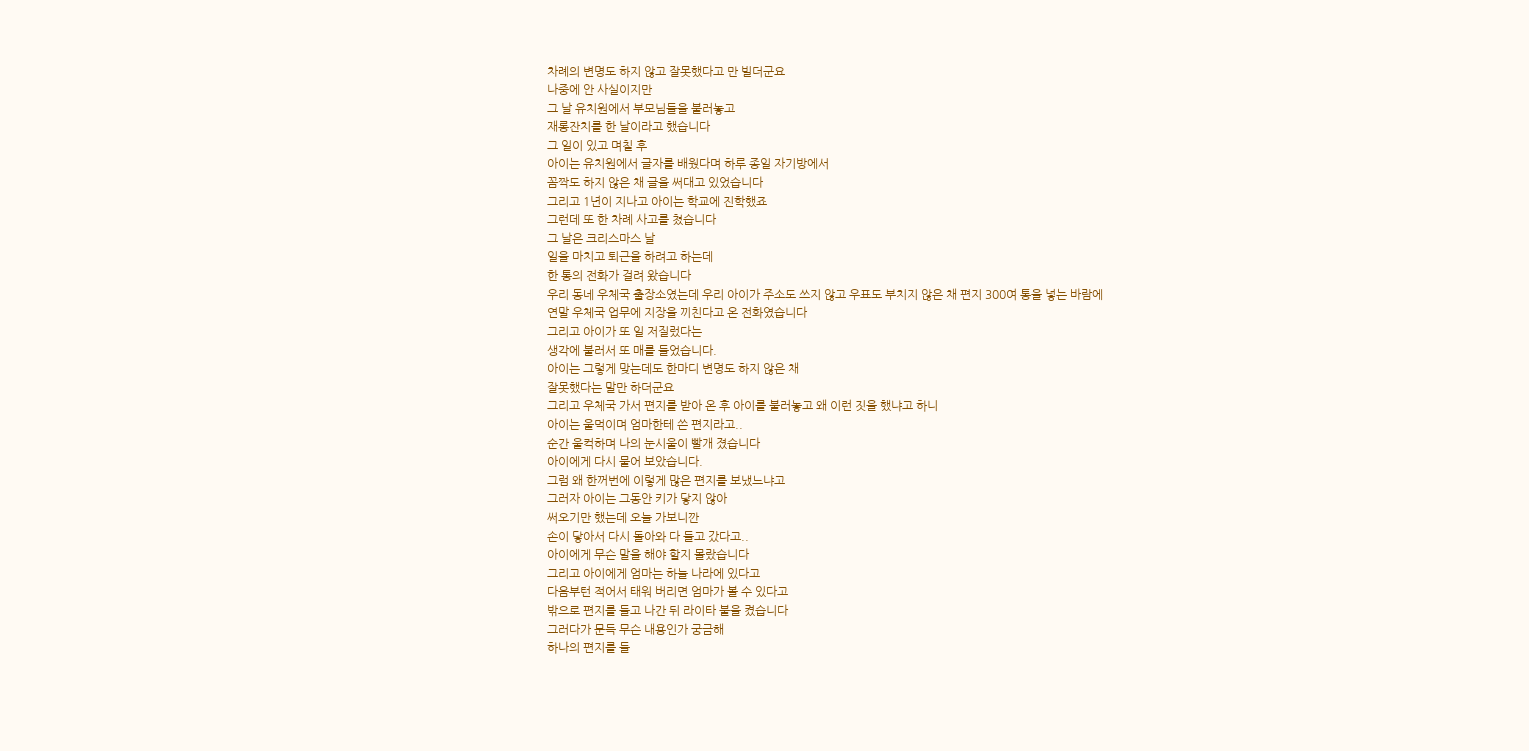차례의 변명도 하지 않고 잘못했다고 만 빌더군요
나중에 안 사실이지만
그 날 유치원에서 부모님들을 불러놓고
재롱잔치를 한 날이라고 했습니다
그 일이 있고 며칠 후
아이는 유치원에서 글자를 배웠다며 하루 종일 자기방에서
꼼짝도 하지 않은 채 글을 써대고 있었습니다
그리고 1년이 지나고 아이는 학교에 진학했죠
그런데 또 한 차례 사고를 쳤습니다
그 날은 크리스마스 날
일을 마치고 퇴근을 하려고 하는데
한 통의 전화가 걸려 왔습니다
우리 동네 우체국 출장소였는데 우리 아이가 주소도 쓰지 않고 우표도 부치지 않은 채 편지 300여 통을 넣는 바람에
연말 우체국 업무에 지장을 끼친다고 온 전화였습니다
그리고 아이가 또 일 저질렀다는
생각에 불러서 또 매를 들었습니다.
아이는 그렇게 맞는데도 한마디 변명도 하지 않은 채
잘못했다는 말만 하더군요
그리고 우체국 가서 편지를 받아 온 후 아이를 불러놓고 왜 이런 짓을 했냐고 하니
아이는 울먹이며 엄마한테 쓴 편지라고..
순간 울컥하며 나의 눈시울이 빨개 졌습니다
아이에게 다시 물어 보았습니다.
그럼 왜 한꺼번에 이렇게 많은 편지를 보냈느냐고
그러자 아이는 그동안 키가 닿지 않아
써오기만 했는데 오늘 가보니깐
손이 닿아서 다시 돌아와 다 들고 갔다고..
아이에게 무슨 말을 해야 할지 몰랐습니다
그리고 아이에게 엄마는 하늘 나라에 있다고
다음부턴 적어서 태워 버리면 엄마가 볼 수 있다고
밖으로 편지를 들고 나간 뒤 라이타 불을 켰습니다
그러다가 문득 무슨 내용인가 궁금해
하나의 편지를 들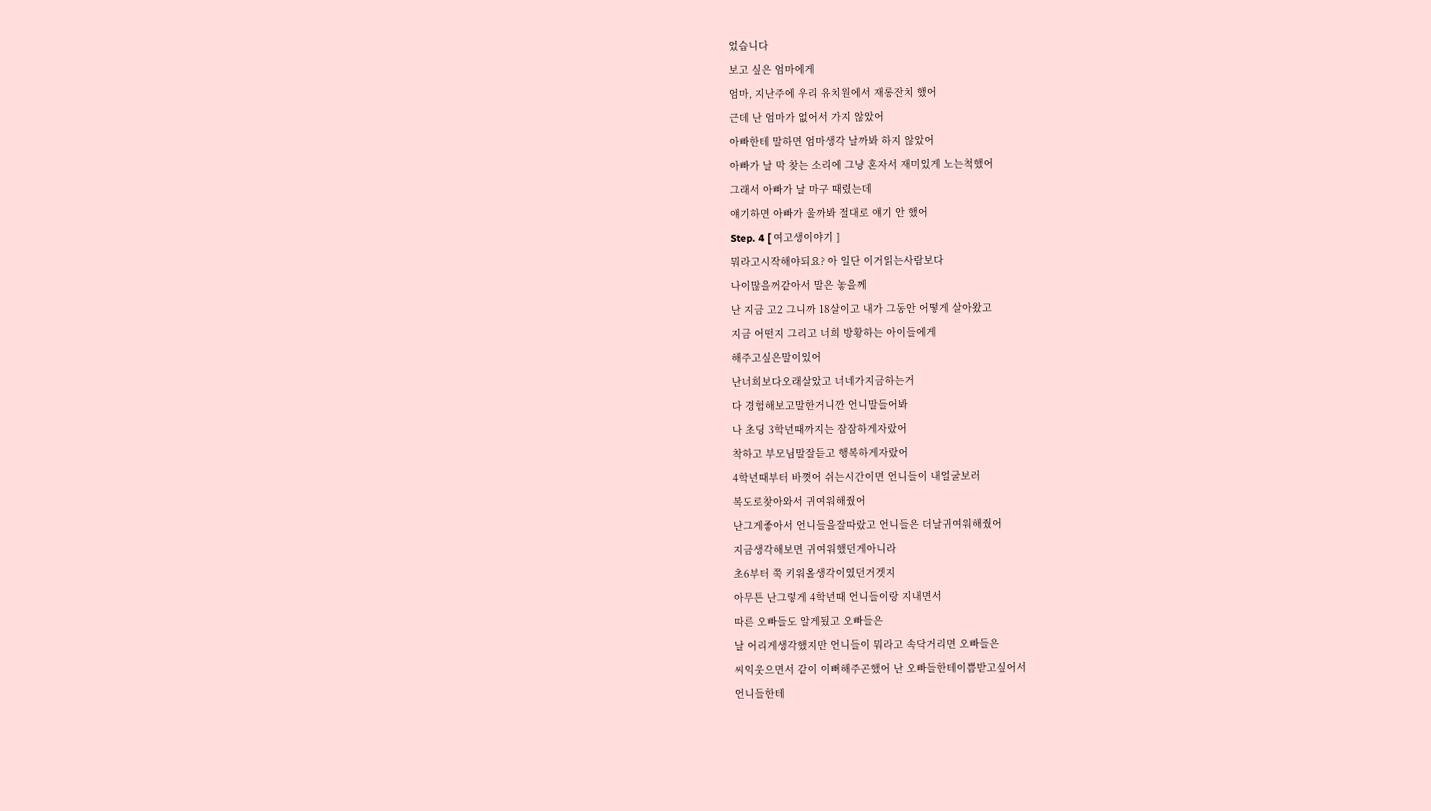었습니다
보고 싶은 엄마에게
엄마, 지난주에 우리 유치원에서 재롱잔치 했어
근데 난 엄마가 없어서 가지 않았어
아빠한테 말하면 엄마생각 날까봐 하지 않았어
아빠가 날 막 찾는 소리에 그냥 혼자서 재미있게 노는척했어
그래서 아빠가 날 마구 때렸는데
얘기하면 아빠가 울까봐 절대로 얘기 안 했어
Step. 4 [ 여고생이야기 ]
뭐라고시작해야되요? 아 일단 이거읽는사람보다
나이많을꺼같아서 말은 놓을께
난 지금 고2 그니까 18살이고 내가 그동안 어떻게 살아왔고
지금 어떤지 그리고 너희 방황하는 아이들에게
해주고싶은말이있어
난너희보다오래살았고 너네가지금하는거
다 경험해보고말한거니깐 언니말들어봐
나 초딩 3학년때까지는 잠잠하게자랐어
착하고 부모님말잘듣고 행복하게자랐어
4학년때부터 바꼇어 쉬는시간이면 언니들이 내얼굴보러
복도로찾아와서 귀여워해줬어
난그게좋아서 언니들을잘따랐고 언니들은 더날귀여워해줬어
지금생각해보면 귀여워했던게아니라
초6부터 쭉 키워올생각이였던거겟지
아무튼 난그렇게 4학년때 언니들이랑 지내면서
따른 오빠들도 알게됬고 오빠들은
날 어리게생각했지만 언니들이 뭐라고 속닥거리면 오빠들은
씨익웃으면서 같이 이뻐해주곤했어 난 오빠들한테이쁨받고싶어서
언니들한테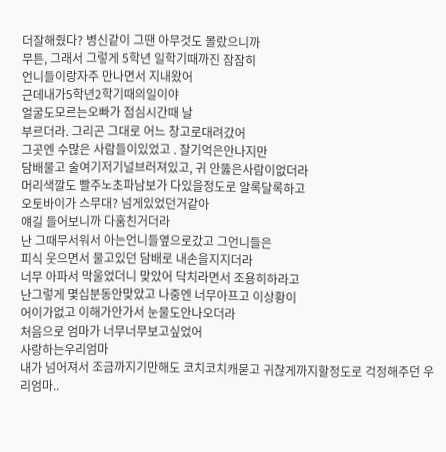더잘해줬다? 병신같이 그땐 아무것도 몰랐으니까
무튼, 그래서 그렇게 5학년 일학기때까진 잠잠히
언니들이랑자주 만나면서 지내왔어
근데내가5학년2학기때의일이야
얼굴도모르는오빠가 점심시간때 날
부르더라. 그리곤 그대로 어느 창고로대려갔어
그곳엔 수많은 사람들이있었고 . 잘기억은안나지만
담배물고 술여기저기널브러져있고, 귀 안뚫은사람이없더라
머리색깔도 빨주노초파남보가 다있을정도로 알록달록하고
오토바이가 스무대? 넘게있었던거같아
얘길 들어보니까 다훔친거더라
난 그때무서워서 아는언니들옆으로갔고 그언니들은
피식 웃으면서 물고있던 담배로 내손을지지더라
너무 아파서 막울었더니 맞았어 닥치라면서 조용히하라고
난그렇게 몇십분동안맞았고 나중엔 너무아프고 이상황이
어이가없고 이해가안가서 눈물도안나오더라
처음으로 엄마가 너무너무보고싶었어
사랑하는우리엄마
내가 넘어져서 조금까지기만해도 코치코치캐묻고 귀찮게까지할정도로 걱정해주던 우리엄마..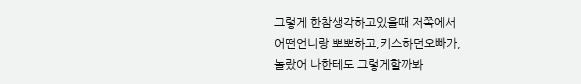그렇게 한참생각하고있을때 저쪽에서
어떤언니랑 뽀뽀하고,키스하던오빠가,
놀랐어 나한테도 그렇게할까봐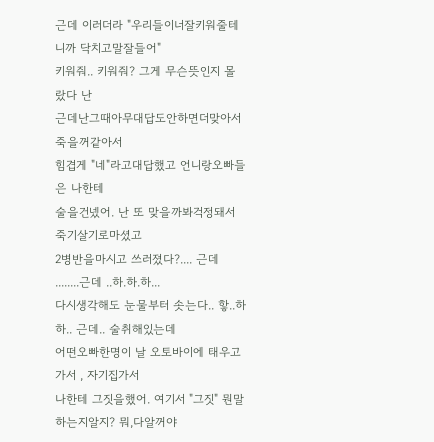근데 이러더라 "우리들이너잘키워줄테니까 닥치고말잘들어"
키워줘.. 키워줘? 그게 무슨뜻인지 몰랐다 난
근데난그때아무대답도안하면더맞아서 죽을꺼같아서
힘겹게 "네"라고대답했고 언니랑오빠들은 나한테
술을건넸어. 난 또 맞을까봐걱정돼서 죽기살기로마셨고
2병반을마시고 쓰러졌다?.... 근데 ........근데 ..하.하.하...
다시생각해도 눈물부터 솟는다.. 핳..하하.. 근데.. 술취해있는데
어떤오빠한명이 날 오토바이에 태우고가서 , 자기집가서
나한테 그짓을했어. 여기서 "그짓" 뭔말하는지알지? 뭐,다알꺼야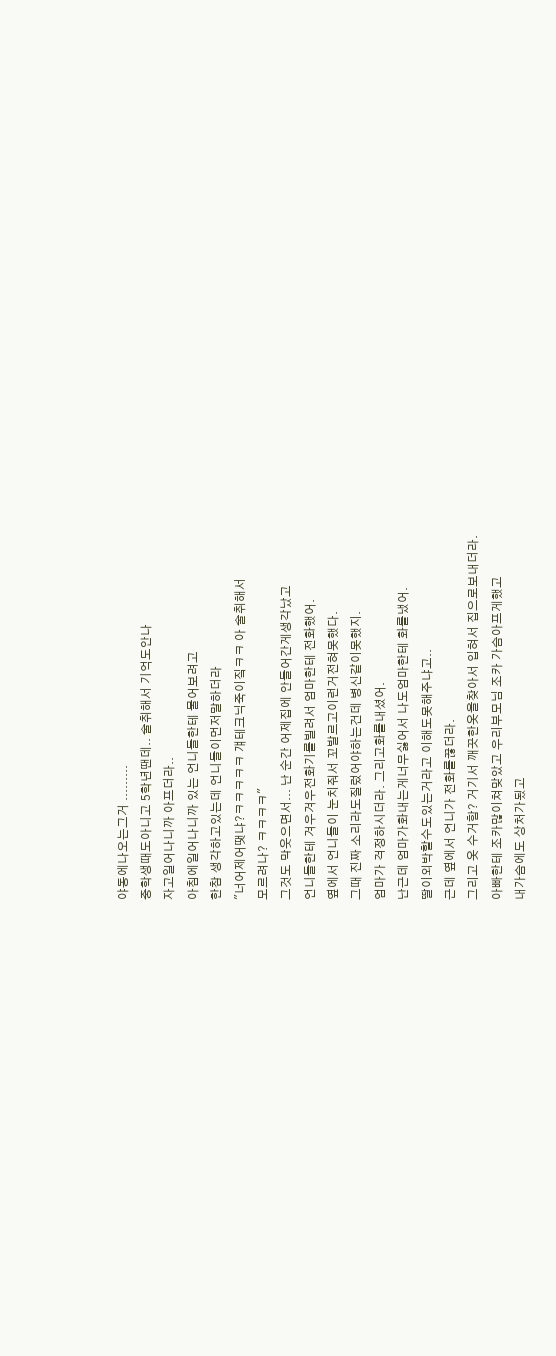야동에나오는그거 .........
중학생때도아니고 5학년땐데.. 술취해서 기억도안나
자고일어나니까 아프더라..
아침에일어나니까 있는 언니들한테 물어보려고
한참 생각하고있는데 언니들이먼저말하더라
"너어제어땟냐?ㅋㅋㅋㅋㅋ 걔테크닉죽이짘ㅋㅋ 아 술취해서
모르려나? ㅋㅋㅋㅋ"
그것도 막웃으면서... 난 순간 어제집에 안들어간게생각났고
언니들한테 겨우겨우전화기를빌려서 엄마한테 전화했어.
옆에서 언니들이 눈치줘서 꼬발르고이런거전혀못했다.
그때 진짜 소리라도질렀어야하는건데 병신같이못했지.
엄마가 걱정하시더라. 그리고화를내셨어.
난근데 엄마가화내는게너무싫어서 나도엄마한테 화를냈어.
딸이외박할수도있는거라고 이해도못해주냐고..
근데 옆에서 언니가 전화를끊더라.
그리고 옷 수거함? 거기서 깨끗한옷을찾아서 입혀서 집으로보내더라.
아빠한테 조카많이쳐맞았고 우리부모님 조카 가슴아프게했고
내가슴에도 상처가됬고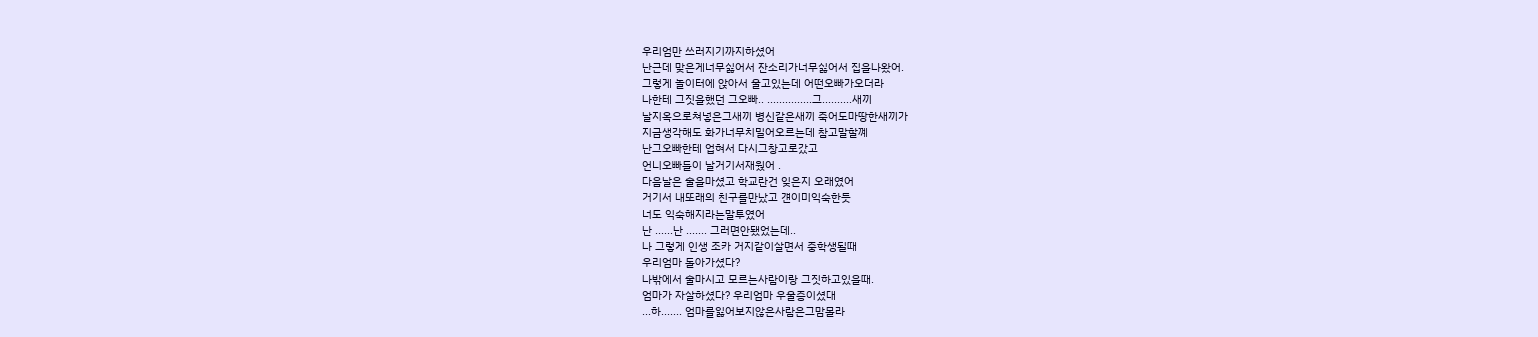우리엄만 쓰러지기까지하셨어
난근데 맞은게너무싫어서 잔소리가너무싫어서 집을나왔어.
그렇게 놀이터에 앉아서 울고있는데 어떤오빠가오더라
나한테 그짓을했던 그오빠.. ...............그..........새끼
날지옥으로쳐넣은그새끼 병신같은새끼 죽어도마땅한새끼가
지금생각해도 화가너무치밀어오르는데 참고말할꼐
난그오빠한테 업혀서 다시그창고로갔고
언니오빠들이 날거기서재웠어 .
다음날은 술을마셨고 학교란건 잊은지 오래였어
거기서 내또래의 친구를만났고 걘이미익숙한듯
너도 익숙해지라는말투였어
난 ......난 ....... 그러면안됐었는데..
나 그렇게 인생 조카 거지같이살면서 중학생될때
우리엄마 돌아가셨다?
나밖에서 술마시고 모르는사람이랑 그짓하고있을때.
엄마가 자살하셨다? 우리엄마 우울증이셨대
...하....... 엄마를잃어보지않은사람은그맘몰라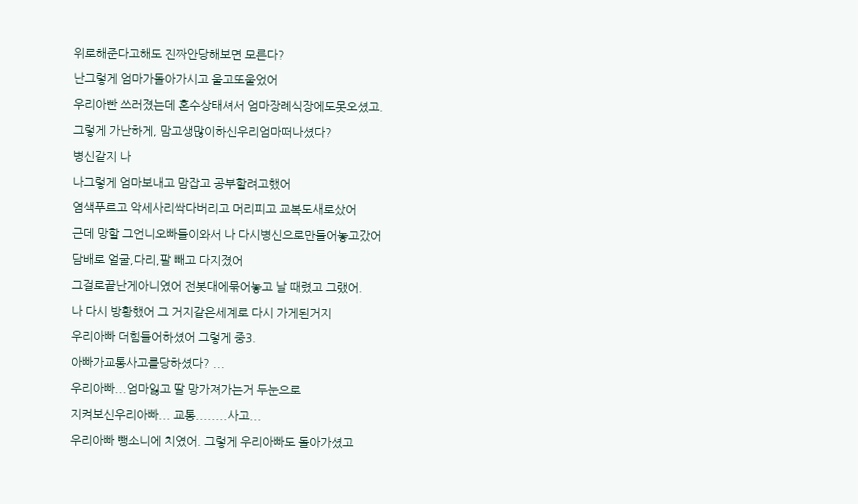위로해준다고해도 진짜안당해보면 모른다?
난그렇게 엄마가돌아가시고 울고또울었어
우리아빤 쓰러졌는데 혼수상태셔서 엄마장례식장에도못오셨고.
그렇게 가난하게, 맘고생많이하신우리엄마떠나셨다?
병신같지 나
나그렇게 엄마보내고 맘잡고 공부할려고했어
염색푸르고 악세사리싹다버리고 머리피고 교복도새로샀어
근데 망할 그언니오빠들이와서 나 다시병신으로만들어놓고갔어
담배로 얼굴,다리,팔 빼고 다지졌어
그걸로끝난게아니였어 전봇대에묶어놓고 날 때렸고 그랬어.
나 다시 방황했어 그 거지같은세계로 다시 가게된거지
우리아빠 더힘들어하셨어 그렇게 중3.
아빠가교통사고를당하셨다? ...
우리아빠...엄마잃고 딸 망가져가는거 두눈으로
지켜보신우리아빠... 교통........사고...
우리아빠 뺑소니에 치였어. 그렇게 우리아빠도 돌아가셨고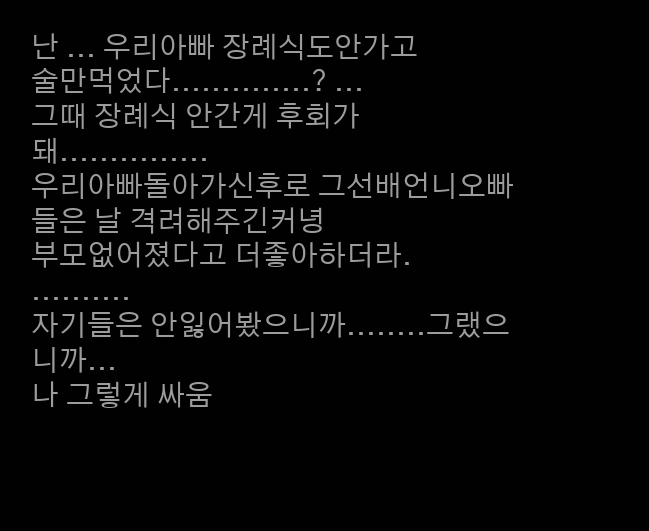난 ... 우리아빠 장례식도안가고
술만먹었다..............? ...
그때 장례식 안간게 후회가돼...............
우리아빠돌아가신후로 그선배언니오빠들은 날 격려해주긴커녕
부모없어졌다고 더좋아하더라. ..........
자기들은 안잃어봤으니까........그랬으니까...
나 그렇게 싸움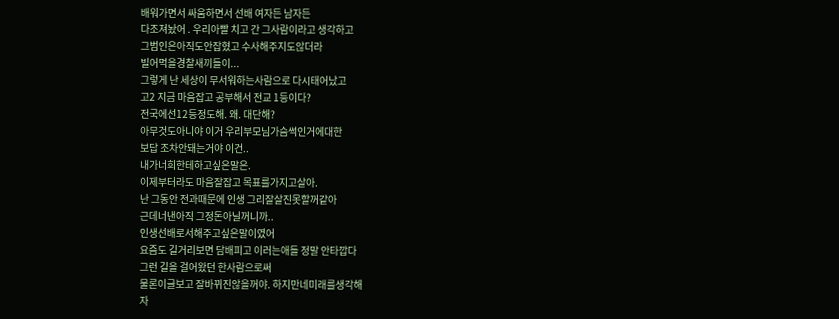배워가면서 싸움하면서 선배 여자든 남자든
다조져놨어 . 우리아빨 치고 간 그사람이라고 생각하고
그범인은아직도안잡혔고 수사해주지도않더라
빌어먹을경찰새끼들이...
그렇게 난 세상이 무서워하는사람으로 다시태어났고
고2 지금 마음잡고 공부해서 전교 1등이다?
전국에선12등정도해. 왜. 대단해?
아무것도아니야 이거 우리부모님가슴썩인거에대한
보답 조차안돼는거야 이건..
내가너희한테하고싶은말은.
이제부터라도 마음잘잡고 목표를가지고살아.
난 그동안 전과때문에 인생 그리잘살진못할꺼같아
근데너낸아직 그정돈아닐꺼니까..
인생선배로서해주고싶은말이였어
요즘도 길거리보면 담배피고 이러는애들 정말 안타깝다
그런 길을 걸어왔던 한사람으로써
물론이글보고 잘바뀌진않을꺼야. 하지만네미래를생각해
자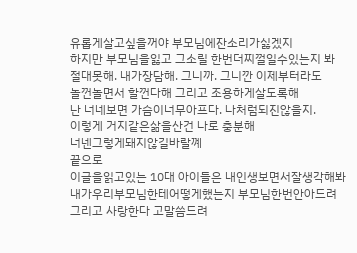유롭게살고싶을꺼야 부모님에잔소리가싫겠지
하지만 부모님을잃고 그소릴 한번더찌껄일수있는지 봐
절대못해. 내가장담해. 그니까. 그니깐 이제부터라도
놀껀놀면서 할껀다해 그리고 조용하게살도록해
난 너네보면 가슴이너무아프다. 나처럼되진않을지.
이렇게 거지같은삶을산건 나로 충분해
너넨그렇게돼지않길바랄꼐
끝으로
이글을읽고있는 10대 아이들은 내인생보면서잘생각해봐
내가우리부모님한테어떻게했는지 부모님한번안아드려
그리고 사랑한다 고말씀드려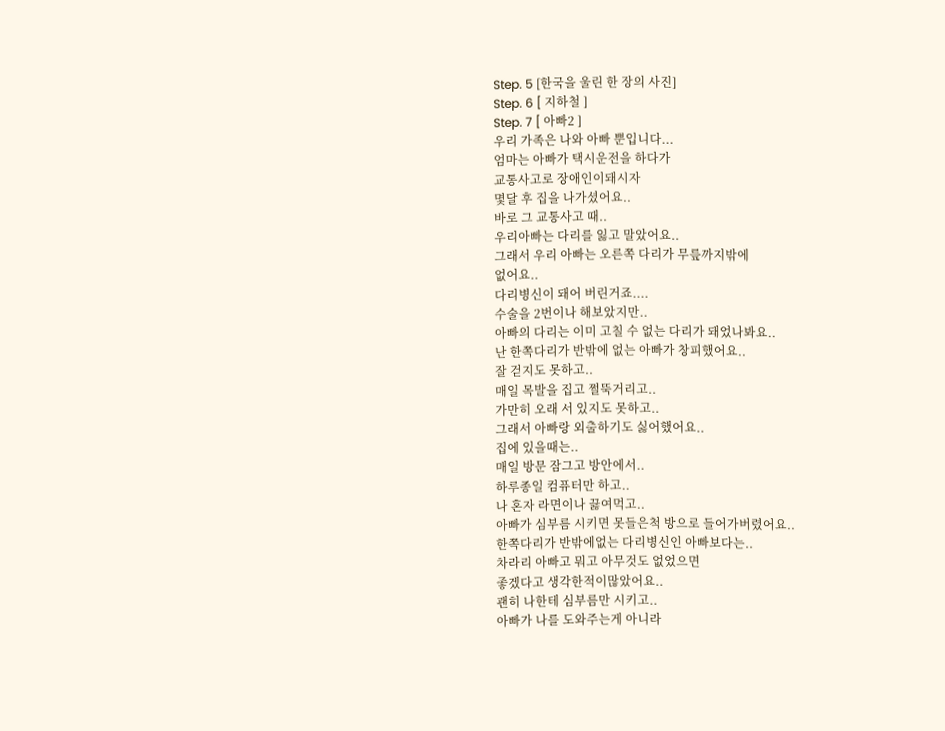Step. 5 [한국을 울린 한 장의 사진]
Step. 6 [ 지하철 ]
Step. 7 [ 아빠2 ]
우리 가족은 나와 아빠 뿐입니다...
엄마는 아빠가 택시운전을 하다가
교통사고로 장애인이돼시자
몇달 후 집을 나가셨어요..
바로 그 교통사고 때..
우리아빠는 다리를 잃고 말았어요..
그래서 우리 아빠는 오른쪽 다리가 무릎까지밖에
없어요..
다리병신이 돼어 버린거죠....
수술을 2번이나 해보았지만..
아빠의 다리는 이미 고칠 수 없는 다리가 돼었나봐요..
난 한쪽다리가 반밖에 없는 아빠가 창피했어요..
잘 걷지도 못하고..
매일 목발을 집고 쩔뚝거리고..
가만히 오래 서 있지도 못하고..
그래서 아빠랑 외출하기도 싫어했어요..
집에 있을때는..
매일 방문 잠그고 방안에서..
하루종일 컴퓨터만 하고..
나 혼자 라면이나 끓여먹고..
아빠가 심부름 시키면 못들은척 방으로 들어가버렸어요..
한쪽다리가 반밖에없는 다리병신인 아빠보다는..
차라리 아빠고 뭐고 아무것도 없었으면
좋겠다고 생각한적이많았어요..
괜히 나한테 심부름만 시키고..
아빠가 나를 도와주는게 아니라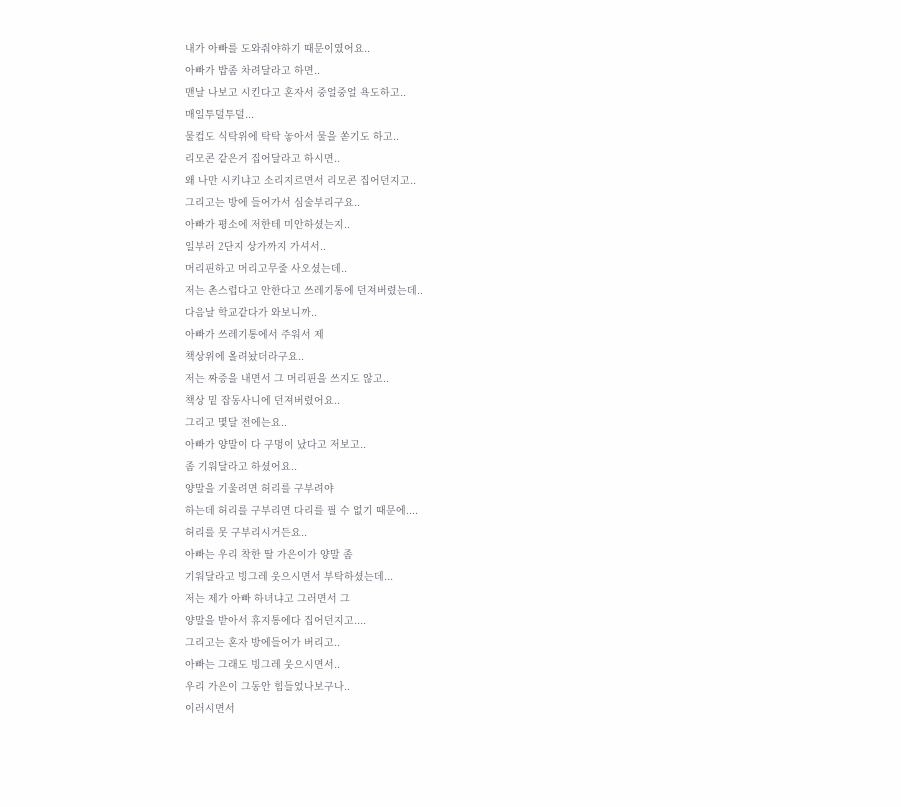내가 아빠를 도와줘야하기 때문이였어요..
아빠가 밥좀 차려달라고 하면..
맨날 나보고 시킨다고 혼자서 중얼중얼 욕도하고..
매일투덜투덜...
물컵도 식탁위에 탁탁 놓아서 물을 쏟기도 하고..
리모콘 같은거 집어달라고 하시면..
왜 나만 시키냐고 소리지르면서 리모콘 집어던지고..
그리고는 방에 들어가서 심술부리구요..
아빠가 평소에 저한테 미안하셨는지..
일부러 2단지 상가까지 가셔서..
머리핀하고 머리고무줄 사오셨는데..
저는 촌스럽다고 안한다고 쓰레기통에 던져버렸는데..
다음날 학교같다가 와보니까..
아빠가 쓰레기통에서 주워서 제
책상위에 올려놨더라구요..
저는 짜증을 내면서 그 머리핀을 쓰지도 않고..
책상 밑 잡동사니에 던져버렸어요..
그리고 몇달 전에는요..
아빠가 양말이 다 구멍이 났다고 저보고..
좀 기워달라고 하셨어요..
양말을 기울려면 허리를 구부려야
하는데 허리를 구부리면 다리를 필 수 없기 때문에....
허리를 못 구부리시거든요..
아빠는 우리 착한 딸 가은이가 양말 좀
기워달라고 빙그레 웃으시면서 부탁하셨는데...
저는 제가 아빠 하녀냐고 그러면서 그
양말을 받아서 휴지통에다 집어던지고....
그리고는 혼자 방에들어가 버리고..
아빠는 그래도 빙그레 웃으시면서..
우리 가은이 그동안 힘들었나보구나..
이러시면서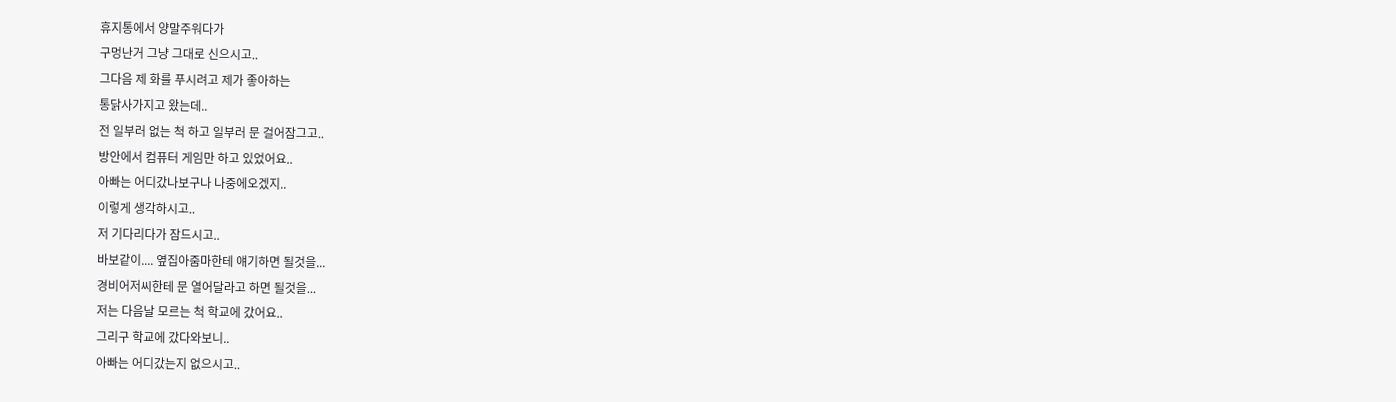휴지통에서 양말주워다가
구멍난거 그냥 그대로 신으시고..
그다음 제 화를 푸시려고 제가 좋아하는
통닭사가지고 왔는데..
전 일부러 없는 척 하고 일부러 문 걸어잠그고..
방안에서 컴퓨터 게임만 하고 있었어요..
아빠는 어디갔나보구나 나중에오겠지..
이렇게 생각하시고..
저 기다리다가 잠드시고..
바보같이.... 옆집아줌마한테 얘기하면 될것을...
경비어저씨한테 문 열어달라고 하면 될것을...
저는 다음날 모르는 척 학교에 갔어요..
그리구 학교에 갔다와보니..
아빠는 어디갔는지 없으시고..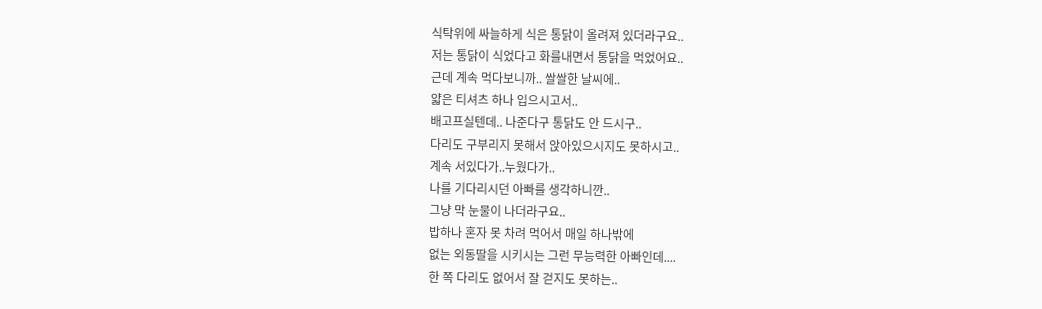식탁위에 싸늘하게 식은 통닭이 올려져 있더라구요..
저는 통닭이 식었다고 화를내면서 통닭을 먹었어요..
근데 계속 먹다보니까.. 쌀쌀한 날씨에..
얇은 티셔츠 하나 입으시고서..
배고프실텐데.. 나준다구 통닭도 안 드시구..
다리도 구부리지 못해서 앉아있으시지도 못하시고..
계속 서있다가..누웠다가..
나를 기다리시던 아빠를 생각하니깐..
그냥 막 눈물이 나더라구요..
밥하나 혼자 못 차려 먹어서 매일 하나밖에
없는 외동딸을 시키시는 그런 무능력한 아빠인데....
한 쪽 다리도 없어서 잘 걷지도 못하는..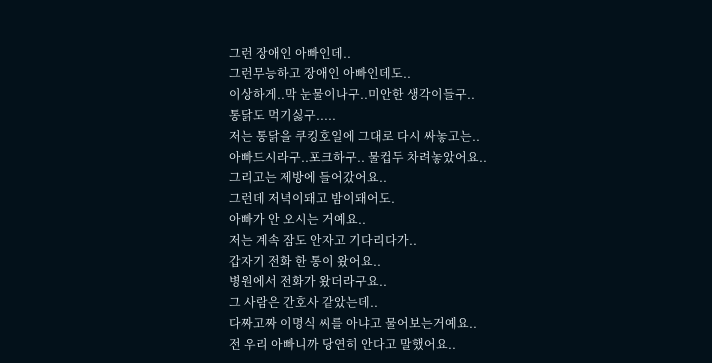그런 장애인 아빠인데..
그런무능하고 장애인 아빠인데도..
이상하게..막 눈물이나구..미안한 생각이들구..
통닭도 먹기싫구.....
저는 통닭을 쿠킹호일에 그대로 다시 싸놓고는..
아빠드시라구..포크하구.. 물컵두 차려놓았어요..
그리고는 제방에 들어갔어요..
그런데 저녁이돼고 밤이돼어도.
아빠가 안 오시는 거예요..
저는 계속 잠도 안자고 기다리다가..
갑자기 전화 한 통이 왔어요..
병원에서 전화가 왔더라구요..
그 사람은 간호사 같았는데..
다짜고짜 이명식 씨를 아냐고 물어보는거예요..
전 우리 아빠니까 당연히 안다고 말했어요..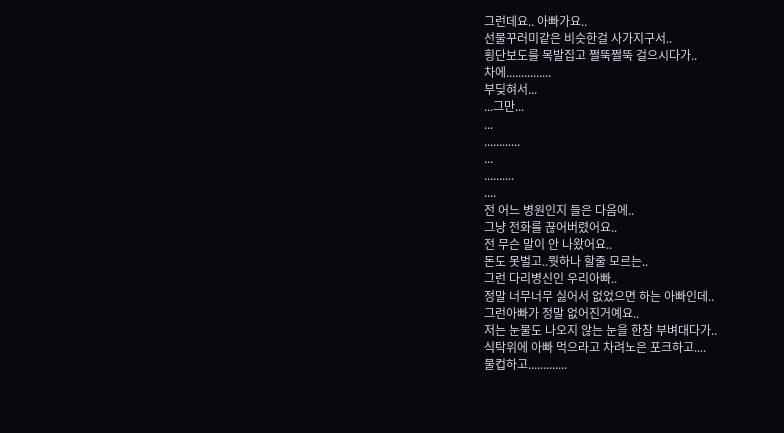그런데요.. 아빠가요..
선물꾸러미같은 비슷한걸 사가지구서..
횡단보도를 목발집고 쩔뚝쩔뚝 걸으시다가..
차에...............
부딪혀서...
...그만...
...
............
...
..........
....
전 어느 병원인지 들은 다음에..
그냥 전화를 끊어버렸어요..
전 무슨 말이 안 나왔어요..
돈도 못벌고..뭣하나 할줄 모르는..
그런 다리병신인 우리아빠..
정말 너무너무 싫어서 없었으면 하는 아빠인데..
그런아빠가 정말 없어진거예요..
저는 눈물도 나오지 않는 눈을 한참 부벼대다가..
식탁위에 아빠 먹으라고 차려노은 포크하고....
물컵하고.............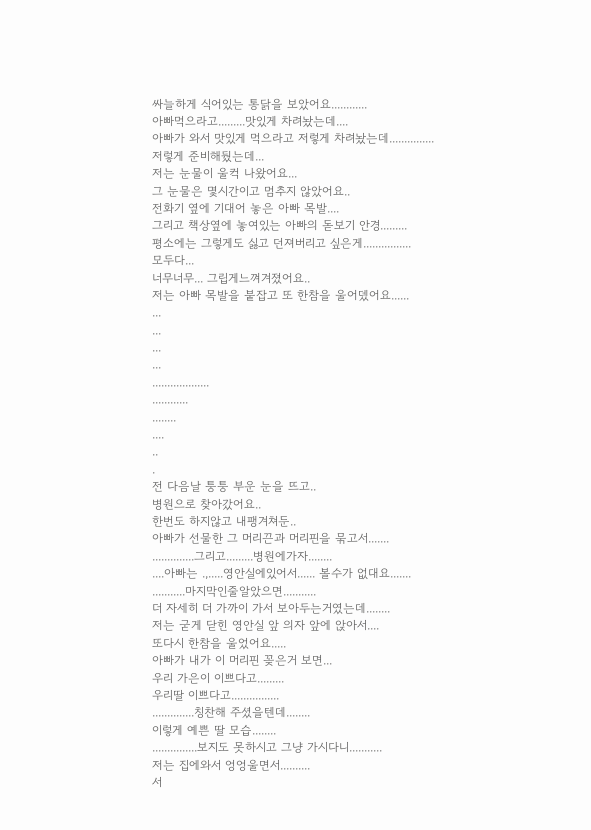싸늘하게 식어있는 통닭을 보았어요............
아빠먹으라고.........맛있게 차려놨는데....
아빠가 와서 맛있게 먹으라고 저렇게 차려놨는데...............
저렇게 준비해뒀는데...
저는 눈물이 울컥 나왔어요...
그 눈물은 몇시간이고 멈추지 않았어요..
전화기 옆에 기대어 놓은 아빠 목발....
그리고 책상옆에 놓여있는 아빠의 돋보기 안경.........
평소에는 그렇게도 싫고 던져버리고 싶은게................
모두다...
너무너무... 그립게느껴겨졌어요..
저는 아빠 목발을 붙잡고 또 한참을 울어뎄어요......
...
...
...
...
...................
............
........
....
..
.
전 다음날 퉁퉁 부운 눈을 뜨고..
병원으로 찾아갔어요..
한번도 하지않고 내팽겨쳐둔..
아빠가 선물한 그 머리끈과 머리핀을 묶고서.......
..............그리고.........병원에가자........
....아빠는 .,.....영안실에있어서...... 볼수가 없대요.......
...........마지막인줄알았으면...........
더 자세히 더 가까이 가서 보아두는거였는데........
저는 굳게 닫힌 영안실 앞 의자 앞에 앉아서....
또다시 한참을 울었어요.....
아빠가 내가 이 머리핀 꽂은거 보면...
우리 가은이 이쁘다고.........
우리딸 이쁘다고................
..............칭찬해 주셨을텐데........
이렇게 예쁜 딸 모습........
...............보지도 못하시고 그냥 가시다니...........
저는 집에와서 엉엉울면서..........
서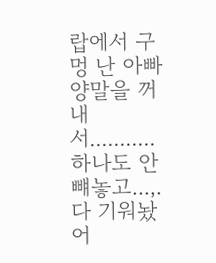랍에서 구멍 난 아빠 양말을 꺼내서...........
하나도 안 뺴놓고...,. 다 기워놨어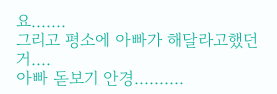요.......
그리고 평소에 아빠가 해달라고했던거....
아빠 돋보기 안경..........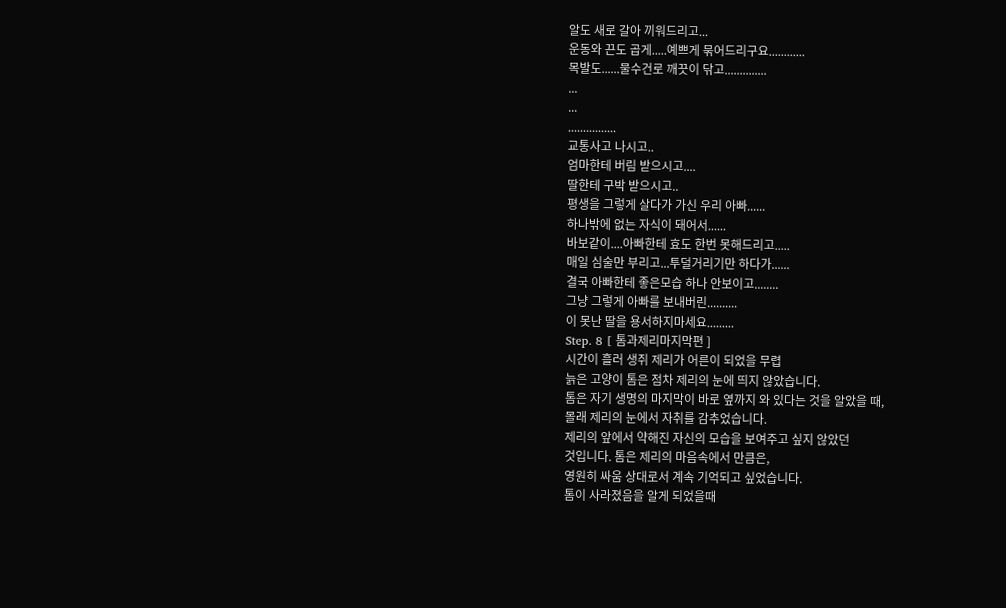알도 새로 갈아 끼워드리고...
운동와 끈도 곱게.....예쁘게 묶어드리구요............
목발도......물수건로 깨끗이 닦고..............
...
...
................
교통사고 나시고..
엄마한테 버림 받으시고....
딸한테 구박 받으시고..
평생을 그렇게 살다가 가신 우리 아빠......
하나밖에 없는 자식이 돼어서......
바보같이....아빠한테 효도 한번 못해드리고.....
매일 심술만 부리고...투덜거리기만 하다가......
결국 아빠한테 좋은모습 하나 안보이고........
그냥 그렇게 아빠를 보내버린..........
이 못난 딸을 용서하지마세요.........
Step. 8 [ 톰과제리마지막편 ]
시간이 흘러 생쥐 제리가 어른이 되었을 무렵
늙은 고양이 톰은 점차 제리의 눈에 띄지 않았습니다.
톰은 자기 생명의 마지막이 바로 옆까지 와 있다는 것을 알았을 때,
몰래 제리의 눈에서 자취를 감추었습니다.
제리의 앞에서 약해진 자신의 모습을 보여주고 싶지 않았던
것입니다. 톰은 제리의 마음속에서 만큼은,
영원히 싸움 상대로서 계속 기억되고 싶었습니다.
톰이 사라졌음을 알게 되었을때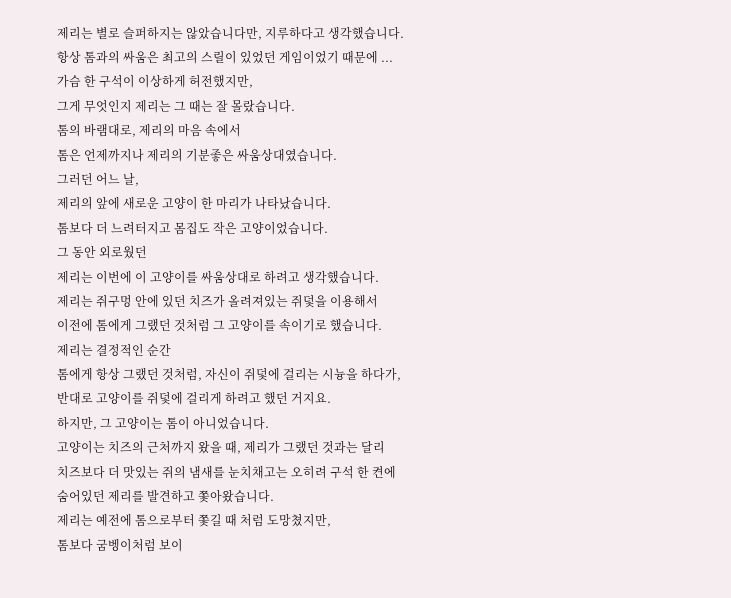제리는 별로 슬퍼하지는 않았습니다만, 지루하다고 생각했습니다.
항상 톰과의 싸움은 최고의 스릴이 있었던 게임이었기 때문에 ...
가슴 한 구석이 이상하게 허전했지만,
그게 무엇인지 제리는 그 때는 잘 몰랐습니다.
톰의 바램대로, 제리의 마음 속에서
톰은 언제까지나 제리의 기분좋은 싸움상대였습니다.
그러던 어느 날,
제리의 앞에 새로운 고양이 한 마리가 나타났습니다.
톰보다 더 느려터지고 몸집도 작은 고양이었습니다.
그 동안 외로웠던
제리는 이번에 이 고양이를 싸움상대로 하려고 생각했습니다.
제리는 쥐구멍 안에 있던 치즈가 올려져있는 쥐덫을 이용해서
이전에 톰에게 그랬던 것처럼 그 고양이를 속이기로 했습니다.
제리는 결정적인 순간
톰에게 항상 그랬던 것처럼, 자신이 쥐덫에 걸리는 시늉을 하다가,
반대로 고양이를 쥐덫에 걸리게 하려고 했던 거지요.
하지만, 그 고양이는 톰이 아니었습니다.
고양이는 치즈의 근처까지 왔을 때, 제리가 그랬던 것과는 달리
치즈보다 더 맛있는 쥐의 냄새를 눈치채고는 오히려 구석 한 켠에
숨어있던 제리를 발견하고 쫓아왔습니다.
제리는 예전에 톰으로부터 쫓길 때 처럼 도망쳤지만,
톰보다 굼벵이처럼 보이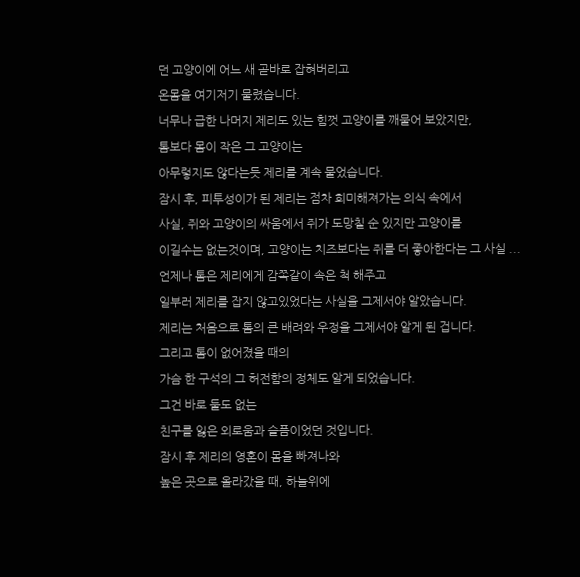던 고양이에 어느 새 곧바로 잡혀버리고
온몸을 여기저기 물렸습니다.
너무나 급한 나머지 제리도 있는 힘껏 고양이를 깨물어 보았지만,
톰보다 몸이 작은 그 고양이는
아무렇지도 않다는듯 제리를 계속 물었습니다.
잠시 후, 피투성이가 된 제리는 점차 희미해져가는 의식 속에서
사실, 쥐와 고양이의 싸움에서 쥐가 도망칠 순 있지만 고양이를
이길수는 없는것이며, 고양이는 치즈보다는 쥐를 더 좋아한다는 그 사실 ...
언제나 톰은 제리에게 감쪽같이 속은 척 해주고
일부러 제리를 잡지 않고있었다는 사실을 그제서야 알았습니다.
제리는 처음으로 톰의 큰 배려와 우정을 그제서야 알게 된 겁니다.
그리고 톰이 없어졌을 때의
가슴 한 구석의 그 허전함의 정체도 알게 되었습니다.
그건 바로 둘도 없는
친구를 잃은 외로움과 슬픔이었던 것입니다.
잠시 후 제리의 영혼이 몸을 빠져나와
높은 곳으로 올라갔을 때, 하늘위에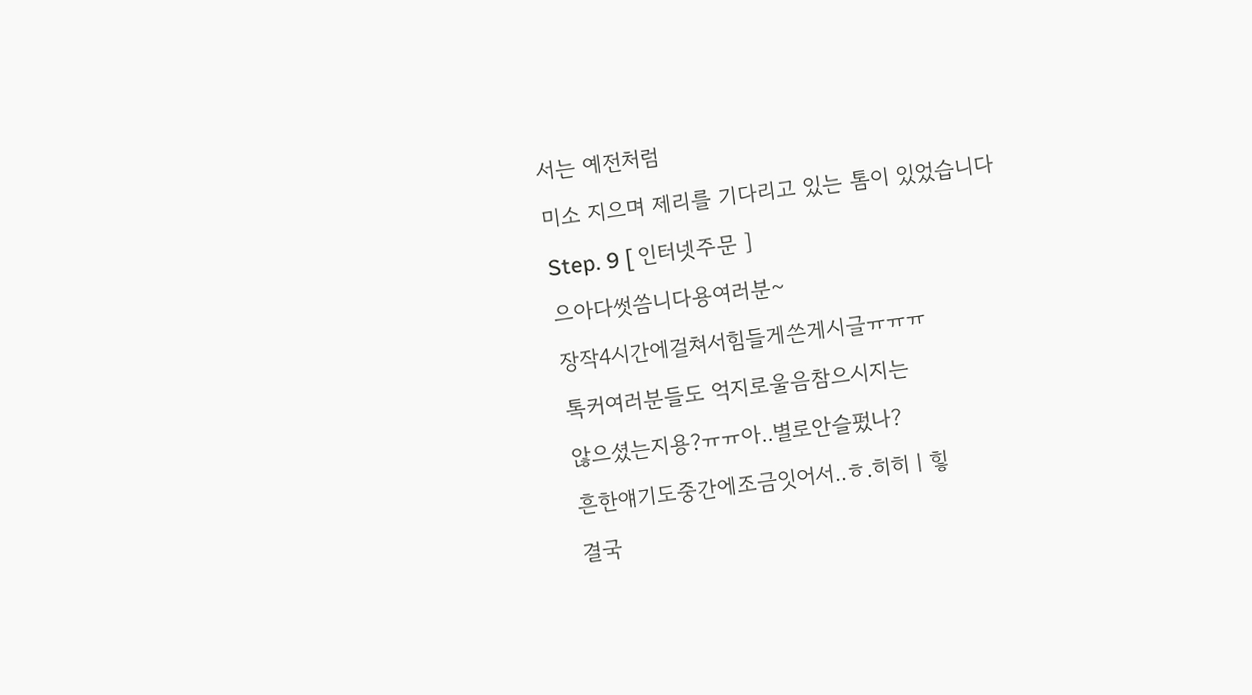서는 예전처럼
미소 지으며 제리를 기다리고 있는 톰이 있었습니다
Step. 9 [ 인터넷주문 ]
으아다썻씀니다용여러분~
장작4시간에걸쳐서힘들게쓴게시글ㅠㅠㅠ
톡커여러분들도 억지로울음참으시지는
않으셨는지용?ㅠㅠ아..별로안슬펐나?
흔한얘기도중간에조금잇어서..ㅎ.히히ㅣ힣
결국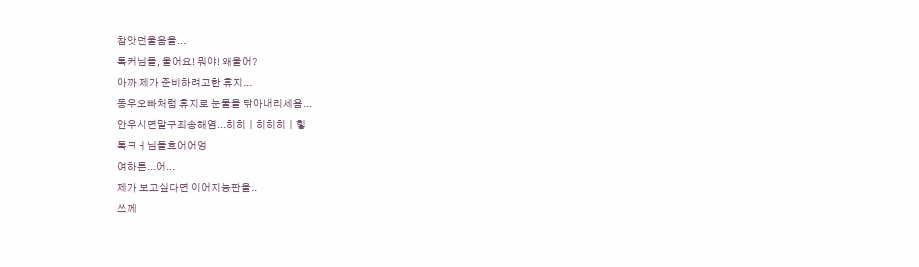참앗던울음을...
톡커님들, 울어요! 뭐야! 왜울어?
아까 제가 준비하려고한 휴지...
동우오빠처럼 휴지로 눈물을 닦아내리세욤...
안우시면말구죄송해염...히히ㅣ히히히ㅣ힣
톡ㅋㅓ님들흐어어엉
여하튼...어...
제가 보고싶다면 이어지능판을..
쓰께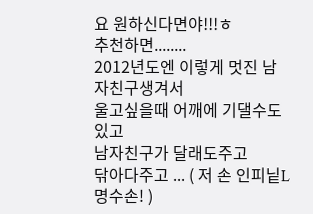요 원하신다면야!!!ㅎ
추천하면........
2012년도엔 이렇게 멋진 남자친구생겨서
울고싶을때 어깨에 기댈수도있고
남자친구가 달래도주고
닦아다주고 ... ( 저 손 인피닡L 명수손! )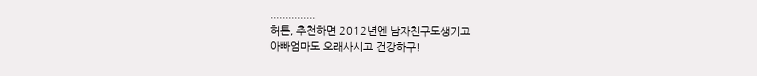...............
허튼, 추천하면 2012년엔 남자친구도생기고
아빠엄마도 오래사시고 건강하구!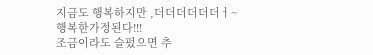지금도 행복하지만 ,더더더더더더ㅓ~
행복한가정된다!!!
조금이라도 슬펐으면 추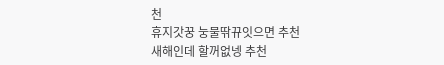천
휴지갓꿍 눙물딲뀨잇으면 추천
새해인데 할꺼없넹 추천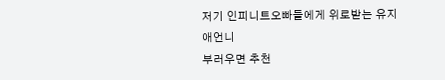저기 인피니트오빠들에게 위로받는 유지애언니
부러우면 추천